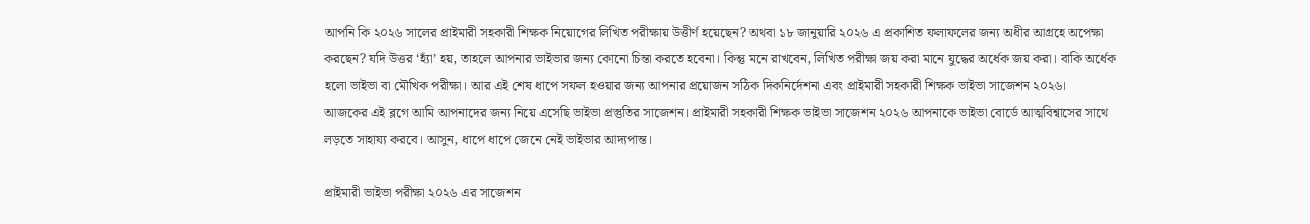আপনি কি ২০২৬ সালের প্রাইমারী সহকারী শিক্ষক নিয়োগের লিখিত পরীক্ষায় উত্তীর্ণ হয়েছেন? অথবা ১৮ জানুয়ারি ২০২৬ এ প্রকাশিত ফলাফলের জন্য অধীর আগ্রহে অপেক্ষা করছেন? যদি উত্তর ‘হ্যাঁ’ হয়, তাহলে আপনার ভাইভার জন্য কোনো চিন্তা করতে হবেনা। কিন্তু মনে রাখবেন, লিখিত পরীক্ষা জয় করা মানে যুদ্ধের অর্ধেক জয় করা। বাকি অর্ধেক হলো ভাইভা বা মৌখিক পরীক্ষা। আর এই শেষ ধাপে সফল হওয়ার জন্য আপনার প্রয়োজন সঠিক দিকনির্দেশনা এবং প্রাইমারী সহকারী শিক্ষক ভাইভা সাজেশন ২০২৬।
আজকের এই ব্লগে আমি আপনাদের জন্য নিয়ে এসেছি ভাইভা প্রস্তুতির সাজেশন। প্রাইমারী সহকারী শিক্ষক ভাইভা সাজেশন ২০২৬ আপনাকে ভাইভা বোর্ডে আত্মবিশ্বাসের সাথে লড়তে সাহায্য করবে। আসুন, ধাপে ধাপে জেনে নেই ভাইভার আদ্যপান্ত।

প্রাইমারী ভাইভা পরীক্ষা ২০২৬ এর সাজেশন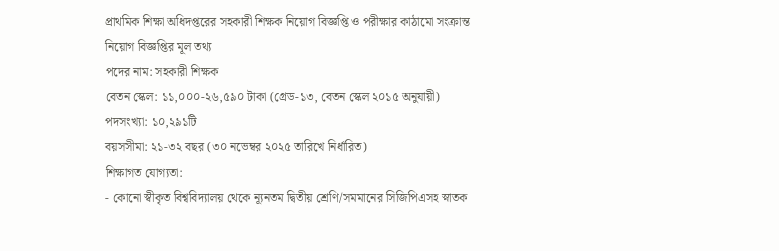প্রাথমিক শিক্ষা অধিদপ্তরের সহকারী শিক্ষক নিয়োগ বিজ্ঞপ্তি ও পরীক্ষার কাঠামো সংক্রান্ত
নিয়োগ বিজ্ঞপ্তির মূল তথ্য
পদের নাম: সহকারী শিক্ষক
বেতন স্কেল: ১১,০০০-২৬,৫৯০ টাকা (গ্রেড-১৩, বেতন স্কেল ২০১৫ অনুযায়ী)
পদসংখ্যা: ১০,২৯১টি
বয়সসীমা: ২১-৩২ বছর (৩০ নভেম্বর ২০২৫ তারিখে নির্ধারিত)
শিক্ষাগত যোগ্যতা:
- কোনো স্বীকৃত বিশ্ববিদ্যালয় থেকে ন্যূনতম দ্বিতীয় শ্রেণি/সমমানের সিজিপিএসহ স্নাতক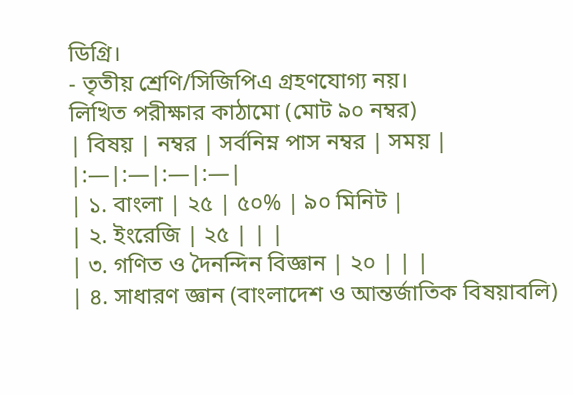ডিগ্রি।
- তৃতীয় শ্রেণি/সিজিপিএ গ্রহণযোগ্য নয়।
লিখিত পরীক্ষার কাঠামো (মোট ৯০ নম্বর)
| বিষয় | নম্বর | সর্বনিম্ন পাস নম্বর | সময় |
|:—|:—|:—|:—|
| ১. বাংলা | ২৫ | ৫০% | ৯০ মিনিট |
| ২. ইংরেজি | ২৫ | | |
| ৩. গণিত ও দৈনন্দিন বিজ্ঞান | ২০ | | |
| ৪. সাধারণ জ্ঞান (বাংলাদেশ ও আন্তর্জাতিক বিষয়াবলি)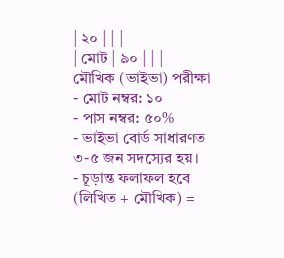| ২০ | | |
| মোট | ৯০ | | |
মৌখিক (ভাইভা) পরীক্ষা
- মোট নম্বর: ১০
- পাস নম্বর: ৫০%
- ভাইভা বোর্ড সাধারণত ৩-৫ জন সদস্যের হয়।
- চূড়ান্ত ফলাফল হবে (লিখিত + মৌখিক) =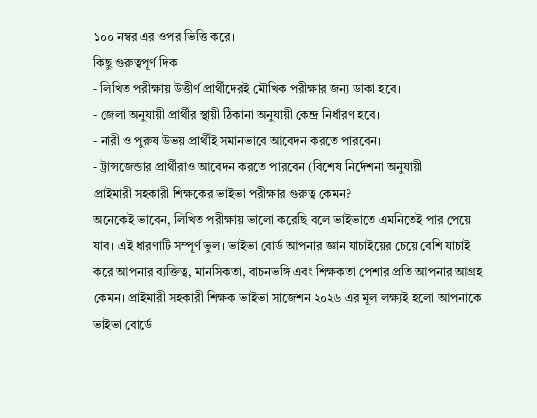১০০ নম্বর এর ওপর ভিত্তি করে।
কিছু গুরুত্বপূর্ণ দিক
- লিখিত পরীক্ষায় উত্তীর্ণ প্রার্থীদেরই মৌখিক পরীক্ষার জন্য ডাকা হবে।
- জেলা অনুযায়ী প্রার্থীর স্থায়ী ঠিকানা অনুযায়ী কেন্দ্র নির্ধারণ হবে।
- নারী ও পুরুষ উভয় প্রার্থীই সমানভাবে আবেদন করতে পারবেন।
- ট্রান্সজেন্ডার প্রার্থীরাও আবেদন করতে পারবেন (বিশেষ নির্দেশনা অনুযায়ী
প্রাইমারী সহকারী শিক্ষকের ভাইভা পরীক্ষার গুরুত্ব কেমন?
অনেকেই ভাবেন, লিখিত পরীক্ষায় ভালো করেছি বলে ভাইভাতে এমনিতেই পার পেয়ে যাব। এই ধারণাটি সম্পূর্ণ ভুল। ভাইভা বোর্ড আপনার জ্ঞান যাচাইয়ের চেয়ে বেশি যাচাই করে আপনার ব্যক্তিত্ব, মানসিকতা, বাচনভঙ্গি এবং শিক্ষকতা পেশার প্রতি আপনার আগ্রহ কেমন। প্রাইমারী সহকারী শিক্ষক ভাইভা সাজেশন ২০২৬ এর মূল লক্ষ্যই হলো আপনাকে ভাইভা বোর্ডে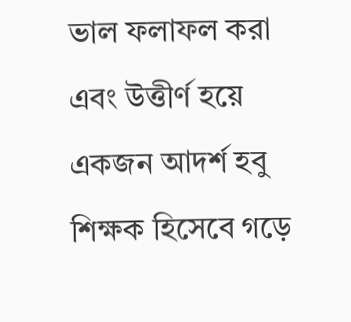ভাল ফলাফল করা এবং উত্তীর্ণ হয়ে একজন আদর্শ হবু শিক্ষক হিসেবে গড়ে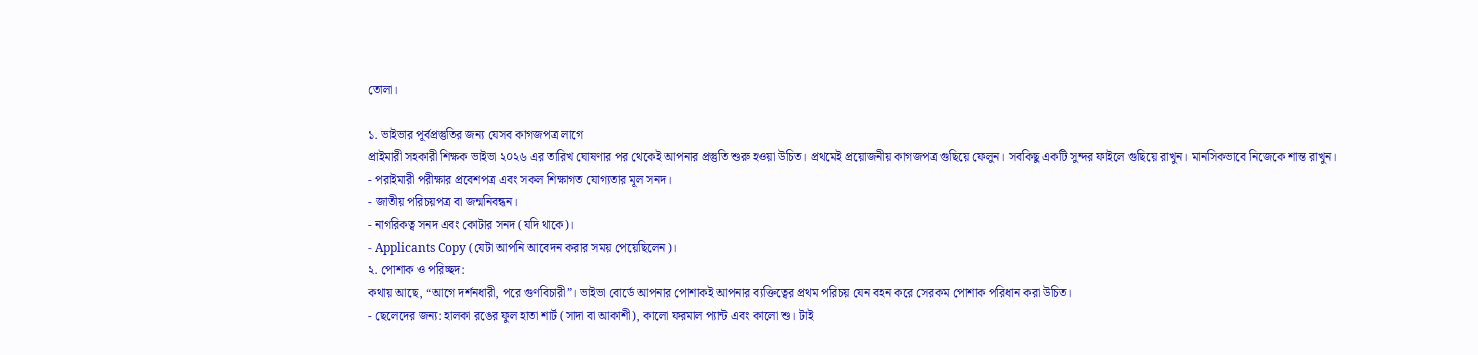তোলা।

১. ভাইভার পূর্বপ্রস্তুতির জন্য যেসব কাগজপত্র লাগে
প্রাইমারী সহকারী শিক্ষক ভাইভা ২০২৬ এর তারিখ ঘোষণার পর থেকেই আপনার প্রস্তুতি শুরু হওয়া উচিত। প্রথমেই প্রয়োজনীয় কাগজপত্র গুছিয়ে ফেলুন। সবকিছু একটি সুন্দর ফাইলে গুছিয়ে রাখুন। মানসিকভাবে নিজেকে শান্ত রাখুন।
- পরাইমারী পরীক্ষার প্রবেশপত্র এবং সকল শিক্ষাগত যোগ্যতার মূল সনদ।
- জাতীয় পরিচয়পত্র বা জন্মনিবন্ধন।
- নাগরিকত্ব সনদ এবং কোটার সনদ (যদি থাকে)।
- Applicants Copy (যেটা আপনি আবেদন করার সময় পেয়েছিলেন)।
২. পোশাক ও পরিচ্ছদ:
কথায় আছে, “আগে দর্শনধারী, পরে গুণবিচারী”। ভাইভা বোর্ডে আপনার পোশাকই আপনার ব্যক্তিত্বের প্রথম পরিচয় যেন বহন করে সেরকম পোশাক পরিধান করা উচিত।
- ছেলেদের জন্য: হালকা রঙের ফুল হাতা শার্ট (সাদা বা আকাশী), কালো ফরমাল প্যান্ট এবং কালো শু। টাই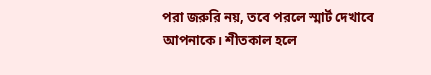পরা জরুরি নয়, তবে পরলে স্মার্ট দেখাবে আপনাকে। শীতকাল হলে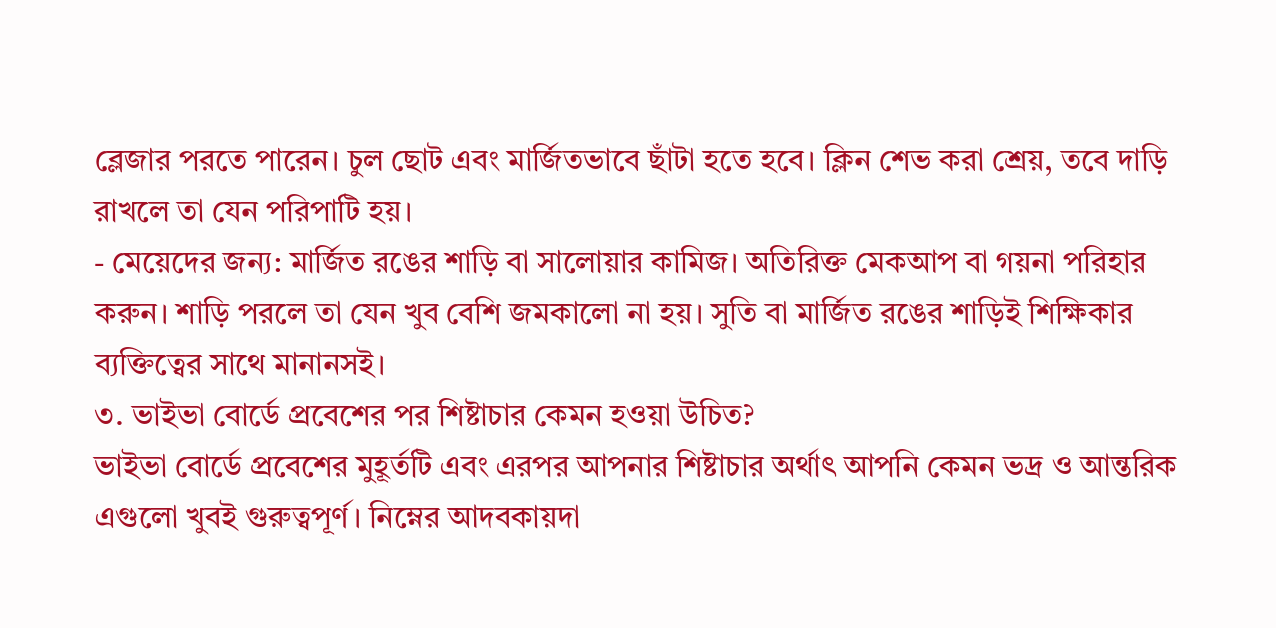ব্লেজার পরতে পারেন। চুল ছোট এবং মার্জিতভাবে ছাঁটা হতে হবে। ক্লিন শেভ করা শ্রেয়, তবে দাড়ি রাখলে তা যেন পরিপাটি হয়।
- মেয়েদের জন্য: মার্জিত রঙের শাড়ি বা সালোয়ার কামিজ। অতিরিক্ত মেকআপ বা গয়না পরিহার করুন। শাড়ি পরলে তা যেন খুব বেশি জমকালো না হয়। সুতি বা মার্জিত রঙের শাড়িই শিক্ষিকার ব্যক্তিত্বের সাথে মানানসই।
৩. ভাইভা বোর্ডে প্রবেশের পর শিষ্টাচার কেমন হওয়া উচিত?
ভাইভা বোর্ডে প্রবেশের মুহূর্তটি এবং এরপর আপনার শিষ্টাচার অর্থাৎ আপনি কেমন ভদ্র ও আন্তরিক এগুলো খুবই গুরুত্বপূর্ণ। নিম্নের আদবকায়দা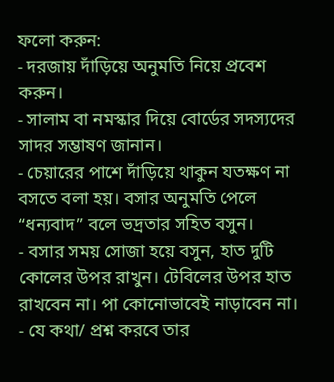ফলো করুন:
- দরজায় দাঁড়িয়ে অনুমতি নিয়ে প্রবেশ করুন।
- সালাম বা নমস্কার দিয়ে বোর্ডের সদস্যদের সাদর সম্ভাষণ জানান।
- চেয়ারের পাশে দাঁড়িয়ে থাকুন যতক্ষণ না বসতে বলা হয়। বসার অনুমতি পেলে “ধন্যবাদ” বলে ভদ্রতার সহিত বসুন।
- বসার সময় সোজা হয়ে বসুন, হাত দুটি কোলের উপর রাখুন। টেবিলের উপর হাত রাখবেন না। পা কোনোভাবেই নাড়াবেন না।
- যে কথা/ প্রশ্ন করবে তার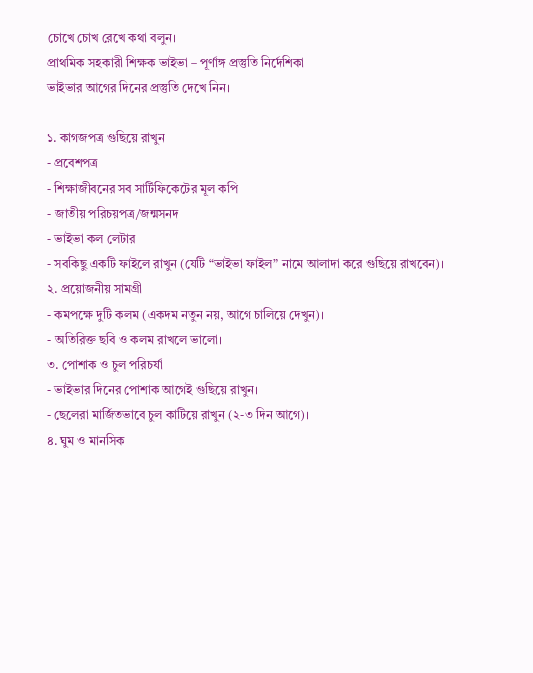চোখে চোখ রেখে কথা বলুন।
প্রাথমিক সহকারী শিক্ষক ভাইভা – পূর্ণাঙ্গ প্রস্তুতি নির্দেশিকা
ভাইভার আগের দিনের প্রস্তুতি দেখে নিন।

১. কাগজপত্র গুছিয়ে রাখুন
- প্রবেশপত্র
- শিক্ষাজীবনের সব সার্টিফিকেটের মূল কপি
- জাতীয় পরিচয়পত্র/জন্মসনদ
- ভাইভা কল লেটার
- সবকিছু একটি ফাইলে রাখুন (যেটি “ভাইভা ফাইল” নামে আলাদা করে গুছিয়ে রাখবেন)।
২. প্রয়োজনীয় সামগ্রী
- কমপক্ষে দুটি কলম (একদম নতুন নয়, আগে চালিয়ে দেখুন)।
- অতিরিক্ত ছবি ও কলম রাখলে ভালো।
৩. পোশাক ও চুল পরিচর্যা
- ভাইভার দিনের পোশাক আগেই গুছিয়ে রাখুন।
- ছেলেরা মার্জিতভাবে চুল কাটিয়ে রাখুন (২-৩ দিন আগে)।
৪. ঘুম ও মানসিক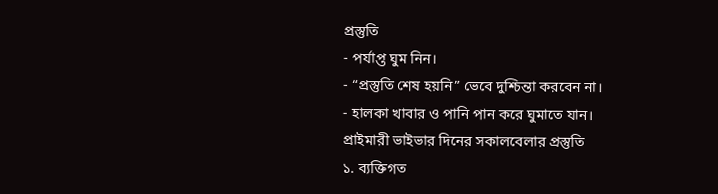প্রস্তুতি
- পর্যাপ্ত ঘুম নিন।
- “প্রস্তুতি শেষ হয়নি” ভেবে দুশ্চিন্তা করবেন না।
- হালকা খাবার ও পানি পান করে ঘুমাতে যান।
প্রাইমারী ভাইভার দিনের সকালবেলার প্রস্তুতি
১. ব্যক্তিগত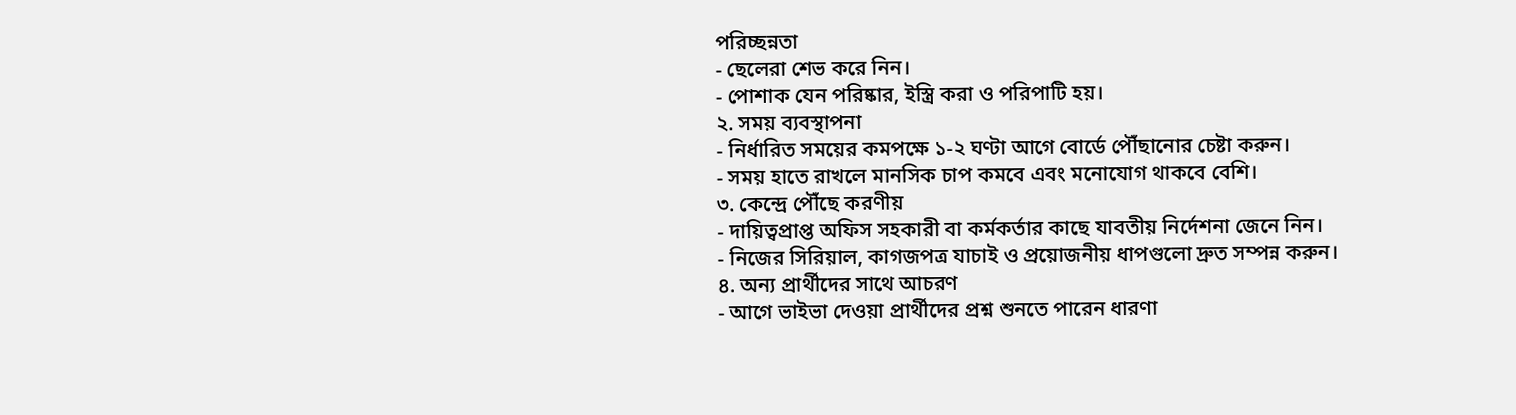পরিচ্ছন্নতা
- ছেলেরা শেভ করে নিন।
- পোশাক যেন পরিষ্কার, ইস্ত্রি করা ও পরিপাটি হয়।
২. সময় ব্যবস্থাপনা
- নির্ধারিত সময়ের কমপক্ষে ১-২ ঘণ্টা আগে বোর্ডে পৌঁছানোর চেষ্টা করুন।
- সময় হাতে রাখলে মানসিক চাপ কমবে এবং মনোযোগ থাকবে বেশি।
৩. কেন্দ্রে পৌঁছে করণীয়
- দায়িত্বপ্রাপ্ত অফিস সহকারী বা কর্মকর্তার কাছে যাবতীয় নির্দেশনা জেনে নিন।
- নিজের সিরিয়াল, কাগজপত্র যাচাই ও প্রয়োজনীয় ধাপগুলো দ্রুত সম্পন্ন করুন।
৪. অন্য প্রার্থীদের সাথে আচরণ
- আগে ভাইভা দেওয়া প্রার্থীদের প্রশ্ন শুনতে পারেন ধারণা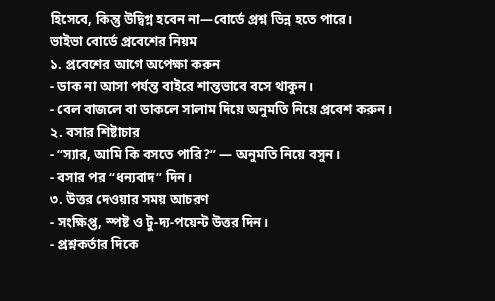হিসেবে, কিন্তু উদ্বিগ্ন হবেন না—বোর্ডে প্রশ্ন ভিন্ন হতে পারে।
ভাইভা বোর্ডে প্রবেশের নিয়ম
১. প্রবেশের আগে অপেক্ষা করুন
- ডাক না আসা পর্যন্ত বাইরে শান্তভাবে বসে থাকুন।
- বেল বাজলে বা ডাকলে সালাম দিয়ে অনুমতি নিয়ে প্রবেশ করুন।
২. বসার শিষ্টাচার
- “স্যার, আমি কি বসতে পারি?” — অনুমতি নিয়ে বসুন।
- বসার পর “ধন্যবাদ” দিন।
৩. উত্তর দেওয়ার সময় আচরণ
- সংক্ষিপ্ত, স্পষ্ট ও টু-দ্য-পয়েন্ট উত্তর দিন।
- প্রশ্নকর্তার দিকে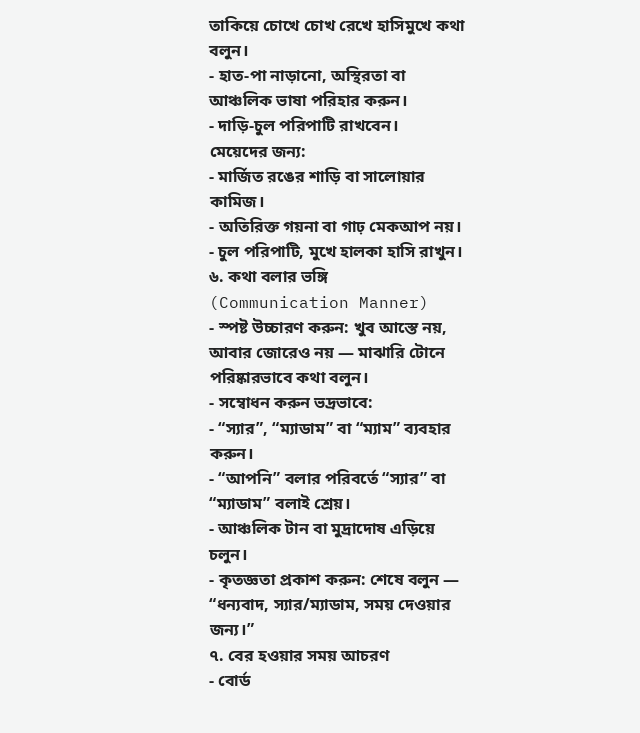তাকিয়ে চোখে চোখ রেখে হাসিমুখে কথা বলুন।
- হাত-পা নাড়ানো, অস্থিরতা বা আঞ্চলিক ভাষা পরিহার করুন।
- দাড়ি-চুল পরিপাটি রাখবেন।
মেয়েদের জন্য:
- মার্জিত রঙের শাড়ি বা সালোয়ার কামিজ।
- অতিরিক্ত গয়না বা গাঢ় মেকআপ নয়।
- চুল পরিপাটি, মুখে হালকা হাসি রাখুন।
৬. কথা বলার ভঙ্গি (Communication Manner)
- স্পষ্ট উচ্চারণ করুন: খুব আস্তে নয়, আবার জোরেও নয় — মাঝারি টোনে পরিষ্কারভাবে কথা বলুন।
- সম্বোধন করুন ভদ্রভাবে:
- “স্যার”, “ম্যাডাম” বা “ম্যাম” ব্যবহার করুন।
- “আপনি” বলার পরিবর্তে “স্যার” বা “ম্যাডাম” বলাই শ্রেয়।
- আঞ্চলিক টান বা মুদ্রাদোষ এড়িয়ে চলুন।
- কৃতজ্ঞতা প্রকাশ করুন: শেষে বলুন — “ধন্যবাদ, স্যার/ম্যাডাম, সময় দেওয়ার জন্য।”
৭. বের হওয়ার সময় আচরণ
- বোর্ড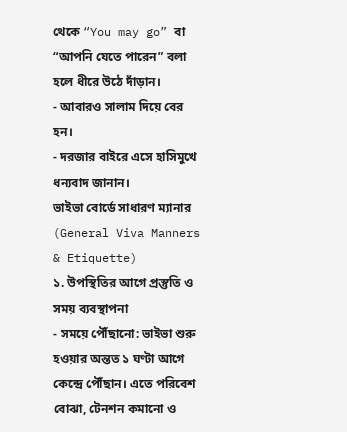থেকে “You may go” বা “আপনি যেতে পারেন” বলা হলে ধীরে উঠে দাঁড়ান।
- আবারও সালাম দিয়ে বের হন।
- দরজার বাইরে এসে হাসিমুখে ধন্যবাদ জানান।
ভাইভা বোর্ডে সাধারণ ম্যানার (General Viva Manners & Etiquette)
১. উপস্থিতির আগে প্রস্তুতি ও সময় ব্যবস্থাপনা
- সময়ে পৌঁছানো: ভাইভা শুরু হওয়ার অন্তত ১ ঘণ্টা আগে কেন্দ্রে পৌঁছান। এতে পরিবেশ বোঝা, টেনশন কমানো ও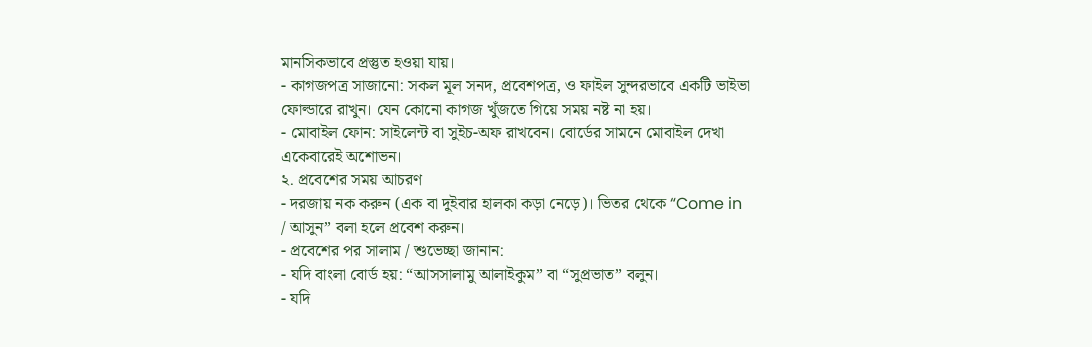মানসিকভাবে প্রস্তুত হওয়া যায়।
- কাগজপত্র সাজানো: সকল মূল সনদ, প্রবেশপত্র, ও ফাইল সুন্দরভাবে একটি ভাইভা ফোল্ডারে রাখুন। যেন কোনো কাগজ খুঁজতে গিয়ে সময় নষ্ট না হয়।
- মোবাইল ফোন: সাইলেন্ট বা সুইচ-অফ রাখবেন। বোর্ডের সামনে মোবাইল দেখা একেবারেই অশোভন।
২. প্রবেশের সময় আচরণ
- দরজায় নক করুন (এক বা দুইবার হালকা কড়া নেড়ে)। ভিতর থেকে “Come in / আসুন” বলা হলে প্রবেশ করুন।
- প্রবেশের পর সালাম / শুভেচ্ছা জানান:
- যদি বাংলা বোর্ড হয়: “আসসালামু আলাইকুম” বা “সুপ্রভাত” বলুন।
- যদি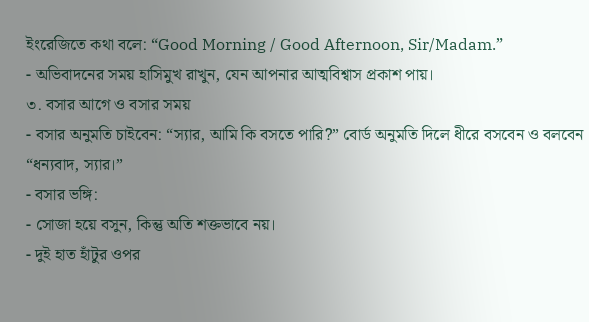ইংরেজিতে কথা বলে: “Good Morning / Good Afternoon, Sir/Madam.”
- অভিবাদনের সময় হাসিমুখ রাখুন, যেন আপনার আত্মবিশ্বাস প্রকাশ পায়।
৩. বসার আগে ও বসার সময়
- বসার অনুমতি চাইবেন: “স্যার, আমি কি বসতে পারি?” বোর্ড অনুমতি দিলে ধীরে বসবেন ও বলবেন “ধন্যবাদ, স্যার।”
- বসার ভঙ্গি:
- সোজা হয়ে বসুন, কিন্তু অতি শক্তভাবে নয়।
- দুই হাত হাঁটুর ওপর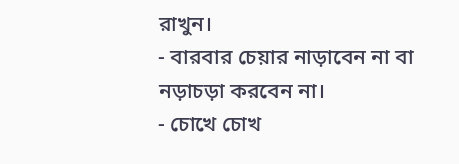রাখুন।
- বারবার চেয়ার নাড়াবেন না বা নড়াচড়া করবেন না।
- চোখে চোখ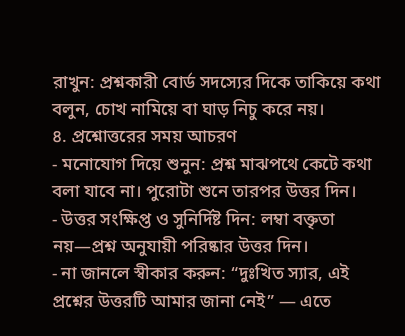রাখুন: প্রশ্নকারী বোর্ড সদস্যের দিকে তাকিয়ে কথা বলুন, চোখ নামিয়ে বা ঘাড় নিচু করে নয়।
৪. প্রশ্নোত্তরের সময় আচরণ
- মনোযোগ দিয়ে শুনুন: প্রশ্ন মাঝপথে কেটে কথা বলা যাবে না। পুরোটা শুনে তারপর উত্তর দিন।
- উত্তর সংক্ষিপ্ত ও সুনির্দিষ্ট দিন: লম্বা বক্তৃতা নয়—প্রশ্ন অনুযায়ী পরিষ্কার উত্তর দিন।
- না জানলে স্বীকার করুন: “দুঃখিত স্যার, এই প্রশ্নের উত্তরটি আমার জানা নেই” — এতে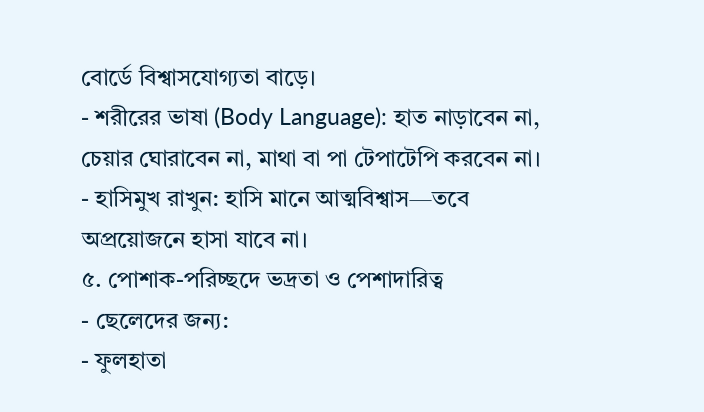বোর্ডে বিশ্বাসযোগ্যতা বাড়ে।
- শরীরের ভাষা (Body Language): হাত নাড়াবেন না, চেয়ার ঘোরাবেন না, মাথা বা পা টেপাটেপি করবেন না।
- হাসিমুখ রাখুন: হাসি মানে আত্মবিশ্বাস—তবে অপ্রয়োজনে হাসা যাবে না।
৫. পোশাক-পরিচ্ছদে ভদ্রতা ও পেশাদারিত্ব
- ছেলেদের জন্য:
- ফুলহাতা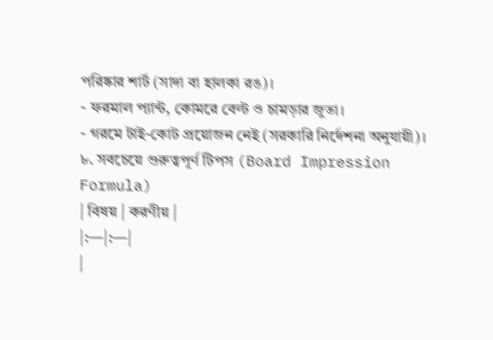পরিষ্কার শার্ট (সাদা বা হালকা রঙ)।
- ফরমাল প্যান্ট, কোমরে বেল্ট ও চামড়ার জুতা।
- গরমে টাই-কোট প্রয়োজন নেই (সরকারি নির্দেশনা অনুযায়ী)।
৮. সবচেয়ে গুরুত্বপূর্ণ টিপস (Board Impression Formula)
| বিষয় | করণীয় |
|:—|:—|
|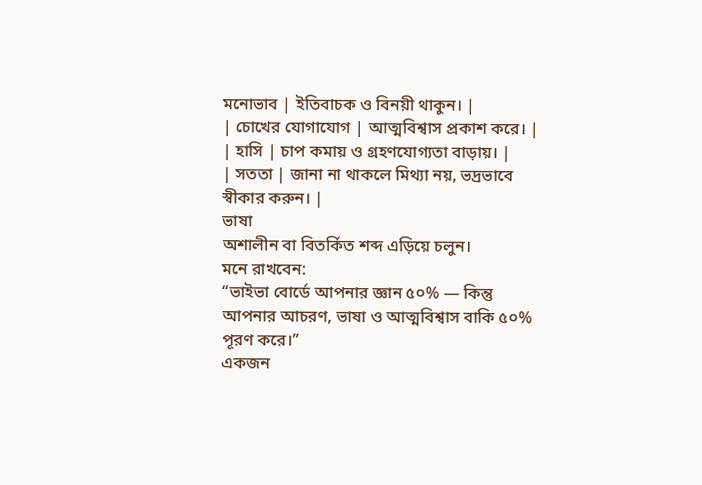মনোভাব | ইতিবাচক ও বিনয়ী থাকুন। |
| চোখের যোগাযোগ | আত্মবিশ্বাস প্রকাশ করে। |
| হাসি | চাপ কমায় ও গ্রহণযোগ্যতা বাড়ায়। |
| সততা | জানা না থাকলে মিথ্যা নয়, ভদ্রভাবে স্বীকার করুন। |
ভাষা
অশালীন বা বিতর্কিত শব্দ এড়িয়ে চলুন।
মনে রাখবেন:
“ভাইভা বোর্ডে আপনার জ্ঞান ৫০% — কিন্তু আপনার আচরণ, ভাষা ও আত্মবিশ্বাস বাকি ৫০% পূরণ করে।”
একজন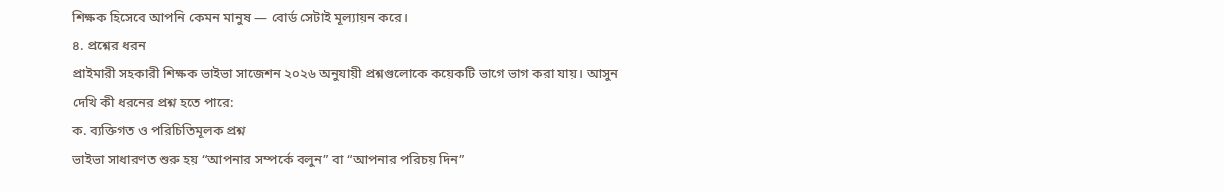শিক্ষক হিসেবে আপনি কেমন মানুষ — বোর্ড সেটাই মূল্যায়ন করে।
৪. প্রশ্নের ধরন
প্রাইমারী সহকারী শিক্ষক ভাইভা সাজেশন ২০২৬ অনুযায়ী প্রশ্নগুলোকে কয়েকটি ভাগে ভাগ করা যায়। আসুন দেখি কী ধরনের প্রশ্ন হতে পারে:
ক. ব্যক্তিগত ও পরিচিতিমূলক প্রশ্ন
ভাইভা সাধারণত শুরু হয় “আপনার সম্পর্কে বলুন” বা “আপনার পরিচয় দিন”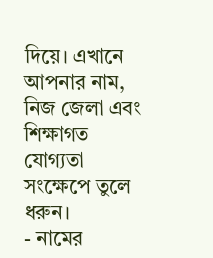দিয়ে। এখানে আপনার নাম, নিজ জেলা এবং শিক্ষাগত যোগ্যতা সংক্ষেপে তুলে ধরুন।
- নামের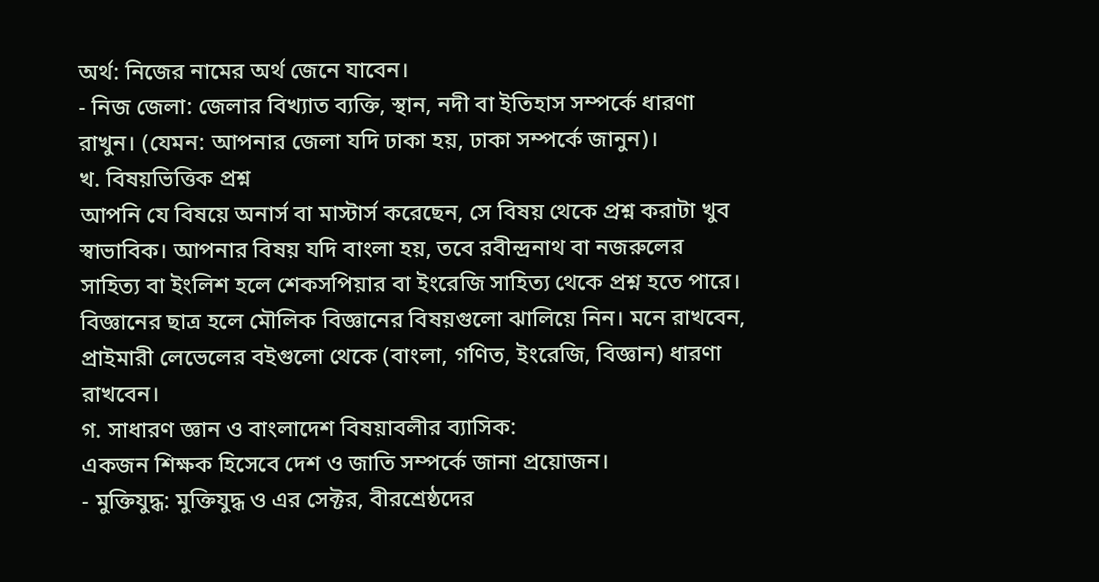অর্থ: নিজের নামের অর্থ জেনে যাবেন।
- নিজ জেলা: জেলার বিখ্যাত ব্যক্তি, স্থান, নদী বা ইতিহাস সম্পর্কে ধারণা রাখুন। (যেমন: আপনার জেলা যদি ঢাকা হয়, ঢাকা সম্পর্কে জানুন)।
খ. বিষয়ভিত্তিক প্রশ্ন
আপনি যে বিষয়ে অনার্স বা মাস্টার্স করেছেন, সে বিষয় থেকে প্রশ্ন করাটা খুব স্বাভাবিক। আপনার বিষয় যদি বাংলা হয়, তবে রবীন্দ্রনাথ বা নজরুলের সাহিত্য বা ইংলিশ হলে শেকসপিয়ার বা ইংরেজি সাহিত্য থেকে প্রশ্ন হতে পারে। বিজ্ঞানের ছাত্র হলে মৌলিক বিজ্ঞানের বিষয়গুলো ঝালিয়ে নিন। মনে রাখবেন, প্রাইমারী লেভেলের বইগুলো থেকে (বাংলা, গণিত, ইংরেজি, বিজ্ঞান) ধারণা রাখবেন।
গ. সাধারণ জ্ঞান ও বাংলাদেশ বিষয়াবলীর ব্যাসিক:
একজন শিক্ষক হিসেবে দেশ ও জাতি সম্পর্কে জানা প্রয়োজন।
- মুক্তিযুদ্ধ: মুক্তিযুদ্ধ ও এর সেক্টর, বীরশ্রেষ্ঠদের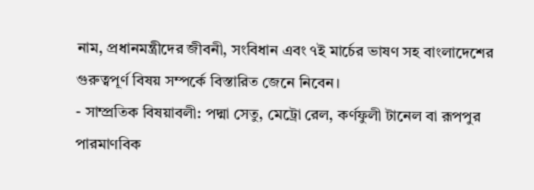নাম, প্রধানমন্ত্রীদের জীবনী, সংবিধান এবং ৭ই মার্চের ভাষণ সহ বাংলাদেশের গুরুত্বপূর্ণ বিষয় সম্পর্কে বিস্তারিত জেনে নিবেন।
- সাম্প্রতিক বিষয়াবলী: পদ্মা সেতু, মেট্রো রেল, কর্ণফুলী টানেল বা রূপপুর পারমাণবিক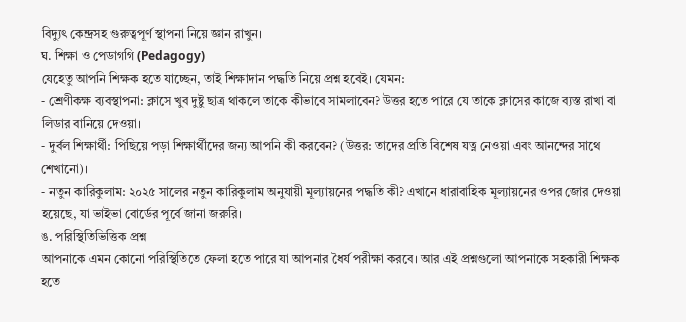বিদ্যুৎ কেন্দ্রসহ গুরুত্বপূর্ণ স্থাপনা নিয়ে জ্ঞান রাখুন।
ঘ. শিক্ষা ও পেডাগগি (Pedagogy)
যেহেতু আপনি শিক্ষক হতে যাচ্ছেন, তাই শিক্ষাদান পদ্ধতি নিয়ে প্রশ্ন হবেই। যেমন:
- শ্রেণীকক্ষ ব্যবস্থাপনা: ক্লাসে খুব দুষ্টু ছাত্র থাকলে তাকে কীভাবে সামলাবেন? উত্তর হতে পারে যে তাকে ক্লাসের কাজে ব্যস্ত রাখা বা লিডার বানিয়ে দেওয়া।
- দুর্বল শিক্ষার্থী: পিছিয়ে পড়া শিক্ষার্থীদের জন্য আপনি কী করবেন? (উত্তর: তাদের প্রতি বিশেষ যত্ন নেওয়া এবং আনন্দের সাথে শেখানো)।
- নতুন কারিকুলাম: ২০২৫ সালের নতুন কারিকুলাম অনুযায়ী মূল্যায়নের পদ্ধতি কী? এখানে ধারাবাহিক মূল্যায়নের ওপর জোর দেওয়া হয়েছে, যা ভাইভা বোর্ডের পূর্বে জানা জরুরি।
ঙ. পরিস্থিতিভিত্তিক প্রশ্ন
আপনাকে এমন কোনো পরিস্থিতিতে ফেলা হতে পারে যা আপনার ধৈর্য পরীক্ষা করবে। আর এই প্রশ্নগুলো আপনাকে সহকারী শিক্ষক হতে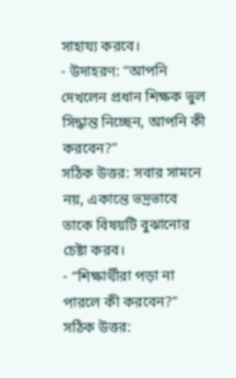সাহায্য করবে।
- উদাহরণ: “আপনি দেখলেন প্রধান শিক্ষক ভুল সিদ্ধান্ত নিচ্ছেন, আপনি কী করবেন?”
সঠিক উত্তর: সবার সামনে নয়, একান্তে ভদ্রভাবে তাকে বিষয়টি বুঝানোর চেষ্টা করব।
- “শিক্ষার্থীরা পড়া না পারলে কী করবেন?”
সঠিক উত্তর: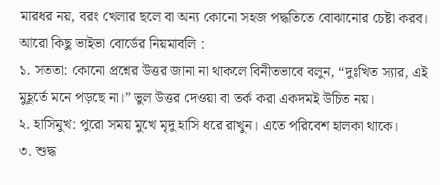মারধর নয়, বরং খেলার ছলে বা অন্য কোনো সহজ পদ্ধতিতে বোঝানোর চেষ্টা করব।
আরো কিছু ভাইভা বোর্ডের নিয়মাবলি :
১. সততা: কোনো প্রশ্নের উত্তর জানা না থাকলে বিনীতভাবে বলুন, “দুঃখিত স্যার, এই মুহূর্তে মনে পড়ছে না।” ভুল উত্তর দেওয়া বা তর্ক করা একদমই উচিত নয়।
২. হাসিমুখ: পুরো সময় মুখে মৃদু হাসি ধরে রাখুন। এতে পরিবেশ হালকা থাকে।
৩. শুদ্ধ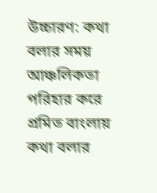উচ্চারণ: কথা বলার সময় আঞ্চলিকতা পরিহার করে প্রমিত বাংলায় কথা বলার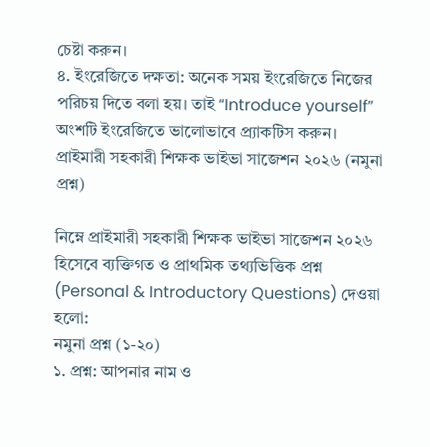চেষ্টা করুন।
৪. ইংরেজিতে দক্ষতা: অনেক সময় ইংরেজিতে নিজের পরিচয় দিতে বলা হয়। তাই “Introduce yourself” অংশটি ইংরেজিতে ভালোভাবে প্র্যাকটিস করুন।
প্রাইমারী সহকারী শিক্ষক ভাইভা সাজেশন ২০২৬ (নমুনা প্রশ্ন)

নিম্নে প্রাইমারী সহকারী শিক্ষক ভাইভা সাজেশন ২০২৬ হিসেবে ব্যক্তিগত ও প্রাথমিক তথ্যভিত্তিক প্রশ্ন (Personal & Introductory Questions) দেওয়া হলো:
নমুনা প্রশ্ন (১-২০)
১. প্রশ্ন: আপনার নাম ও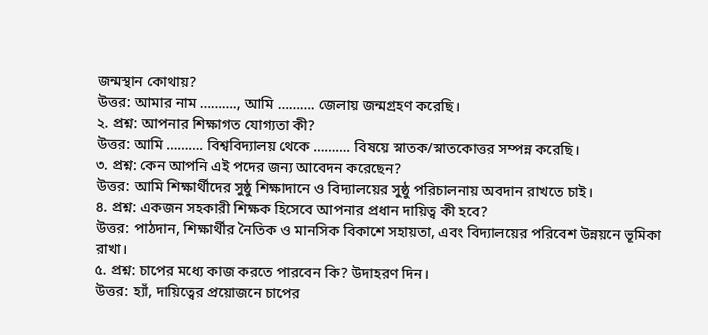জন্মস্থান কোথায়?
উত্তর: আমার নাম ………., আমি ………. জেলায় জন্মগ্রহণ করেছি।
২. প্রশ্ন: আপনার শিক্ষাগত যোগ্যতা কী?
উত্তর: আমি ………. বিশ্ববিদ্যালয় থেকে ………. বিষয়ে স্নাতক/স্নাতকোত্তর সম্পন্ন করেছি।
৩. প্রশ্ন: কেন আপনি এই পদের জন্য আবেদন করেছেন?
উত্তর: আমি শিক্ষার্থীদের সুষ্ঠু শিক্ষাদানে ও বিদ্যালয়ের সুষ্ঠু পরিচালনায় অবদান রাখতে চাই।
৪. প্রশ্ন: একজন সহকারী শিক্ষক হিসেবে আপনার প্রধান দায়িত্ব কী হবে?
উত্তর: পাঠদান, শিক্ষার্থীর নৈতিক ও মানসিক বিকাশে সহায়তা, এবং বিদ্যালয়ের পরিবেশ উন্নয়নে ভূমিকা রাখা।
৫. প্রশ্ন: চাপের মধ্যে কাজ করতে পারবেন কি? উদাহরণ দিন।
উত্তর: হ্যাঁ, দায়িত্বের প্রয়োজনে চাপের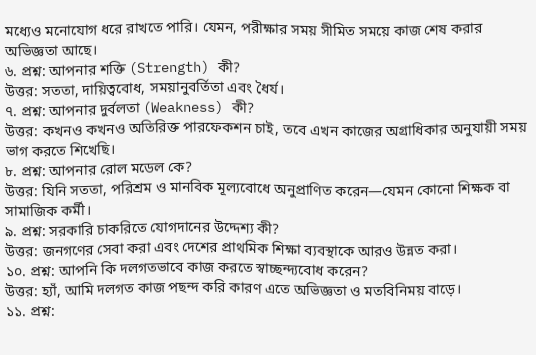মধ্যেও মনোযোগ ধরে রাখতে পারি। যেমন, পরীক্ষার সময় সীমিত সময়ে কাজ শেষ করার অভিজ্ঞতা আছে।
৬. প্রশ্ন: আপনার শক্তি (Strength) কী?
উত্তর: সততা, দায়িত্ববোধ, সময়ানুবর্তিতা এবং ধৈর্য।
৭. প্রশ্ন: আপনার দুর্বলতা (Weakness) কী?
উত্তর: কখনও কখনও অতিরিক্ত পারফেকশন চাই, তবে এখন কাজের অগ্রাধিকার অনুযায়ী সময় ভাগ করতে শিখেছি।
৮. প্রশ্ন: আপনার রোল মডেল কে?
উত্তর: যিনি সততা, পরিশ্রম ও মানবিক মূল্যবোধে অনুপ্রাণিত করেন—যেমন কোনো শিক্ষক বা সামাজিক কর্মী।
৯. প্রশ্ন: সরকারি চাকরিতে যোগদানের উদ্দেশ্য কী?
উত্তর: জনগণের সেবা করা এবং দেশের প্রাথমিক শিক্ষা ব্যবস্থাকে আরও উন্নত করা।
১০. প্রশ্ন: আপনি কি দলগতভাবে কাজ করতে স্বাচ্ছন্দ্যবোধ করেন?
উত্তর: হ্যাঁ, আমি দলগত কাজ পছন্দ করি কারণ এতে অভিজ্ঞতা ও মতবিনিময় বাড়ে।
১১. প্রশ্ন: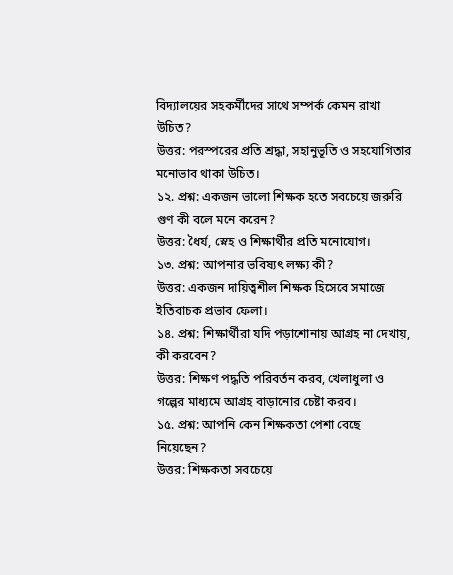বিদ্যালয়ের সহকর্মীদের সাথে সম্পর্ক কেমন রাখা উচিত?
উত্তর: পরস্পরের প্রতি শ্রদ্ধা, সহানুভূতি ও সহযোগিতার মনোভাব থাকা উচিত।
১২. প্রশ্ন: একজন ভালো শিক্ষক হতে সবচেয়ে জরুরি গুণ কী বলে মনে করেন?
উত্তর: ধৈর্য, স্নেহ ও শিক্ষার্থীর প্রতি মনোযোগ।
১৩. প্রশ্ন: আপনার ভবিষ্যৎ লক্ষ্য কী?
উত্তর: একজন দায়িত্বশীল শিক্ষক হিসেবে সমাজে ইতিবাচক প্রভাব ফেলা।
১৪. প্রশ্ন: শিক্ষার্থীরা যদি পড়াশোনায় আগ্রহ না দেখায়, কী করবেন?
উত্তর: শিক্ষণ পদ্ধতি পরিবর্তন করব, খেলাধুলা ও গল্পের মাধ্যমে আগ্রহ বাড়ানোর চেষ্টা করব।
১৫. প্রশ্ন: আপনি কেন শিক্ষকতা পেশা বেছে নিয়েছেন?
উত্তর: শিক্ষকতা সবচেয়ে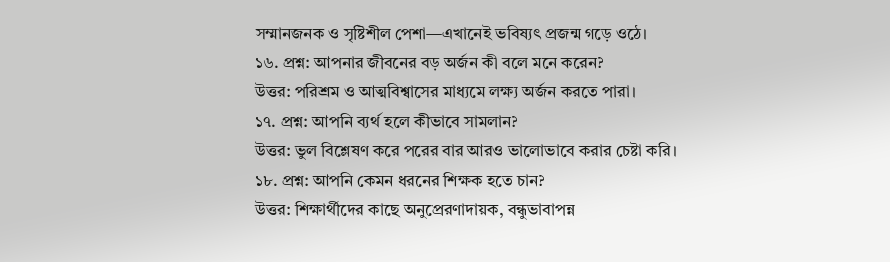সম্মানজনক ও সৃষ্টিশীল পেশা—এখানেই ভবিষ্যৎ প্রজন্ম গড়ে ওঠে।
১৬. প্রশ্ন: আপনার জীবনের বড় অর্জন কী বলে মনে করেন?
উত্তর: পরিশ্রম ও আত্মবিশ্বাসের মাধ্যমে লক্ষ্য অর্জন করতে পারা।
১৭. প্রশ্ন: আপনি ব্যর্থ হলে কীভাবে সামলান?
উত্তর: ভুল বিশ্লেষণ করে পরের বার আরও ভালোভাবে করার চেষ্টা করি।
১৮. প্রশ্ন: আপনি কেমন ধরনের শিক্ষক হতে চান?
উত্তর: শিক্ষার্থীদের কাছে অনুপ্রেরণাদায়ক, বন্ধুভাবাপন্ন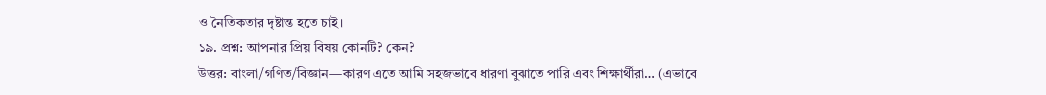ও নৈতিকতার দৃষ্টান্ত হতে চাই।
১৯. প্রশ্ন: আপনার প্রিয় বিষয় কোনটি? কেন?
উত্তর: বাংলা/গণিত/বিজ্ঞান—কারণ এতে আমি সহজভাবে ধারণা বুঝাতে পারি এবং শিক্ষার্থীরা… (এভাবে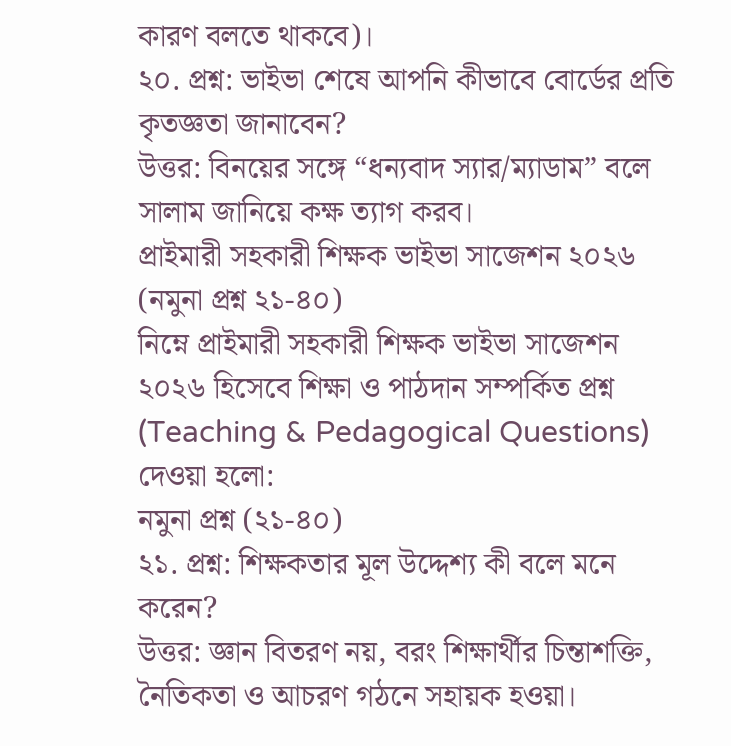কারণ বলতে থাকবে)।
২০. প্রশ্ন: ভাইভা শেষে আপনি কীভাবে বোর্ডের প্রতি কৃতজ্ঞতা জানাবেন?
উত্তর: বিনয়ের সঙ্গে “ধন্যবাদ স্যার/ম্যাডাম” বলে সালাম জানিয়ে কক্ষ ত্যাগ করব।
প্রাইমারী সহকারী শিক্ষক ভাইভা সাজেশন ২০২৬ (নমুনা প্রশ্ন ২১-৪০)
নিম্নে প্রাইমারী সহকারী শিক্ষক ভাইভা সাজেশন ২০২৬ হিসেবে শিক্ষা ও পাঠদান সম্পর্কিত প্রশ্ন (Teaching & Pedagogical Questions) দেওয়া হলো:
নমুনা প্রশ্ন (২১-৪০)
২১. প্রশ্ন: শিক্ষকতার মূল উদ্দেশ্য কী বলে মনে করেন?
উত্তর: জ্ঞান বিতরণ নয়, বরং শিক্ষার্থীর চিন্তাশক্তি, নৈতিকতা ও আচরণ গঠনে সহায়ক হওয়া।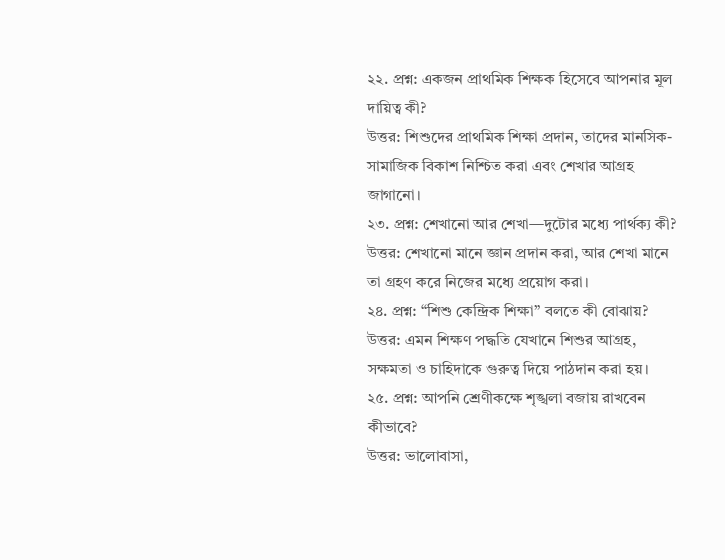২২. প্রশ্ন: একজন প্রাথমিক শিক্ষক হিসেবে আপনার মূল দায়িত্ব কী?
উত্তর: শিশুদের প্রাথমিক শিক্ষা প্রদান, তাদের মানসিক-সামাজিক বিকাশ নিশ্চিত করা এবং শেখার আগ্রহ জাগানো।
২৩. প্রশ্ন: শেখানো আর শেখা—দুটোর মধ্যে পার্থক্য কী?
উত্তর: শেখানো মানে জ্ঞান প্রদান করা, আর শেখা মানে তা গ্রহণ করে নিজের মধ্যে প্রয়োগ করা।
২৪. প্রশ্ন: “শিশু কেন্দ্রিক শিক্ষা” বলতে কী বোঝায়?
উত্তর: এমন শিক্ষণ পদ্ধতি যেখানে শিশুর আগ্রহ, সক্ষমতা ও চাহিদাকে গুরুত্ব দিয়ে পাঠদান করা হয়।
২৫. প্রশ্ন: আপনি শ্রেণীকক্ষে শৃঙ্খলা বজায় রাখবেন কীভাবে?
উত্তর: ভালোবাসা,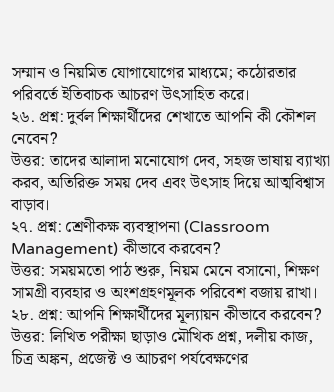সম্মান ও নিয়মিত যোগাযোগের মাধ্যমে; কঠোরতার পরিবর্তে ইতিবাচক আচরণ উৎসাহিত করে।
২৬. প্রশ্ন: দুর্বল শিক্ষার্থীদের শেখাতে আপনি কী কৌশল নেবেন?
উত্তর: তাদের আলাদা মনোযোগ দেব, সহজ ভাষায় ব্যাখ্যা করব, অতিরিক্ত সময় দেব এবং উৎসাহ দিয়ে আত্মবিশ্বাস বাড়াব।
২৭. প্রশ্ন: শ্রেণীকক্ষ ব্যবস্থাপনা (Classroom Management) কীভাবে করবেন?
উত্তর: সময়মতো পাঠ শুরু, নিয়ম মেনে বসানো, শিক্ষণ সামগ্রী ব্যবহার ও অংশগ্রহণমূলক পরিবেশ বজায় রাখা।
২৮. প্রশ্ন: আপনি শিক্ষার্থীদের মূল্যায়ন কীভাবে করবেন?
উত্তর: লিখিত পরীক্ষা ছাড়াও মৌখিক প্রশ্ন, দলীয় কাজ, চিত্র অঙ্কন, প্রজেক্ট ও আচরণ পর্যবেক্ষণের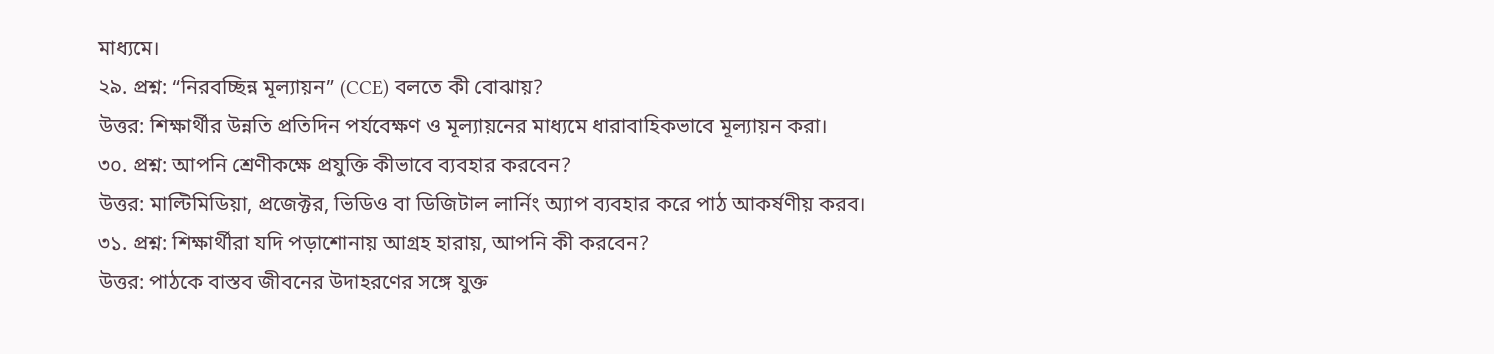মাধ্যমে।
২৯. প্রশ্ন: “নিরবচ্ছিন্ন মূল্যায়ন” (CCE) বলতে কী বোঝায়?
উত্তর: শিক্ষার্থীর উন্নতি প্রতিদিন পর্যবেক্ষণ ও মূল্যায়নের মাধ্যমে ধারাবাহিকভাবে মূল্যায়ন করা।
৩০. প্রশ্ন: আপনি শ্রেণীকক্ষে প্রযুক্তি কীভাবে ব্যবহার করবেন?
উত্তর: মাল্টিমিডিয়া, প্রজেক্টর, ভিডিও বা ডিজিটাল লার্নিং অ্যাপ ব্যবহার করে পাঠ আকর্ষণীয় করব।
৩১. প্রশ্ন: শিক্ষার্থীরা যদি পড়াশোনায় আগ্রহ হারায়, আপনি কী করবেন?
উত্তর: পাঠকে বাস্তব জীবনের উদাহরণের সঙ্গে যুক্ত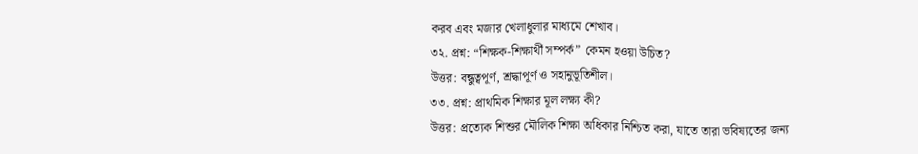করব এবং মজার খেলাধুলার মাধ্যমে শেখাব।
৩২. প্রশ্ন: “শিক্ষক-শিক্ষার্থী সম্পর্ক” কেমন হওয়া উচিত?
উত্তর: বন্ধুত্বপূর্ণ, শ্রদ্ধাপূর্ণ ও সহানুভূতিশীল।
৩৩. প্রশ্ন: প্রাথমিক শিক্ষার মূল লক্ষ্য কী?
উত্তর: প্রত্যেক শিশুর মৌলিক শিক্ষা অধিকার নিশ্চিত করা, যাতে তারা ভবিষ্যতের জন্য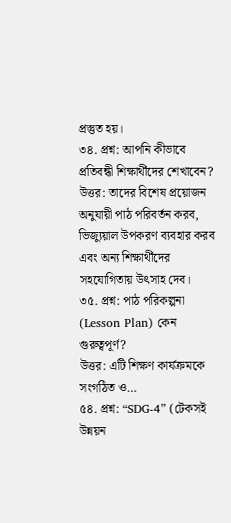প্রস্তুত হয়।
৩৪. প্রশ্ন: আপনি কীভাবে প্রতিবন্ধী শিক্ষার্থীদের শেখাবেন?
উত্তর: তাদের বিশেষ প্রয়োজন অনুযায়ী পাঠ পরিবর্তন করব, ভিজ্যুয়াল উপকরণ ব্যবহার করব এবং অন্য শিক্ষার্থীদের সহযোগিতায় উৎসাহ দেব।
৩৫. প্রশ্ন: পাঠ পরিকল্পনা (Lesson Plan) কেন গুরুত্বপূর্ণ?
উত্তর: এটি শিক্ষণ কার্যক্রমকে সংগঠিত ও…
৫৪. প্রশ্ন: “SDG-4” (টেকসই উন্নয়ন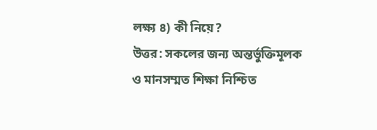লক্ষ্য ৪) কী নিয়ে?
উত্তর: সকলের জন্য অন্তর্ভুক্তিমূলক ও মানসম্মত শিক্ষা নিশ্চিত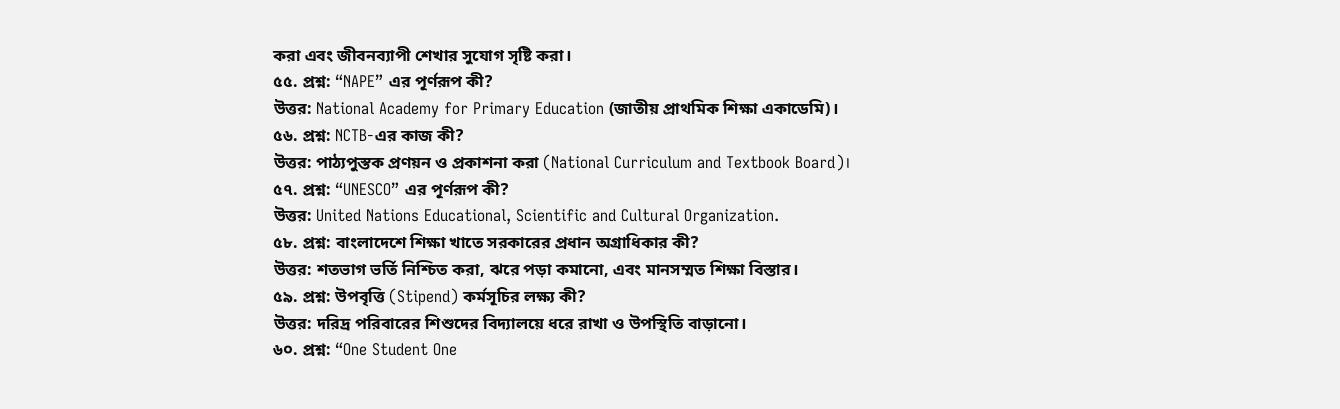করা এবং জীবনব্যাপী শেখার সুযোগ সৃষ্টি করা।
৫৫. প্রশ্ন: “NAPE” এর পূর্ণরূপ কী?
উত্তর: National Academy for Primary Education (জাতীয় প্রাথমিক শিক্ষা একাডেমি)।
৫৬. প্রশ্ন: NCTB-এর কাজ কী?
উত্তর: পাঠ্যপুস্তক প্রণয়ন ও প্রকাশনা করা (National Curriculum and Textbook Board)।
৫৭. প্রশ্ন: “UNESCO” এর পূর্ণরূপ কী?
উত্তর: United Nations Educational, Scientific and Cultural Organization.
৫৮. প্রশ্ন: বাংলাদেশে শিক্ষা খাতে সরকারের প্রধান অগ্রাধিকার কী?
উত্তর: শতভাগ ভর্তি নিশ্চিত করা, ঝরে পড়া কমানো, এবং মানসম্মত শিক্ষা বিস্তার।
৫৯. প্রশ্ন: উপবৃত্তি (Stipend) কর্মসূচির লক্ষ্য কী?
উত্তর: দরিদ্র পরিবারের শিশুদের বিদ্যালয়ে ধরে রাখা ও উপস্থিতি বাড়ানো।
৬০. প্রশ্ন: “One Student One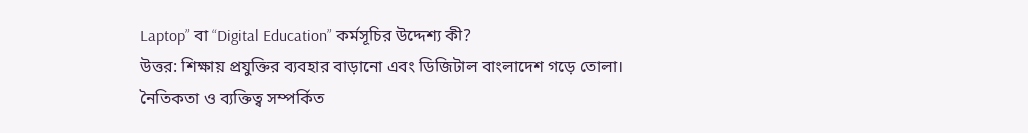Laptop” বা “Digital Education” কর্মসূচির উদ্দেশ্য কী?
উত্তর: শিক্ষায় প্রযুক্তির ব্যবহার বাড়ানো এবং ডিজিটাল বাংলাদেশ গড়ে তোলা।
নৈতিকতা ও ব্যক্তিত্ব সম্পর্কিত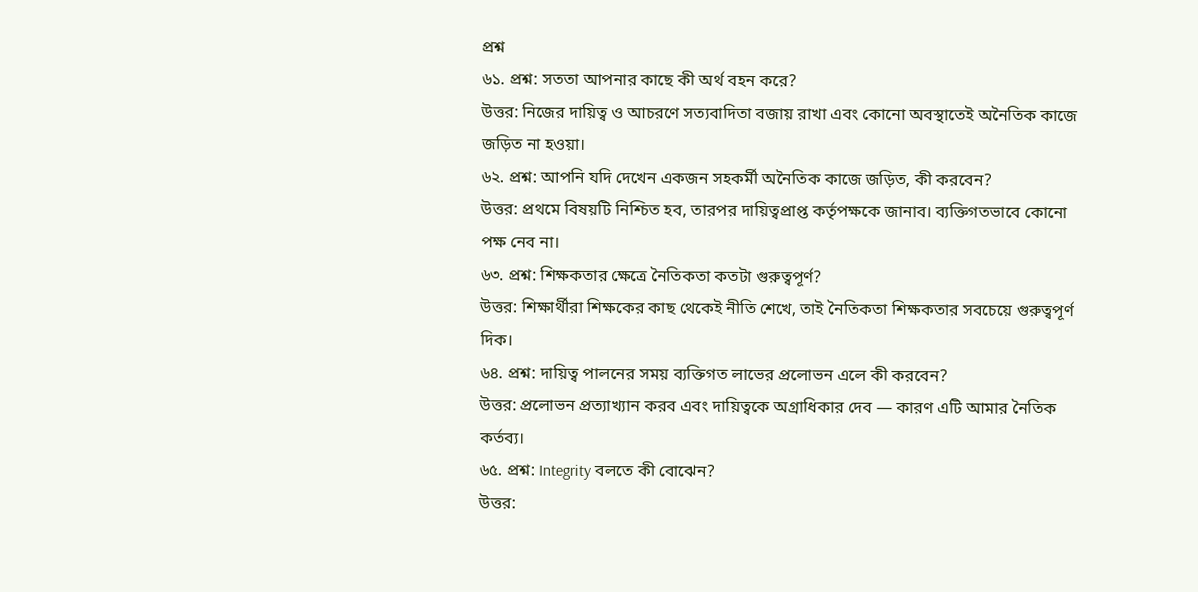প্রশ্ন
৬১. প্রশ্ন: সততা আপনার কাছে কী অর্থ বহন করে?
উত্তর: নিজের দায়িত্ব ও আচরণে সত্যবাদিতা বজায় রাখা এবং কোনো অবস্থাতেই অনৈতিক কাজে জড়িত না হওয়া।
৬২. প্রশ্ন: আপনি যদি দেখেন একজন সহকর্মী অনৈতিক কাজে জড়িত, কী করবেন?
উত্তর: প্রথমে বিষয়টি নিশ্চিত হব, তারপর দায়িত্বপ্রাপ্ত কর্তৃপক্ষকে জানাব। ব্যক্তিগতভাবে কোনো পক্ষ নেব না।
৬৩. প্রশ্ন: শিক্ষকতার ক্ষেত্রে নৈতিকতা কতটা গুরুত্বপূর্ণ?
উত্তর: শিক্ষার্থীরা শিক্ষকের কাছ থেকেই নীতি শেখে, তাই নৈতিকতা শিক্ষকতার সবচেয়ে গুরুত্বপূর্ণ দিক।
৬৪. প্রশ্ন: দায়িত্ব পালনের সময় ব্যক্তিগত লাভের প্রলোভন এলে কী করবেন?
উত্তর: প্রলোভন প্রত্যাখ্যান করব এবং দায়িত্বকে অগ্রাধিকার দেব — কারণ এটি আমার নৈতিক কর্তব্য।
৬৫. প্রশ্ন: Integrity বলতে কী বোঝেন?
উত্তর: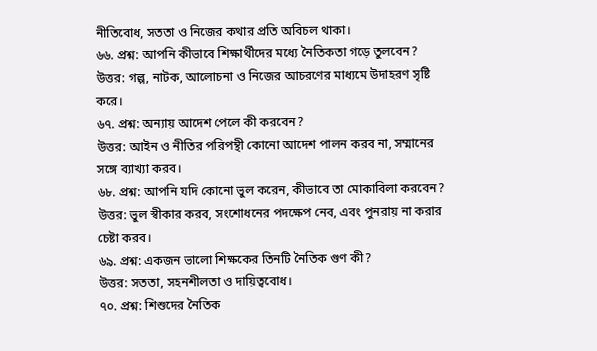নীতিবোধ, সততা ও নিজের কথার প্রতি অবিচল থাকা।
৬৬. প্রশ্ন: আপনি কীভাবে শিক্ষার্থীদের মধ্যে নৈতিকতা গড়ে তুলবেন?
উত্তর: গল্প, নাটক, আলোচনা ও নিজের আচরণের মাধ্যমে উদাহরণ সৃষ্টি করে।
৬৭. প্রশ্ন: অন্যায় আদেশ পেলে কী করবেন?
উত্তর: আইন ও নীতির পরিপন্থী কোনো আদেশ পালন করব না, সম্মানের সঙ্গে ব্যাখ্যা করব।
৬৮. প্রশ্ন: আপনি যদি কোনো ভুল করেন, কীভাবে তা মোকাবিলা করবেন?
উত্তর: ভুল স্বীকার করব, সংশোধনের পদক্ষেপ নেব, এবং পুনরায় না করার চেষ্টা করব।
৬৯. প্রশ্ন: একজন ভালো শিক্ষকের তিনটি নৈতিক গুণ কী?
উত্তর: সততা, সহনশীলতা ও দায়িত্ববোধ।
৭০. প্রশ্ন: শিশুদের নৈতিক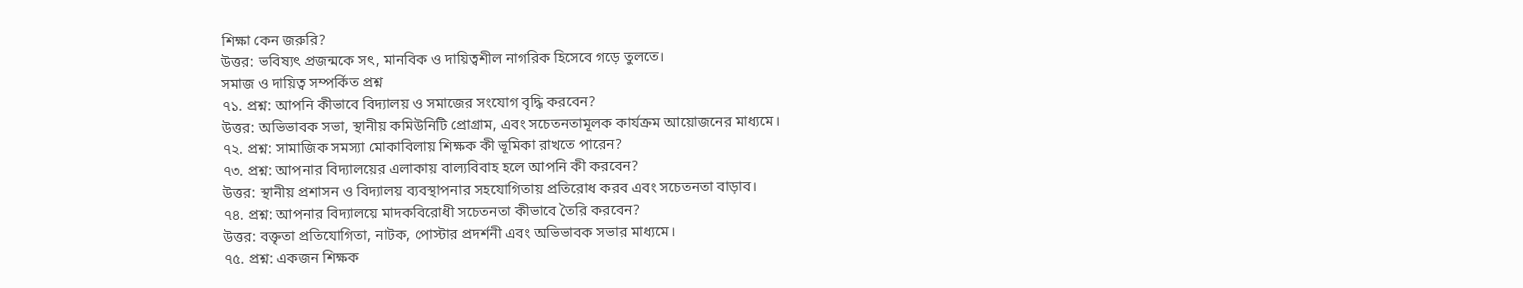শিক্ষা কেন জরুরি?
উত্তর: ভবিষ্যৎ প্রজন্মকে সৎ, মানবিক ও দায়িত্বশীল নাগরিক হিসেবে গড়ে তুলতে।
সমাজ ও দায়িত্ব সম্পর্কিত প্রশ্ন
৭১. প্রশ্ন: আপনি কীভাবে বিদ্যালয় ও সমাজের সংযোগ বৃদ্ধি করবেন?
উত্তর: অভিভাবক সভা, স্থানীয় কমিউনিটি প্রোগ্রাম, এবং সচেতনতামূলক কার্যক্রম আয়োজনের মাধ্যমে।
৭২. প্রশ্ন: সামাজিক সমস্যা মোকাবিলায় শিক্ষক কী ভূমিকা রাখতে পারেন?
৭৩. প্রশ্ন: আপনার বিদ্যালয়ের এলাকায় বাল্যবিবাহ হলে আপনি কী করবেন?
উত্তর: স্থানীয় প্রশাসন ও বিদ্যালয় ব্যবস্থাপনার সহযোগিতায় প্রতিরোধ করব এবং সচেতনতা বাড়াব।
৭৪. প্রশ্ন: আপনার বিদ্যালয়ে মাদকবিরোধী সচেতনতা কীভাবে তৈরি করবেন?
উত্তর: বক্তৃতা প্রতিযোগিতা, নাটক, পোস্টার প্রদর্শনী এবং অভিভাবক সভার মাধ্যমে।
৭৫. প্রশ্ন: একজন শিক্ষক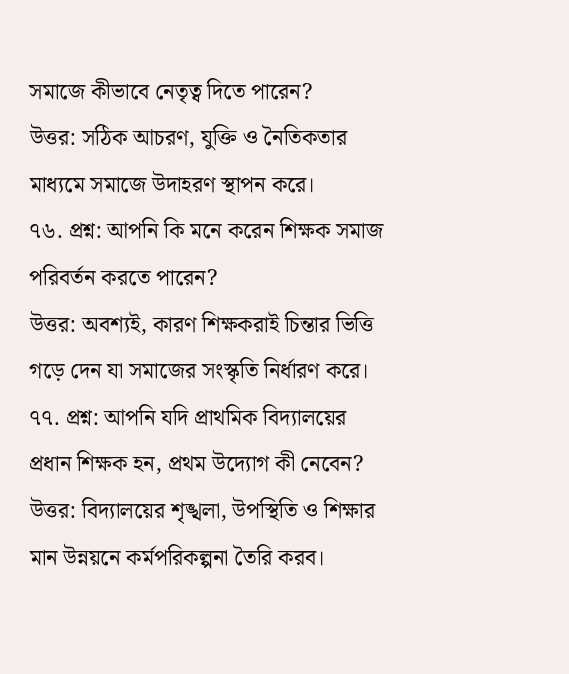সমাজে কীভাবে নেতৃত্ব দিতে পারেন?
উত্তর: সঠিক আচরণ, যুক্তি ও নৈতিকতার মাধ্যমে সমাজে উদাহরণ স্থাপন করে।
৭৬. প্রশ্ন: আপনি কি মনে করেন শিক্ষক সমাজ পরিবর্তন করতে পারেন?
উত্তর: অবশ্যই, কারণ শিক্ষকরাই চিন্তার ভিত্তি গড়ে দেন যা সমাজের সংস্কৃতি নির্ধারণ করে।
৭৭. প্রশ্ন: আপনি যদি প্রাথমিক বিদ্যালয়ের প্রধান শিক্ষক হন, প্রথম উদ্যোগ কী নেবেন?
উত্তর: বিদ্যালয়ের শৃঙ্খলা, উপস্থিতি ও শিক্ষার মান উন্নয়নে কর্মপরিকল্পনা তৈরি করব।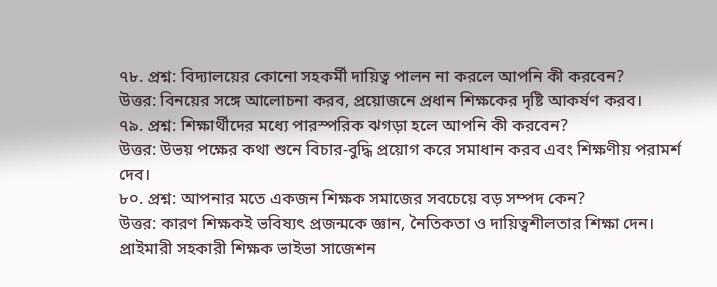৭৮. প্রশ্ন: বিদ্যালয়ের কোনো সহকর্মী দায়িত্ব পালন না করলে আপনি কী করবেন?
উত্তর: বিনয়ের সঙ্গে আলোচনা করব, প্রয়োজনে প্রধান শিক্ষকের দৃষ্টি আকর্ষণ করব।
৭৯. প্রশ্ন: শিক্ষার্থীদের মধ্যে পারস্পরিক ঝগড়া হলে আপনি কী করবেন?
উত্তর: উভয় পক্ষের কথা শুনে বিচার-বুদ্ধি প্রয়োগ করে সমাধান করব এবং শিক্ষণীয় পরামর্শ দেব।
৮০. প্রশ্ন: আপনার মতে একজন শিক্ষক সমাজের সবচেয়ে বড় সম্পদ কেন?
উত্তর: কারণ শিক্ষকই ভবিষ্যৎ প্রজন্মকে জ্ঞান, নৈতিকতা ও দায়িত্বশীলতার শিক্ষা দেন।
প্রাইমারী সহকারী শিক্ষক ভাইভা সাজেশন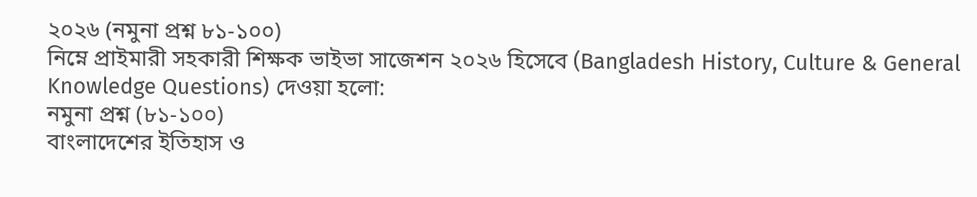২০২৬ (নমুনা প্রশ্ন ৮১-১০০)
নিম্নে প্রাইমারী সহকারী শিক্ষক ভাইভা সাজেশন ২০২৬ হিসেবে (Bangladesh History, Culture & General Knowledge Questions) দেওয়া হলো:
নমুনা প্রশ্ন (৮১-১০০)
বাংলাদেশের ইতিহাস ও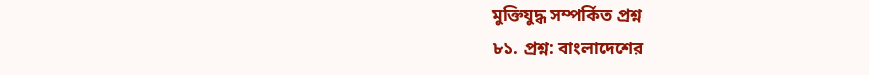মুক্তিযুদ্ধ সম্পর্কিত প্রশ্ন
৮১. প্রশ্ন: বাংলাদেশের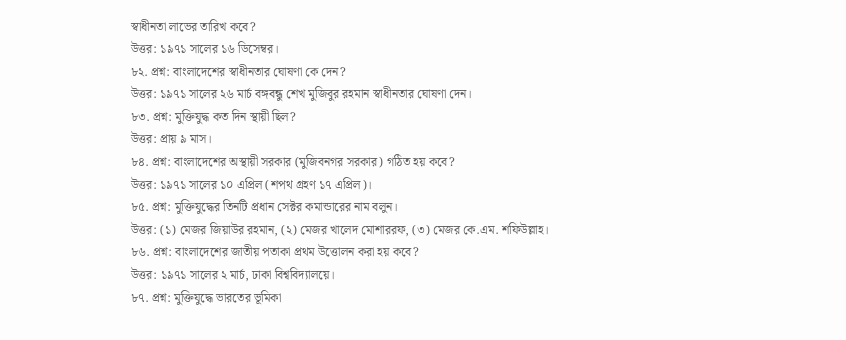স্বাধীনতা লাভের তারিখ কবে?
উত্তর: ১৯৭১ সালের ১৬ ডিসেম্বর।
৮২. প্রশ্ন: বাংলাদেশের স্বাধীনতার ঘোষণা কে দেন?
উত্তর: ১৯৭১ সালের ২৬ মার্চ বঙ্গবন্ধু শেখ মুজিবুর রহমান স্বাধীনতার ঘোষণা দেন।
৮৩. প্রশ্ন: মুক্তিযুদ্ধ কত দিন স্থায়ী ছিল?
উত্তর: প্রায় ৯ মাস।
৮৪. প্রশ্ন: বাংলাদেশের অস্থায়ী সরকার (মুজিবনগর সরকার) গঠিত হয় কবে?
উত্তর: ১৯৭১ সালের ১০ এপ্রিল (শপথ গ্রহণ ১৭ এপ্রিল)।
৮৫. প্রশ্ন: মুক্তিযুদ্ধের তিনটি প্রধান সেক্টর কমান্ডারের নাম বলুন।
উত্তর: (১) মেজর জিয়াউর রহমান, (২) মেজর খালেদ মোশাররফ, (৩) মেজর কে.এম. শফিউল্লাহ।
৮৬. প্রশ্ন: বাংলাদেশের জাতীয় পতাকা প্রথম উত্তোলন করা হয় কবে?
উত্তর: ১৯৭১ সালের ২ মার্চ, ঢাকা বিশ্ববিদ্যালয়ে।
৮৭. প্রশ্ন: মুক্তিযুদ্ধে ভারতের ভূমিকা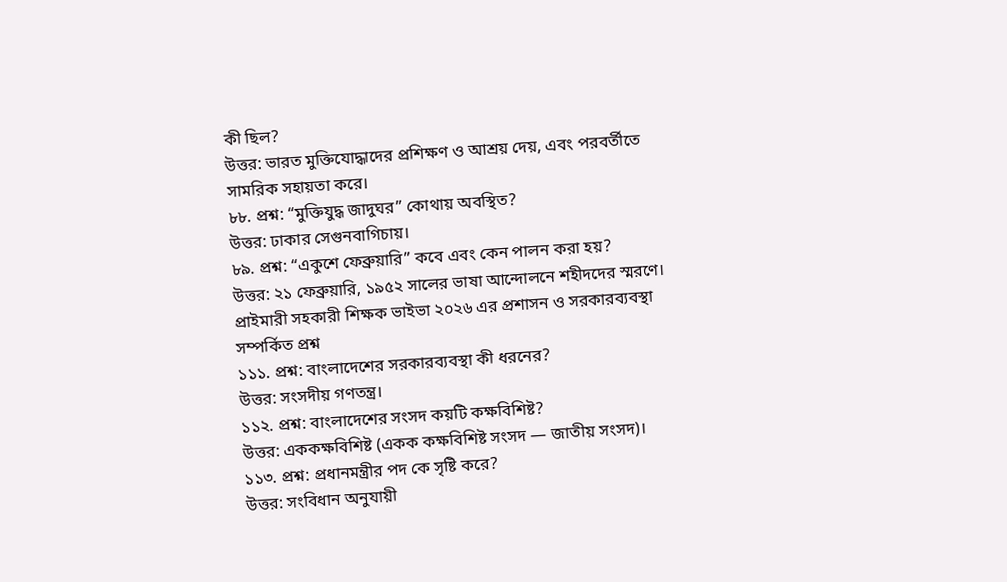কী ছিল?
উত্তর: ভারত মুক্তিযোদ্ধাদের প্রশিক্ষণ ও আশ্রয় দেয়, এবং পরবর্তীতে সামরিক সহায়তা করে।
৮৮. প্রশ্ন: “মুক্তিযুদ্ধ জাদুঘর” কোথায় অবস্থিত?
উত্তর: ঢাকার সেগুনবাগিচায়।
৮৯. প্রশ্ন: “একুশে ফেব্রুয়ারি” কবে এবং কেন পালন করা হয়?
উত্তর: ২১ ফেব্রুয়ারি, ১৯৫২ সালের ভাষা আন্দোলনে শহীদদের স্মরণে।
প্রাইমারী সহকারী শিক্ষক ভাইভা ২০২৬ এর প্রশাসন ও সরকারব্যবস্থা সম্পর্কিত প্রশ্ন
১১১. প্রশ্ন: বাংলাদেশের সরকারব্যবস্থা কী ধরনের?
উত্তর: সংসদীয় গণতন্ত্র।
১১২. প্রশ্ন: বাংলাদেশের সংসদ কয়টি কক্ষবিশিষ্ট?
উত্তর: এককক্ষবিশিষ্ট (একক কক্ষবিশিষ্ট সংসদ — জাতীয় সংসদ)।
১১৩. প্রশ্ন: প্রধানমন্ত্রীর পদ কে সৃষ্টি করে?
উত্তর: সংবিধান অনুযায়ী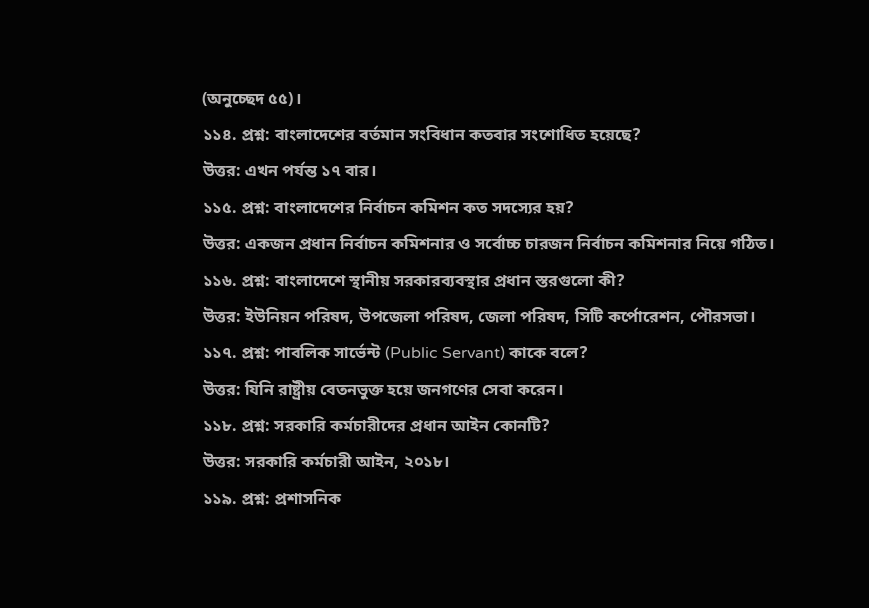(অনুচ্ছেদ ৫৫)।
১১৪. প্রশ্ন: বাংলাদেশের বর্তমান সংবিধান কতবার সংশোধিত হয়েছে?
উত্তর: এখন পর্যন্ত ১৭ বার।
১১৫. প্রশ্ন: বাংলাদেশের নির্বাচন কমিশন কত সদস্যের হয়?
উত্তর: একজন প্রধান নির্বাচন কমিশনার ও সর্বোচ্চ চারজন নির্বাচন কমিশনার নিয়ে গঠিত।
১১৬. প্রশ্ন: বাংলাদেশে স্থানীয় সরকারব্যবস্থার প্রধান স্তরগুলো কী?
উত্তর: ইউনিয়ন পরিষদ, উপজেলা পরিষদ, জেলা পরিষদ, সিটি কর্পোরেশন, পৌরসভা।
১১৭. প্রশ্ন: পাবলিক সার্ভেন্ট (Public Servant) কাকে বলে?
উত্তর: যিনি রাষ্ট্রীয় বেতনভুক্ত হয়ে জনগণের সেবা করেন।
১১৮. প্রশ্ন: সরকারি কর্মচারীদের প্রধান আইন কোনটি?
উত্তর: সরকারি কর্মচারী আইন, ২০১৮।
১১৯. প্রশ্ন: প্রশাসনিক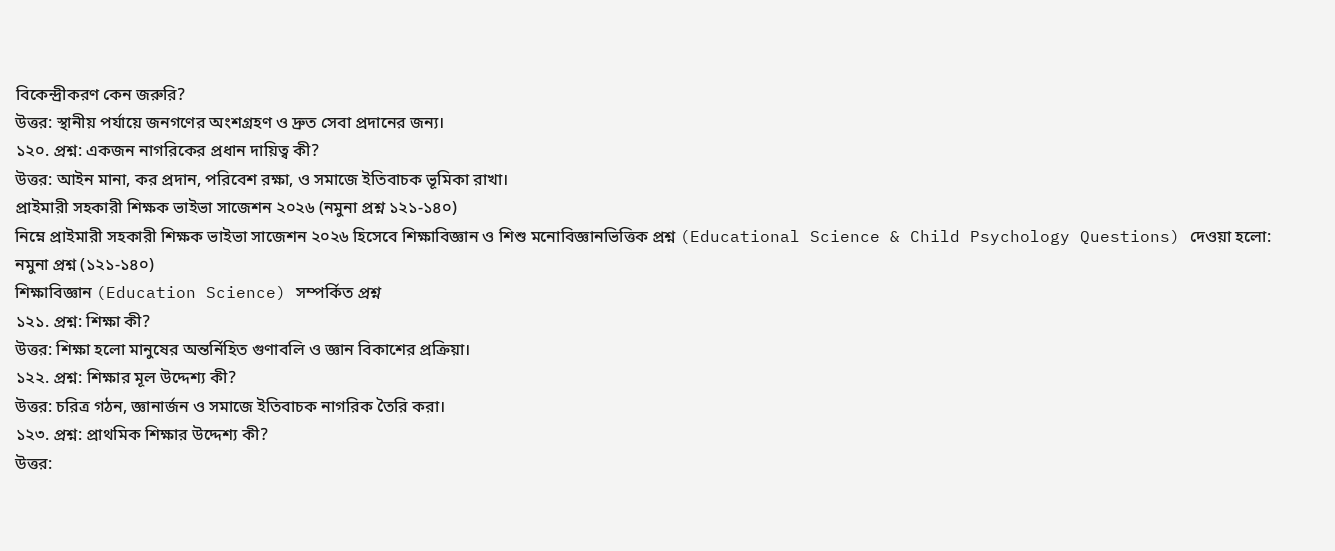বিকেন্দ্রীকরণ কেন জরুরি?
উত্তর: স্থানীয় পর্যায়ে জনগণের অংশগ্রহণ ও দ্রুত সেবা প্রদানের জন্য।
১২০. প্রশ্ন: একজন নাগরিকের প্রধান দায়িত্ব কী?
উত্তর: আইন মানা, কর প্রদান, পরিবেশ রক্ষা, ও সমাজে ইতিবাচক ভূমিকা রাখা।
প্রাইমারী সহকারী শিক্ষক ভাইভা সাজেশন ২০২৬ (নমুনা প্রশ্ন ১২১-১৪০)
নিম্নে প্রাইমারী সহকারী শিক্ষক ভাইভা সাজেশন ২০২৬ হিসেবে শিক্ষাবিজ্ঞান ও শিশু মনোবিজ্ঞানভিত্তিক প্রশ্ন (Educational Science & Child Psychology Questions) দেওয়া হলো:
নমুনা প্রশ্ন (১২১-১৪০)
শিক্ষাবিজ্ঞান (Education Science) সম্পর্কিত প্রশ্ন
১২১. প্রশ্ন: শিক্ষা কী?
উত্তর: শিক্ষা হলো মানুষের অন্তর্নিহিত গুণাবলি ও জ্ঞান বিকাশের প্রক্রিয়া।
১২২. প্রশ্ন: শিক্ষার মূল উদ্দেশ্য কী?
উত্তর: চরিত্র গঠন, জ্ঞানার্জন ও সমাজে ইতিবাচক নাগরিক তৈরি করা।
১২৩. প্রশ্ন: প্রাথমিক শিক্ষার উদ্দেশ্য কী?
উত্তর: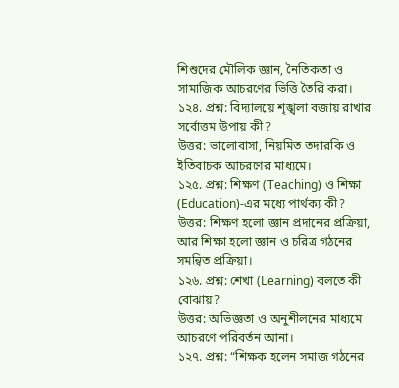শিশুদের মৌলিক জ্ঞান, নৈতিকতা ও সামাজিক আচরণের ভিত্তি তৈরি করা।
১২৪. প্রশ্ন: বিদ্যালয়ে শৃঙ্খলা বজায় রাখার সর্বোত্তম উপায় কী?
উত্তর: ভালোবাসা, নিয়মিত তদারকি ও ইতিবাচক আচরণের মাধ্যমে।
১২৫. প্রশ্ন: শিক্ষণ (Teaching) ও শিক্ষা (Education)-এর মধ্যে পার্থক্য কী?
উত্তর: শিক্ষণ হলো জ্ঞান প্রদানের প্রক্রিয়া, আর শিক্ষা হলো জ্ঞান ও চরিত্র গঠনের সমন্বিত প্রক্রিয়া।
১২৬. প্রশ্ন: শেখা (Learning) বলতে কী বোঝায়?
উত্তর: অভিজ্ঞতা ও অনুশীলনের মাধ্যমে আচরণে পরিবর্তন আনা।
১২৭. প্রশ্ন: “শিক্ষক হলেন সমাজ গঠনের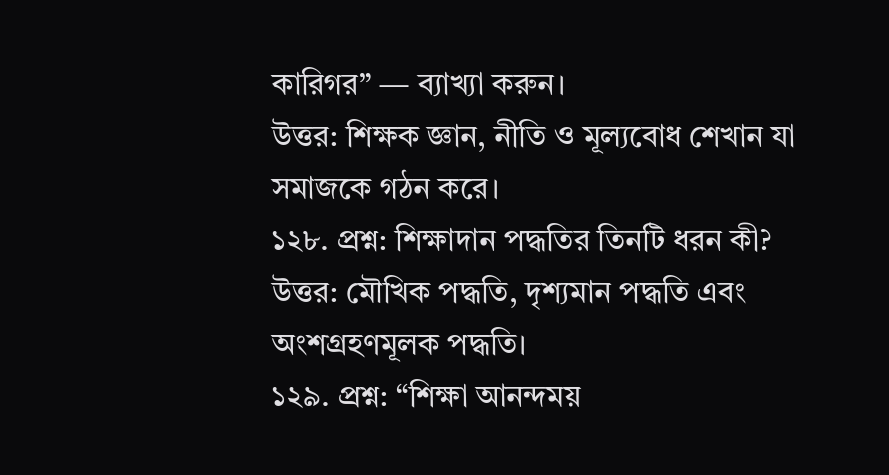কারিগর” — ব্যাখ্যা করুন।
উত্তর: শিক্ষক জ্ঞান, নীতি ও মূল্যবোধ শেখান যা সমাজকে গঠন করে।
১২৮. প্রশ্ন: শিক্ষাদান পদ্ধতির তিনটি ধরন কী?
উত্তর: মৌখিক পদ্ধতি, দৃশ্যমান পদ্ধতি এবং অংশগ্রহণমূলক পদ্ধতি।
১২৯. প্রশ্ন: “শিক্ষা আনন্দময়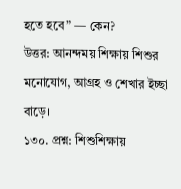হতে হবে” — কেন?
উত্তর: আনন্দময় শিক্ষায় শিশুর মনোযোগ, আগ্রহ ও শেখার ইচ্ছা বাড়ে।
১৩০. প্রশ্ন: শিশুশিক্ষায়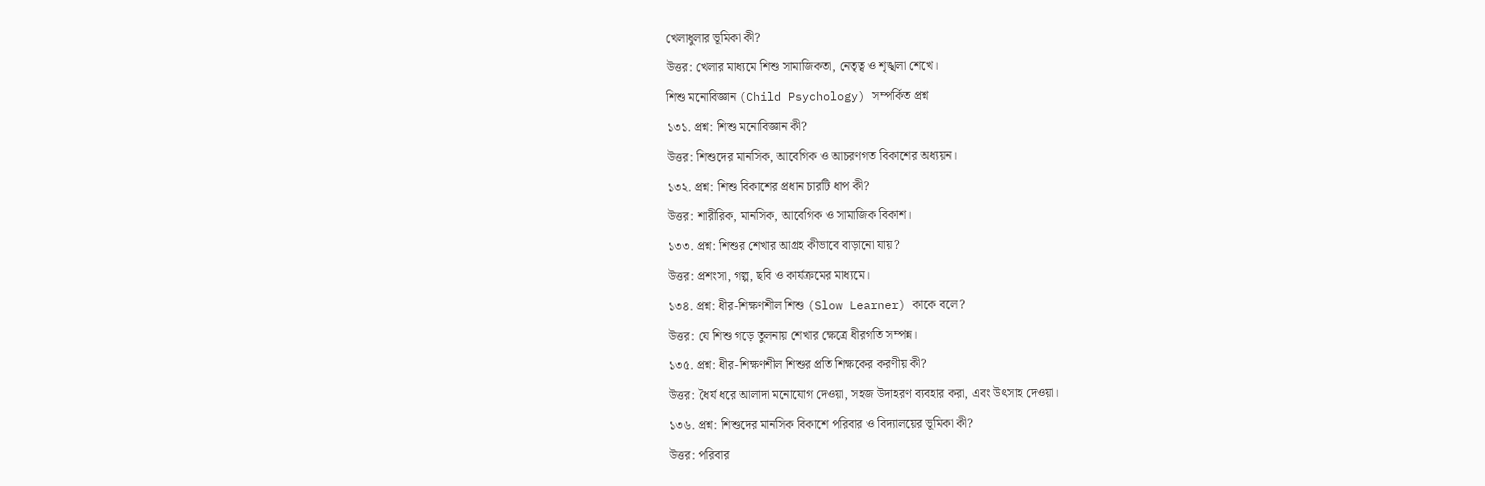খেলাধুলার ভূমিকা কী?
উত্তর: খেলার মাধ্যমে শিশু সামাজিকতা, নেতৃত্ব ও শৃঙ্খলা শেখে।
শিশু মনোবিজ্ঞান (Child Psychology) সম্পর্কিত প্রশ্ন
১৩১. প্রশ্ন: শিশু মনোবিজ্ঞান কী?
উত্তর: শিশুদের মানসিক, আবেগিক ও আচরণগত বিকাশের অধ্যয়ন।
১৩২. প্রশ্ন: শিশু বিকাশের প্রধান চারটি ধাপ কী?
উত্তর: শারীরিক, মানসিক, আবেগিক ও সামাজিক বিকাশ।
১৩৩. প্রশ্ন: শিশুর শেখার আগ্রহ কীভাবে বাড়ানো যায়?
উত্তর: প্রশংসা, গল্প, ছবি ও কার্যক্রমের মাধ্যমে।
১৩৪. প্রশ্ন: ধীর-শিক্ষণশীল শিশু (Slow Learner) কাকে বলে?
উত্তর: যে শিশু গড়ে তুলনায় শেখার ক্ষেত্রে ধীরগতি সম্পন্ন।
১৩৫. প্রশ্ন: ধীর-শিক্ষণশীল শিশুর প্রতি শিক্ষকের করণীয় কী?
উত্তর: ধৈর্য ধরে আলাদা মনোযোগ দেওয়া, সহজ উদাহরণ ব্যবহার করা, এবং উৎসাহ দেওয়া।
১৩৬. প্রশ্ন: শিশুদের মানসিক বিকাশে পরিবার ও বিদ্যালয়ের ভূমিকা কী?
উত্তর: পরিবার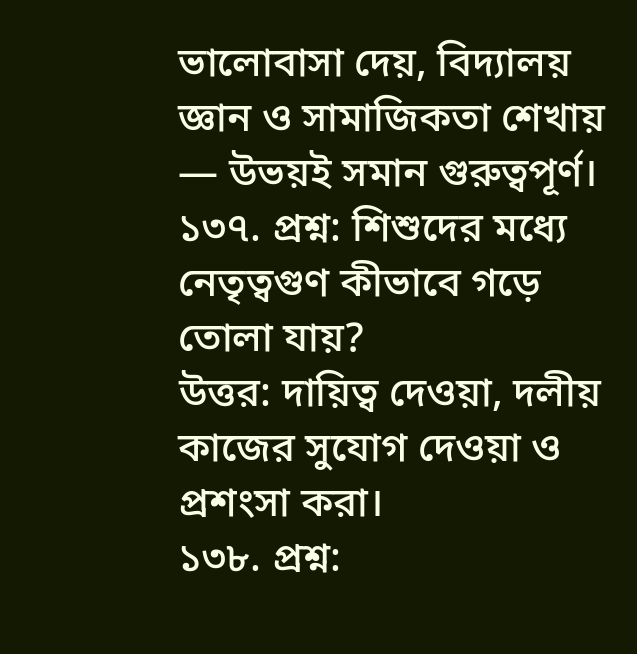ভালোবাসা দেয়, বিদ্যালয় জ্ঞান ও সামাজিকতা শেখায় — উভয়ই সমান গুরুত্বপূর্ণ।
১৩৭. প্রশ্ন: শিশুদের মধ্যে নেতৃত্বগুণ কীভাবে গড়ে তোলা যায়?
উত্তর: দায়িত্ব দেওয়া, দলীয় কাজের সুযোগ দেওয়া ও প্রশংসা করা।
১৩৮. প্রশ্ন: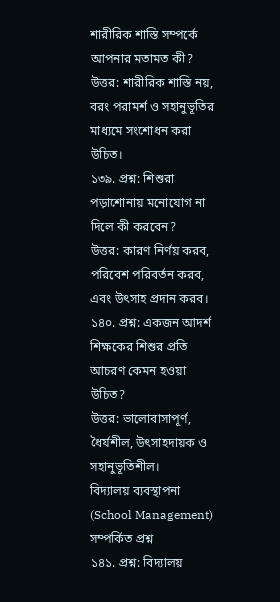শারীরিক শাস্তি সম্পর্কে আপনার মতামত কী?
উত্তর: শারীরিক শাস্তি নয়, বরং পরামর্শ ও সহানুভূতির মাধ্যমে সংশোধন করা উচিত।
১৩৯. প্রশ্ন: শিশুরা পড়াশোনায় মনোযোগ না দিলে কী করবেন?
উত্তর: কারণ নির্ণয় করব, পরিবেশ পরিবর্তন করব, এবং উৎসাহ প্রদান করব।
১৪০. প্রশ্ন: একজন আদর্শ শিক্ষকের শিশুর প্রতি আচরণ কেমন হওয়া উচিত?
উত্তর: ভালোবাসাপূর্ণ, ধৈর্যশীল, উৎসাহদায়ক ও সহানুভূতিশীল।
বিদ্যালয় ব্যবস্থাপনা (School Management) সম্পর্কিত প্রশ্ন
১৪১. প্রশ্ন: বিদ্যালয়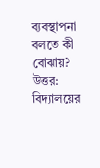ব্যবস্থাপনা বলতে কী বোঝায়?
উত্তর: বিদ্যালয়ের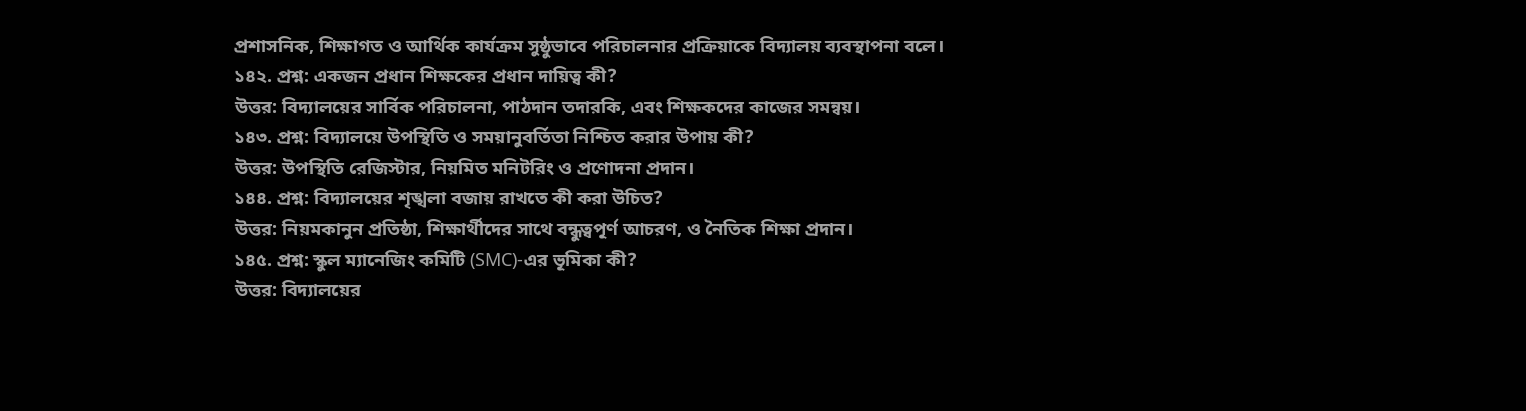প্রশাসনিক, শিক্ষাগত ও আর্থিক কার্যক্রম সুষ্ঠুভাবে পরিচালনার প্রক্রিয়াকে বিদ্যালয় ব্যবস্থাপনা বলে।
১৪২. প্রশ্ন: একজন প্রধান শিক্ষকের প্রধান দায়িত্ব কী?
উত্তর: বিদ্যালয়ের সার্বিক পরিচালনা, পাঠদান তদারকি, এবং শিক্ষকদের কাজের সমন্বয়।
১৪৩. প্রশ্ন: বিদ্যালয়ে উপস্থিতি ও সময়ানুবর্তিতা নিশ্চিত করার উপায় কী?
উত্তর: উপস্থিতি রেজিস্টার, নিয়মিত মনিটরিং ও প্রণোদনা প্রদান।
১৪৪. প্রশ্ন: বিদ্যালয়ের শৃঙ্খলা বজায় রাখতে কী করা উচিত?
উত্তর: নিয়মকানুন প্রতিষ্ঠা, শিক্ষার্থীদের সাথে বন্ধুত্বপূর্ণ আচরণ, ও নৈতিক শিক্ষা প্রদান।
১৪৫. প্রশ্ন: স্কুল ম্যানেজিং কমিটি (SMC)-এর ভূমিকা কী?
উত্তর: বিদ্যালয়ের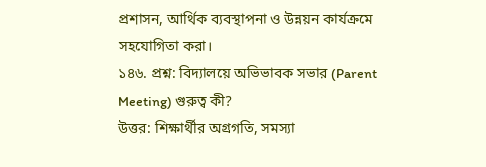প্রশাসন, আর্থিক ব্যবস্থাপনা ও উন্নয়ন কার্যক্রমে সহযোগিতা করা।
১৪৬. প্রশ্ন: বিদ্যালয়ে অভিভাবক সভার (Parent Meeting) গুরুত্ব কী?
উত্তর: শিক্ষার্থীর অগ্রগতি, সমস্যা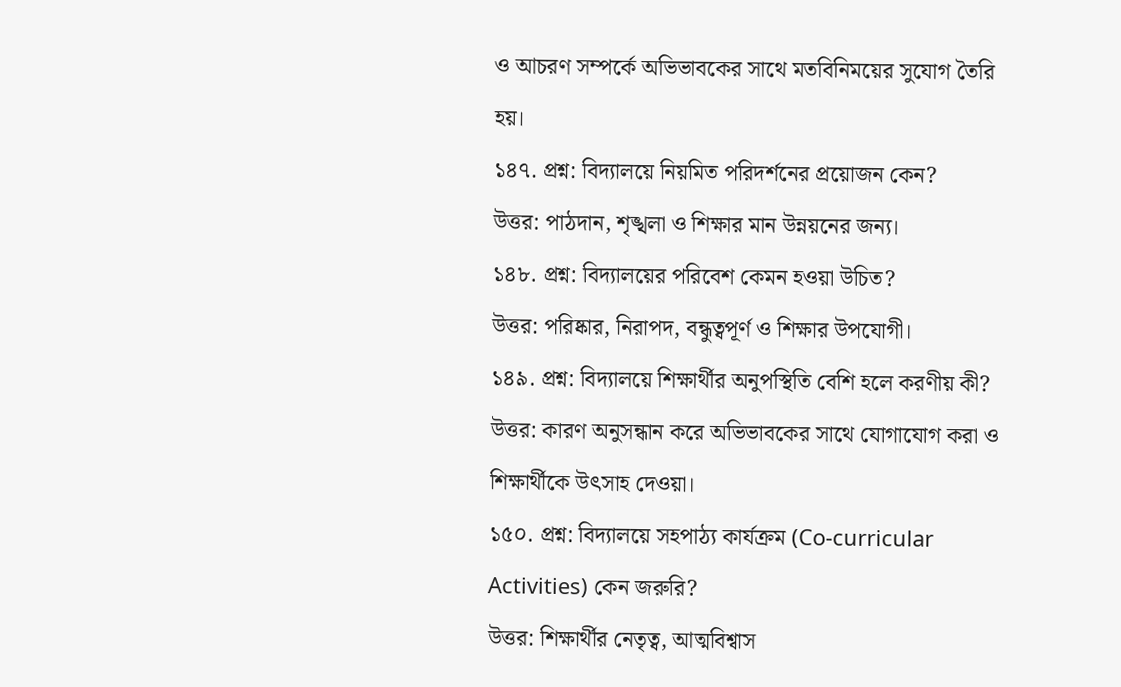ও আচরণ সম্পর্কে অভিভাবকের সাথে মতবিনিময়ের সুযোগ তৈরি হয়।
১৪৭. প্রশ্ন: বিদ্যালয়ে নিয়মিত পরিদর্শনের প্রয়োজন কেন?
উত্তর: পাঠদান, শৃঙ্খলা ও শিক্ষার মান উন্নয়নের জন্য।
১৪৮. প্রশ্ন: বিদ্যালয়ের পরিবেশ কেমন হওয়া উচিত?
উত্তর: পরিষ্কার, নিরাপদ, বন্ধুত্বপূর্ণ ও শিক্ষার উপযোগী।
১৪৯. প্রশ্ন: বিদ্যালয়ে শিক্ষার্থীর অনুপস্থিতি বেশি হলে করণীয় কী?
উত্তর: কারণ অনুসন্ধান করে অভিভাবকের সাথে যোগাযোগ করা ও শিক্ষার্থীকে উৎসাহ দেওয়া।
১৫০. প্রশ্ন: বিদ্যালয়ে সহপাঠ্য কার্যক্রম (Co-curricular Activities) কেন জরুরি?
উত্তর: শিক্ষার্থীর নেতৃত্ব, আত্মবিশ্বাস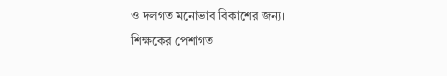ও দলগত মনোভাব বিকাশের জন্য।
শিক্ষকের পেশাগত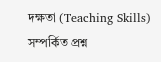দক্ষতা (Teaching Skills) সম্পর্কিত প্রশ্ন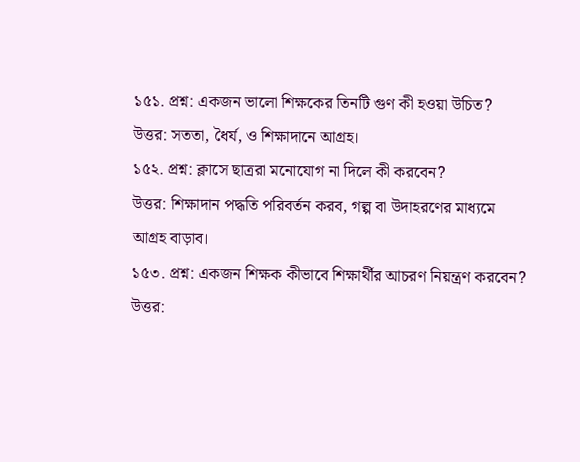১৫১. প্রশ্ন: একজন ভালো শিক্ষকের তিনটি গুণ কী হওয়া উচিত?
উত্তর: সততা, ধৈর্য, ও শিক্ষাদানে আগ্রহ।
১৫২. প্রশ্ন: ক্লাসে ছাত্ররা মনোযোগ না দিলে কী করবেন?
উত্তর: শিক্ষাদান পদ্ধতি পরিবর্তন করব, গল্প বা উদাহরণের মাধ্যমে আগ্রহ বাড়াব।
১৫৩. প্রশ্ন: একজন শিক্ষক কীভাবে শিক্ষার্থীর আচরণ নিয়ন্ত্রণ করবেন?
উত্তর: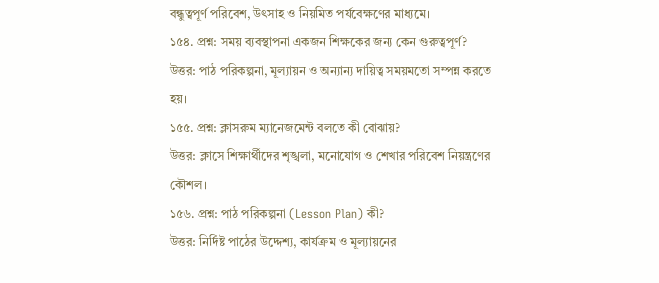বন্ধুত্বপূর্ণ পরিবেশ, উৎসাহ ও নিয়মিত পর্যবেক্ষণের মাধ্যমে।
১৫৪. প্রশ্ন: সময় ব্যবস্থাপনা একজন শিক্ষকের জন্য কেন গুরুত্বপূর্ণ?
উত্তর: পাঠ পরিকল্পনা, মূল্যায়ন ও অন্যান্য দায়িত্ব সময়মতো সম্পন্ন করতে হয়।
১৫৫. প্রশ্ন: ক্লাসরুম ম্যানেজমেন্ট বলতে কী বোঝায়?
উত্তর: ক্লাসে শিক্ষার্থীদের শৃঙ্খলা, মনোযোগ ও শেখার পরিবেশ নিয়ন্ত্রণের কৌশল।
১৫৬. প্রশ্ন: পাঠ পরিকল্পনা (Lesson Plan) কী?
উত্তর: নির্দিষ্ট পাঠের উদ্দেশ্য, কার্যক্রম ও মূল্যায়নের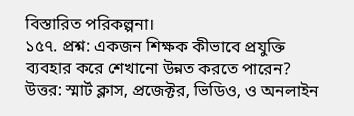বিস্তারিত পরিকল্পনা।
১৫৭. প্রশ্ন: একজন শিক্ষক কীভাবে প্রযুক্তি ব্যবহার করে শেখানো উন্নত করতে পারেন?
উত্তর: স্মার্ট ক্লাস, প্রজেক্টর, ভিডিও, ও অনলাইন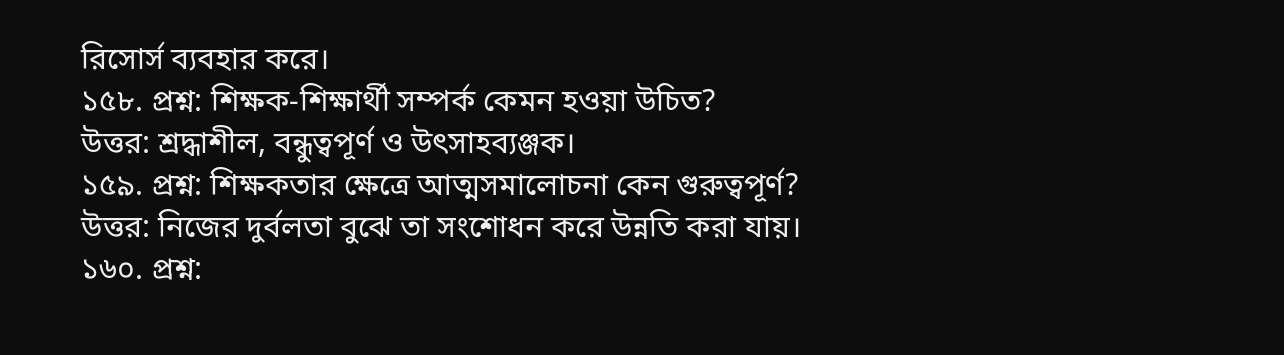রিসোর্স ব্যবহার করে।
১৫৮. প্রশ্ন: শিক্ষক-শিক্ষার্থী সম্পর্ক কেমন হওয়া উচিত?
উত্তর: শ্রদ্ধাশীল, বন্ধুত্বপূর্ণ ও উৎসাহব্যঞ্জক।
১৫৯. প্রশ্ন: শিক্ষকতার ক্ষেত্রে আত্মসমালোচনা কেন গুরুত্বপূর্ণ?
উত্তর: নিজের দুর্বলতা বুঝে তা সংশোধন করে উন্নতি করা যায়।
১৬০. প্রশ্ন: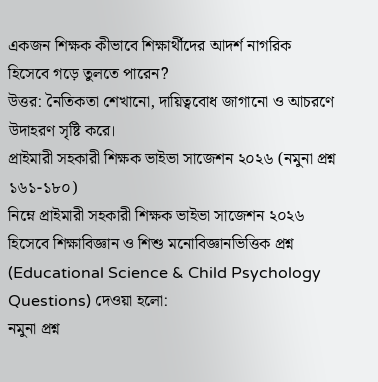একজন শিক্ষক কীভাবে শিক্ষার্থীদের আদর্শ নাগরিক হিসেবে গড়ে তুলতে পারেন?
উত্তর: নৈতিকতা শেখানো, দায়িত্ববোধ জাগানো ও আচরণে উদাহরণ সৃষ্টি করে।
প্রাইমারী সহকারী শিক্ষক ভাইভা সাজেশন ২০২৬ (নমুনা প্রশ্ন ১৬১-১৮০)
নিম্নে প্রাইমারী সহকারী শিক্ষক ভাইভা সাজেশন ২০২৬ হিসেবে শিক্ষাবিজ্ঞান ও শিশু মনোবিজ্ঞানভিত্তিক প্রশ্ন (Educational Science & Child Psychology Questions) দেওয়া হলো:
নমুনা প্রশ্ন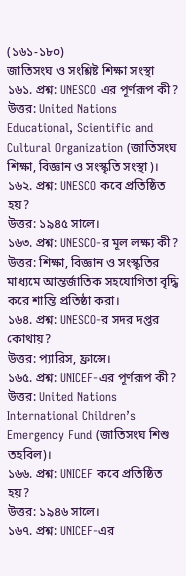(১৬১-১৮০)
জাতিসংঘ ও সংশ্লিষ্ট শিক্ষা সংস্থা
১৬১. প্রশ্ন: UNESCO এর পূর্ণরূপ কী?
উত্তর: United Nations Educational, Scientific and Cultural Organization (জাতিসংঘ শিক্ষা, বিজ্ঞান ও সংস্কৃতি সংস্থা)।
১৬২. প্রশ্ন: UNESCO কবে প্রতিষ্ঠিত হয়?
উত্তর: ১৯৪৫ সালে।
১৬৩. প্রশ্ন: UNESCO-র মূল লক্ষ্য কী?
উত্তর: শিক্ষা, বিজ্ঞান ও সংস্কৃতির মাধ্যমে আন্তর্জাতিক সহযোগিতা বৃদ্ধি করে শান্তি প্রতিষ্ঠা করা।
১৬৪. প্রশ্ন: UNESCO-র সদর দপ্তর কোথায়?
উত্তর: প্যারিস, ফ্রান্সে।
১৬৫. প্রশ্ন: UNICEF-এর পূর্ণরূপ কী?
উত্তর: United Nations International Children’s Emergency Fund (জাতিসংঘ শিশু তহবিল)।
১৬৬. প্রশ্ন: UNICEF কবে প্রতিষ্ঠিত হয়?
উত্তর: ১৯৪৬ সালে।
১৬৭. প্রশ্ন: UNICEF-এর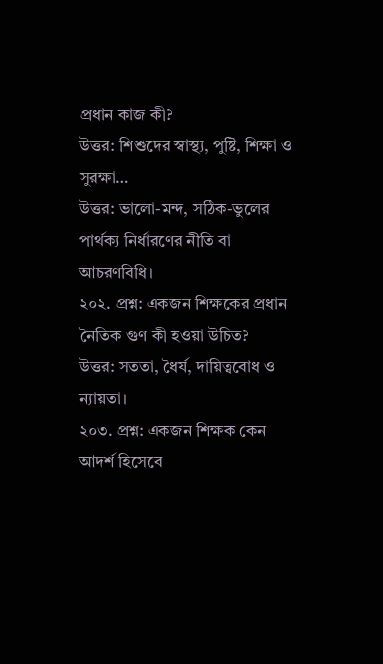প্রধান কাজ কী?
উত্তর: শিশুদের স্বাস্থ্য, পুষ্টি, শিক্ষা ও সুরক্ষা…
উত্তর: ভালো-মন্দ, সঠিক-ভুলের পার্থক্য নির্ধারণের নীতি বা আচরণবিধি।
২০২. প্রশ্ন: একজন শিক্ষকের প্রধান নৈতিক গুণ কী হওয়া উচিত?
উত্তর: সততা, ধৈর্য, দায়িত্ববোধ ও ন্যায়তা।
২০৩. প্রশ্ন: একজন শিক্ষক কেন আদর্শ হিসেবে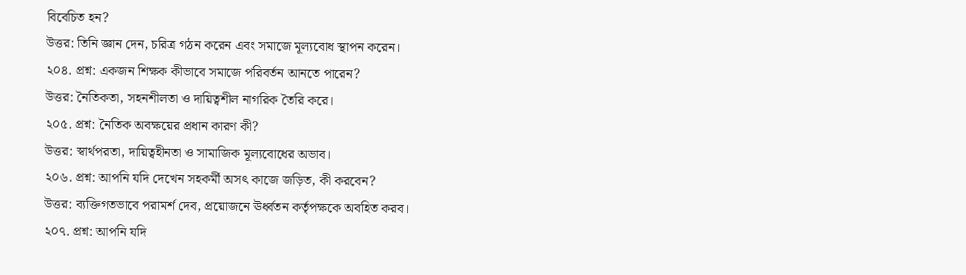বিবেচিত হন?
উত্তর: তিনি জ্ঞান দেন, চরিত্র গঠন করেন এবং সমাজে মূল্যবোধ স্থাপন করেন।
২০৪. প্রশ্ন: একজন শিক্ষক কীভাবে সমাজে পরিবর্তন আনতে পারেন?
উত্তর: নৈতিকতা, সহনশীলতা ও দায়িত্বশীল নাগরিক তৈরি করে।
২০৫. প্রশ্ন: নৈতিক অবক্ষয়ের প্রধান কারণ কী?
উত্তর: স্বার্থপরতা, দায়িত্বহীনতা ও সামাজিক মূল্যবোধের অভাব।
২০৬. প্রশ্ন: আপনি যদি দেখেন সহকর্মী অসৎ কাজে জড়িত, কী করবেন?
উত্তর: ব্যক্তিগতভাবে পরামর্শ দেব, প্রয়োজনে ঊর্ধ্বতন কর্তৃপক্ষকে অবহিত করব।
২০৭. প্রশ্ন: আপনি যদি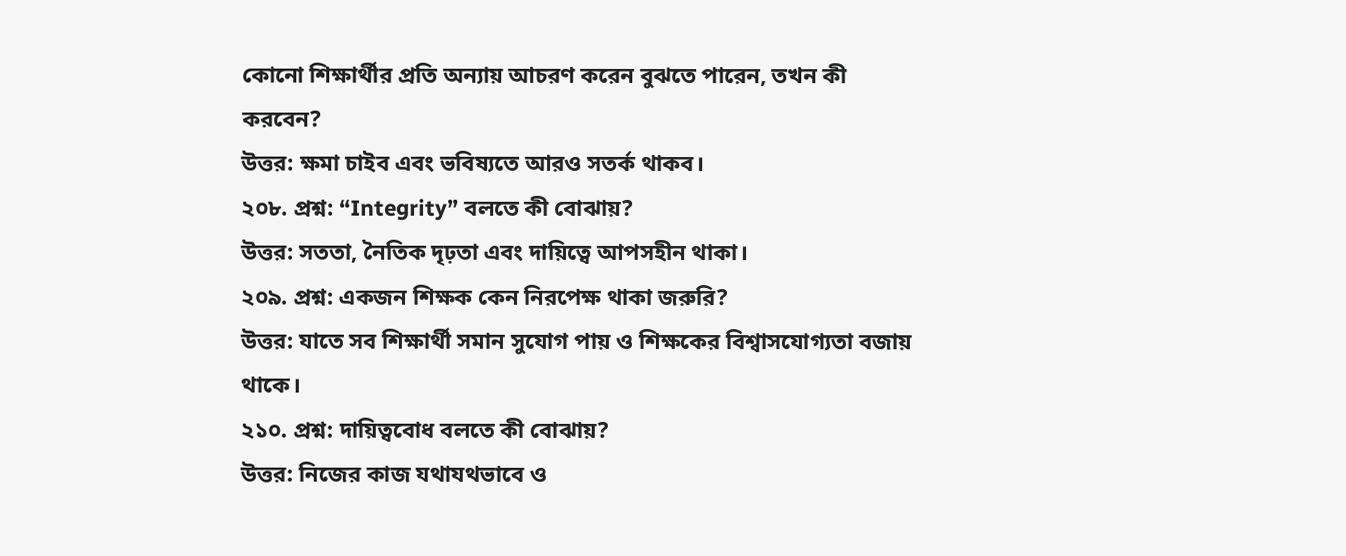কোনো শিক্ষার্থীর প্রতি অন্যায় আচরণ করেন বুঝতে পারেন, তখন কী করবেন?
উত্তর: ক্ষমা চাইব এবং ভবিষ্যতে আরও সতর্ক থাকব।
২০৮. প্রশ্ন: “Integrity” বলতে কী বোঝায়?
উত্তর: সততা, নৈতিক দৃঢ়তা এবং দায়িত্বে আপসহীন থাকা।
২০৯. প্রশ্ন: একজন শিক্ষক কেন নিরপেক্ষ থাকা জরুরি?
উত্তর: যাতে সব শিক্ষার্থী সমান সুযোগ পায় ও শিক্ষকের বিশ্বাসযোগ্যতা বজায় থাকে।
২১০. প্রশ্ন: দায়িত্ববোধ বলতে কী বোঝায়?
উত্তর: নিজের কাজ যথাযথভাবে ও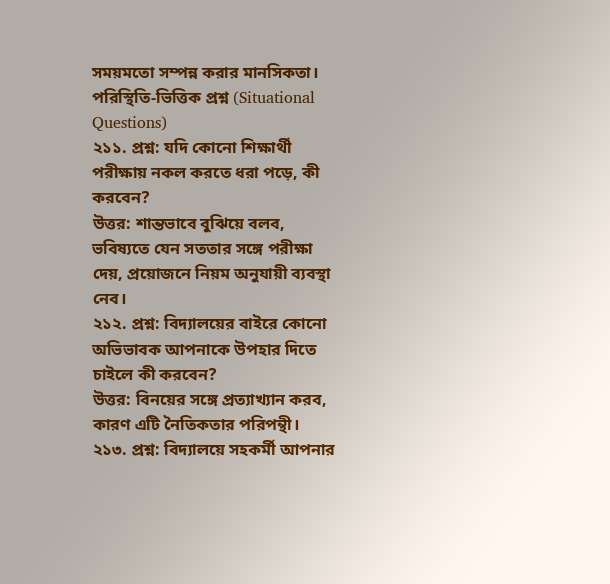সময়মতো সম্পন্ন করার মানসিকতা।
পরিস্থিতি-ভিত্তিক প্রশ্ন (Situational Questions)
২১১. প্রশ্ন: যদি কোনো শিক্ষার্থী পরীক্ষায় নকল করতে ধরা পড়ে, কী করবেন?
উত্তর: শান্তভাবে বুঝিয়ে বলব, ভবিষ্যতে যেন সততার সঙ্গে পরীক্ষা দেয়, প্রয়োজনে নিয়ম অনুযায়ী ব্যবস্থা নেব।
২১২. প্রশ্ন: বিদ্যালয়ের বাইরে কোনো অভিভাবক আপনাকে উপহার দিতে চাইলে কী করবেন?
উত্তর: বিনয়ের সঙ্গে প্রত্যাখ্যান করব, কারণ এটি নৈতিকতার পরিপন্থী।
২১৩. প্রশ্ন: বিদ্যালয়ে সহকর্মী আপনার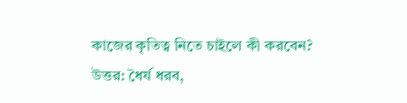কাজের কৃতিত্ব নিতে চাইলে কী করবেন?
উত্তর: ধৈর্য ধরব,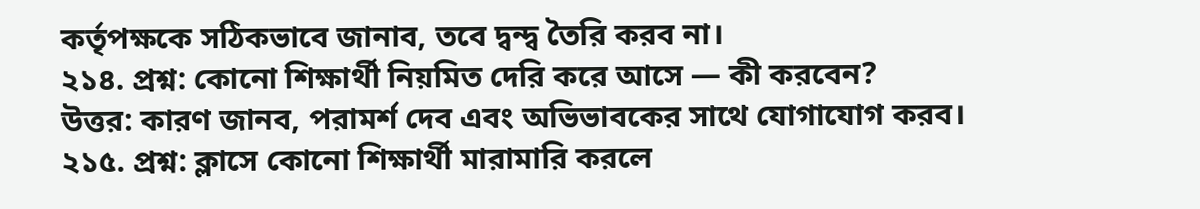কর্তৃপক্ষকে সঠিকভাবে জানাব, তবে দ্বন্দ্ব তৈরি করব না।
২১৪. প্রশ্ন: কোনো শিক্ষার্থী নিয়মিত দেরি করে আসে — কী করবেন?
উত্তর: কারণ জানব, পরামর্শ দেব এবং অভিভাবকের সাথে যোগাযোগ করব।
২১৫. প্রশ্ন: ক্লাসে কোনো শিক্ষার্থী মারামারি করলে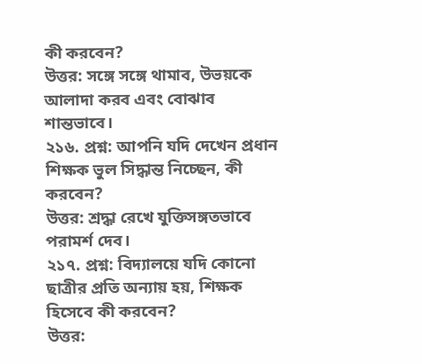কী করবেন?
উত্তর: সঙ্গে সঙ্গে থামাব, উভয়কে আলাদা করব এবং বোঝাব শান্তভাবে।
২১৬. প্রশ্ন: আপনি যদি দেখেন প্রধান শিক্ষক ভুল সিদ্ধান্ত নিচ্ছেন, কী করবেন?
উত্তর: শ্রদ্ধা রেখে যুক্তিসঙ্গতভাবে পরামর্শ দেব।
২১৭. প্রশ্ন: বিদ্যালয়ে যদি কোনো ছাত্রীর প্রতি অন্যায় হয়, শিক্ষক হিসেবে কী করবেন?
উত্তর: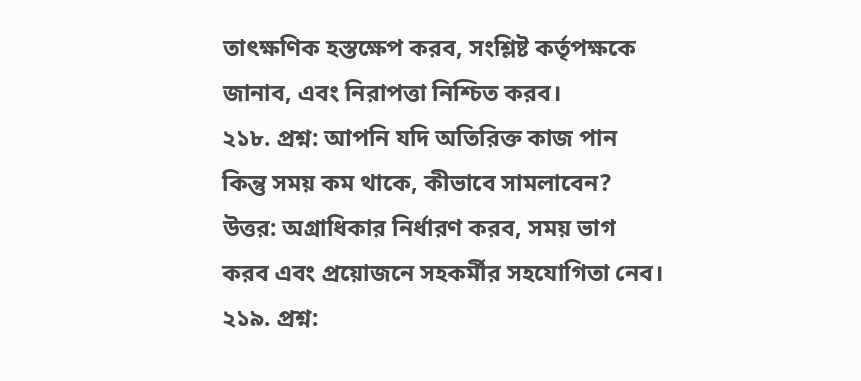তাৎক্ষণিক হস্তক্ষেপ করব, সংশ্লিষ্ট কর্তৃপক্ষকে জানাব, এবং নিরাপত্তা নিশ্চিত করব।
২১৮. প্রশ্ন: আপনি যদি অতিরিক্ত কাজ পান কিন্তু সময় কম থাকে, কীভাবে সামলাবেন?
উত্তর: অগ্রাধিকার নির্ধারণ করব, সময় ভাগ করব এবং প্রয়োজনে সহকর্মীর সহযোগিতা নেব।
২১৯. প্রশ্ন: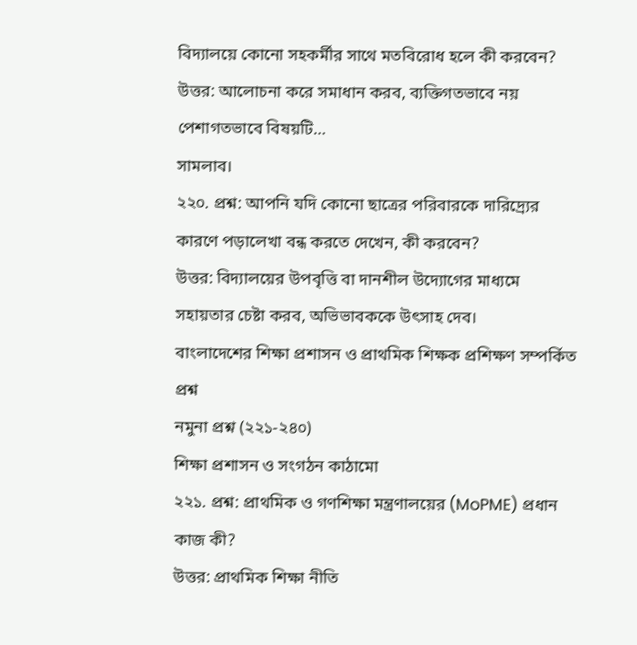বিদ্যালয়ে কোনো সহকর্মীর সাথে মতবিরোধ হলে কী করবেন?
উত্তর: আলোচনা করে সমাধান করব, ব্যক্তিগতভাবে নয় পেশাগতভাবে বিষয়টি…
সামলাব।
২২০. প্রশ্ন: আপনি যদি কোনো ছাত্রের পরিবারকে দারিদ্র্যের কারণে পড়ালেখা বন্ধ করতে দেখেন, কী করবেন?
উত্তর: বিদ্যালয়ের উপবৃত্তি বা দানশীল উদ্যোগের মাধ্যমে সহায়তার চেষ্টা করব, অভিভাবককে উৎসাহ দেব।
বাংলাদেশের শিক্ষা প্রশাসন ও প্রাথমিক শিক্ষক প্রশিক্ষণ সম্পর্কিত প্রশ্ন
নমুনা প্রশ্ন (২২১-২৪০)
শিক্ষা প্রশাসন ও সংগঠন কাঠামো
২২১. প্রশ্ন: প্রাথমিক ও গণশিক্ষা মন্ত্রণালয়ের (MoPME) প্রধান কাজ কী?
উত্তর: প্রাথমিক শিক্ষা নীতি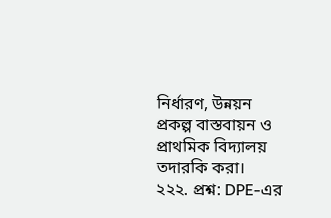নির্ধারণ, উন্নয়ন প্রকল্প বাস্তবায়ন ও প্রাথমিক বিদ্যালয় তদারকি করা।
২২২. প্রশ্ন: DPE-এর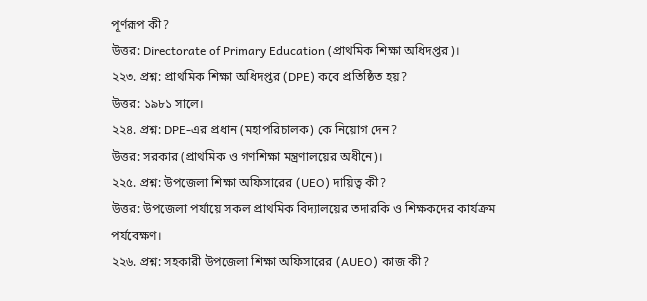পূর্ণরূপ কী?
উত্তর: Directorate of Primary Education (প্রাথমিক শিক্ষা অধিদপ্তর)।
২২৩. প্রশ্ন: প্রাথমিক শিক্ষা অধিদপ্তর (DPE) কবে প্রতিষ্ঠিত হয়?
উত্তর: ১৯৮১ সালে।
২২৪. প্রশ্ন: DPE-এর প্রধান (মহাপরিচালক) কে নিয়োগ দেন?
উত্তর: সরকার (প্রাথমিক ও গণশিক্ষা মন্ত্রণালয়ের অধীনে)।
২২৫. প্রশ্ন: উপজেলা শিক্ষা অফিসারের (UEO) দায়িত্ব কী?
উত্তর: উপজেলা পর্যায়ে সকল প্রাথমিক বিদ্যালয়ের তদারকি ও শিক্ষকদের কার্যক্রম পর্যবেক্ষণ।
২২৬. প্রশ্ন: সহকারী উপজেলা শিক্ষা অফিসারের (AUEO) কাজ কী?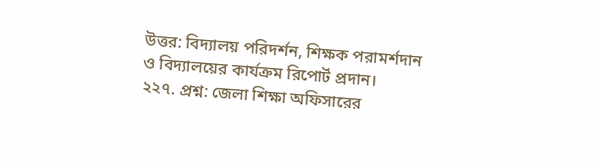উত্তর: বিদ্যালয় পরিদর্শন, শিক্ষক পরামর্শদান ও বিদ্যালয়ের কার্যক্রম রিপোর্ট প্রদান।
২২৭. প্রশ্ন: জেলা শিক্ষা অফিসারের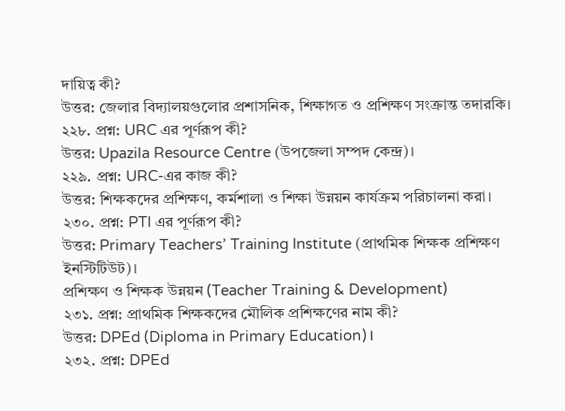দায়িত্ব কী?
উত্তর: জেলার বিদ্যালয়গুলোর প্রশাসনিক, শিক্ষাগত ও প্রশিক্ষণ সংক্রান্ত তদারকি।
২২৮. প্রশ্ন: URC এর পূর্ণরূপ কী?
উত্তর: Upazila Resource Centre (উপজেলা সম্পদ কেন্দ্র)।
২২৯. প্রশ্ন: URC-এর কাজ কী?
উত্তর: শিক্ষকদের প্রশিক্ষণ, কর্মশালা ও শিক্ষা উন্নয়ন কার্যক্রম পরিচালনা করা।
২৩০. প্রশ্ন: PTI এর পূর্ণরূপ কী?
উত্তর: Primary Teachers’ Training Institute (প্রাথমিক শিক্ষক প্রশিক্ষণ ইনস্টিটিউট)।
প্রশিক্ষণ ও শিক্ষক উন্নয়ন (Teacher Training & Development)
২৩১. প্রশ্ন: প্রাথমিক শিক্ষকদের মৌলিক প্রশিক্ষণের নাম কী?
উত্তর: DPEd (Diploma in Primary Education)।
২৩২. প্রশ্ন: DPEd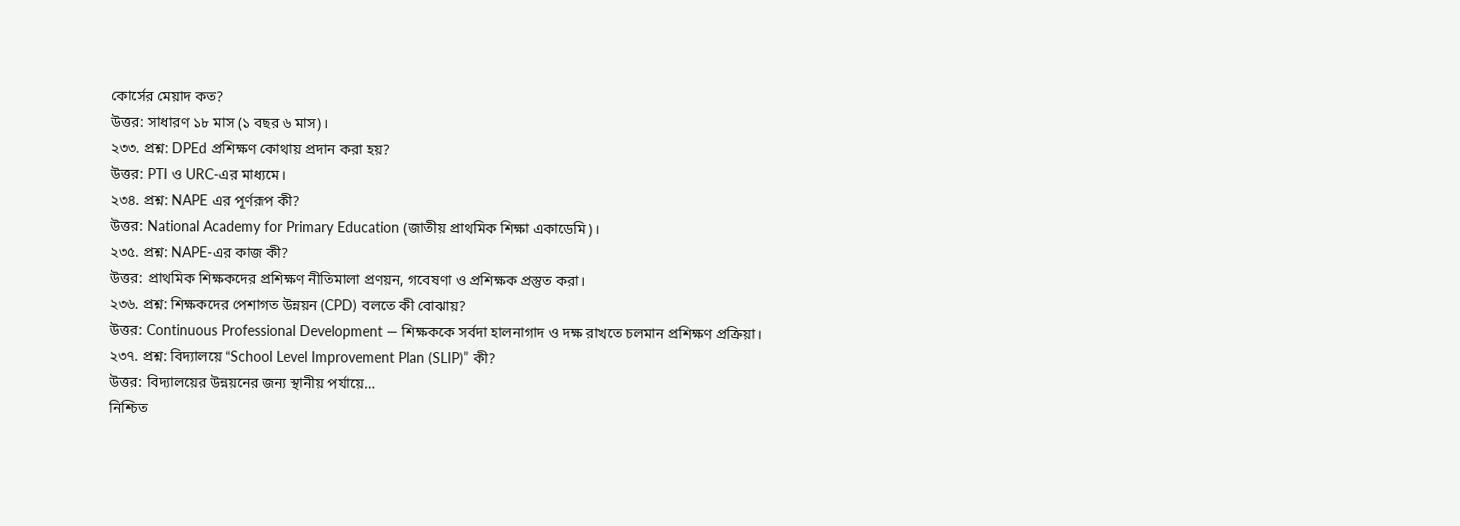কোর্সের মেয়াদ কত?
উত্তর: সাধারণ ১৮ মাস (১ বছর ৬ মাস)।
২৩৩. প্রশ্ন: DPEd প্রশিক্ষণ কোথায় প্রদান করা হয়?
উত্তর: PTI ও URC-এর মাধ্যমে।
২৩৪. প্রশ্ন: NAPE এর পূর্ণরূপ কী?
উত্তর: National Academy for Primary Education (জাতীয় প্রাথমিক শিক্ষা একাডেমি)।
২৩৫. প্রশ্ন: NAPE-এর কাজ কী?
উত্তর: প্রাথমিক শিক্ষকদের প্রশিক্ষণ নীতিমালা প্রণয়ন, গবেষণা ও প্রশিক্ষক প্রস্তুত করা।
২৩৬. প্রশ্ন: শিক্ষকদের পেশাগত উন্নয়ন (CPD) বলতে কী বোঝায়?
উত্তর: Continuous Professional Development — শিক্ষককে সর্বদা হালনাগাদ ও দক্ষ রাখতে চলমান প্রশিক্ষণ প্রক্রিয়া।
২৩৭. প্রশ্ন: বিদ্যালয়ে “School Level Improvement Plan (SLIP)” কী?
উত্তর: বিদ্যালয়ের উন্নয়নের জন্য স্থানীয় পর্যায়ে…
নিশ্চিত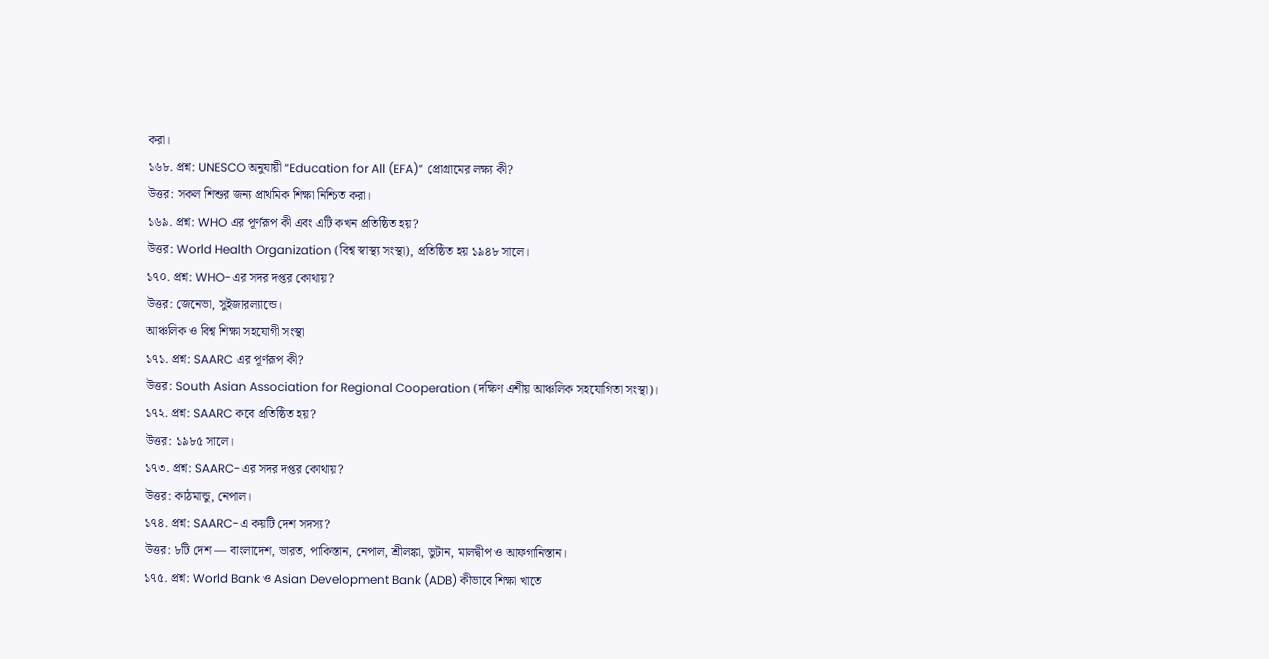করা।
১৬৮. প্রশ্ন: UNESCO অনুযায়ী “Education for All (EFA)” প্রোগ্রামের লক্ষ্য কী?
উত্তর: সকল শিশুর জন্য প্রাথমিক শিক্ষা নিশ্চিত করা।
১৬৯. প্রশ্ন: WHO এর পূর্ণরূপ কী এবং এটি কখন প্রতিষ্ঠিত হয়?
উত্তর: World Health Organization (বিশ্ব স্বাস্থ্য সংস্থা), প্রতিষ্ঠিত হয় ১৯৪৮ সালে।
১৭০. প্রশ্ন: WHO-এর সদর দপ্তর কোথায়?
উত্তর: জেনেভা, সুইজারল্যান্ডে।
আঞ্চলিক ও বিশ্ব শিক্ষা সহযোগী সংস্থা
১৭১. প্রশ্ন: SAARC এর পূর্ণরূপ কী?
উত্তর: South Asian Association for Regional Cooperation (দক্ষিণ এশীয় আঞ্চলিক সহযোগিতা সংস্থা)।
১৭২. প্রশ্ন: SAARC কবে প্রতিষ্ঠিত হয়?
উত্তর: ১৯৮৫ সালে।
১৭৩. প্রশ্ন: SAARC-এর সদর দপ্তর কোথায়?
উত্তর: কাঠমান্ডু, নেপাল।
১৭৪. প্রশ্ন: SAARC-এ কয়টি দেশ সদস্য?
উত্তর: ৮টি দেশ — বাংলাদেশ, ভারত, পাকিস্তান, নেপাল, শ্রীলঙ্কা, ভুটান, মালদ্বীপ ও আফগানিস্তান।
১৭৫. প্রশ্ন: World Bank ও Asian Development Bank (ADB) কীভাবে শিক্ষা খাতে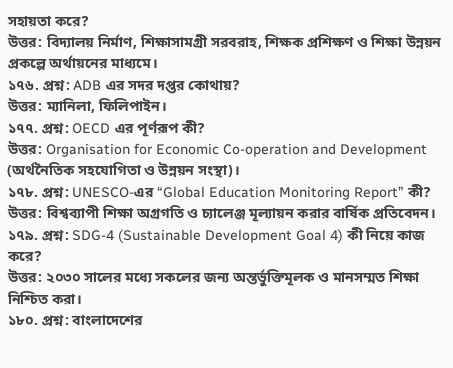সহায়তা করে?
উত্তর: বিদ্যালয় নির্মাণ, শিক্ষাসামগ্রী সরবরাহ, শিক্ষক প্রশিক্ষণ ও শিক্ষা উন্নয়ন প্রকল্পে অর্থায়নের মাধ্যমে।
১৭৬. প্রশ্ন: ADB এর সদর দপ্তর কোথায়?
উত্তর: ম্যানিলা, ফিলিপাইন।
১৭৭. প্রশ্ন: OECD এর পূর্ণরূপ কী?
উত্তর: Organisation for Economic Co-operation and Development (অর্থনৈতিক সহযোগিতা ও উন্নয়ন সংস্থা)।
১৭৮. প্রশ্ন: UNESCO-এর “Global Education Monitoring Report” কী?
উত্তর: বিশ্বব্যাপী শিক্ষা অগ্রগতি ও চ্যালেঞ্জ মূল্যায়ন করার বার্ষিক প্রতিবেদন।
১৭৯. প্রশ্ন: SDG-4 (Sustainable Development Goal 4) কী নিয়ে কাজ করে?
উত্তর: ২০৩০ সালের মধ্যে সকলের জন্য অন্তর্ভুক্তিমূলক ও মানসম্মত শিক্ষা নিশ্চিত করা।
১৮০. প্রশ্ন: বাংলাদেশের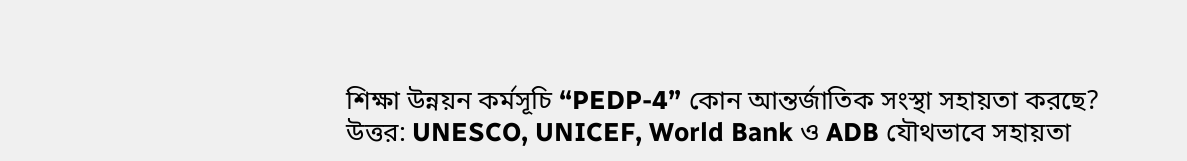শিক্ষা উন্নয়ন কর্মসূচি “PEDP-4” কোন আন্তর্জাতিক সংস্থা সহায়তা করছে?
উত্তর: UNESCO, UNICEF, World Bank ও ADB যৌথভাবে সহায়তা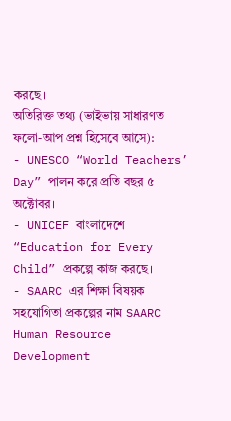করছে।
অতিরিক্ত তথ্য (ভাইভায় সাধারণত ফলো-আপ প্রশ্ন হিসেবে আসে):
- UNESCO “World Teachers’ Day” পালন করে প্রতি বছর ৫ অক্টোবর।
- UNICEF বাংলাদেশে “Education for Every Child” প্রকল্পে কাজ করছে।
- SAARC এর শিক্ষা বিষয়ক সহযোগিতা প্রকল্পের নাম SAARC Human Resource Development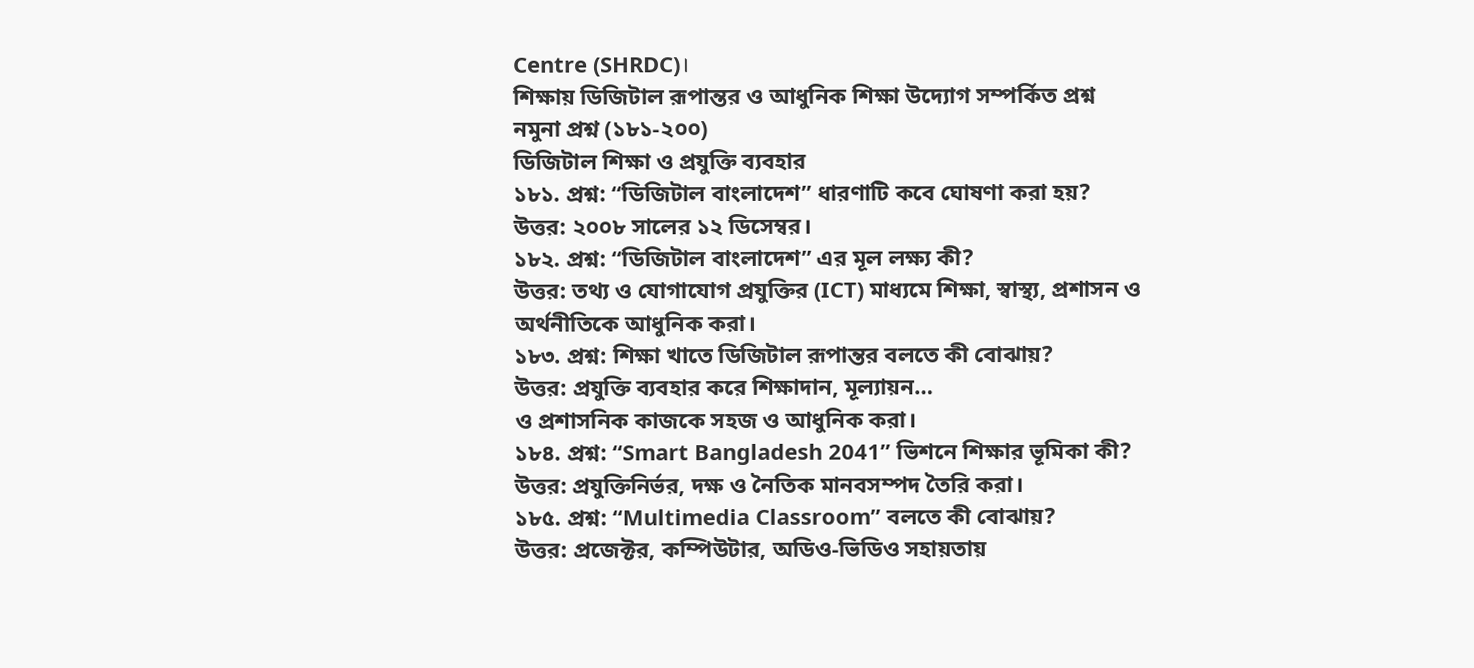Centre (SHRDC)।
শিক্ষায় ডিজিটাল রূপান্তর ও আধুনিক শিক্ষা উদ্যোগ সম্পর্কিত প্রশ্ন
নমুনা প্রশ্ন (১৮১-২০০)
ডিজিটাল শিক্ষা ও প্রযুক্তি ব্যবহার
১৮১. প্রশ্ন: “ডিজিটাল বাংলাদেশ” ধারণাটি কবে ঘোষণা করা হয়?
উত্তর: ২০০৮ সালের ১২ ডিসেম্বর।
১৮২. প্রশ্ন: “ডিজিটাল বাংলাদেশ” এর মূল লক্ষ্য কী?
উত্তর: তথ্য ও যোগাযোগ প্রযুক্তির (ICT) মাধ্যমে শিক্ষা, স্বাস্থ্য, প্রশাসন ও অর্থনীতিকে আধুনিক করা।
১৮৩. প্রশ্ন: শিক্ষা খাতে ডিজিটাল রূপান্তর বলতে কী বোঝায়?
উত্তর: প্রযুক্তি ব্যবহার করে শিক্ষাদান, মূল্যায়ন…
ও প্রশাসনিক কাজকে সহজ ও আধুনিক করা।
১৮৪. প্রশ্ন: “Smart Bangladesh 2041” ভিশনে শিক্ষার ভূমিকা কী?
উত্তর: প্রযুক্তিনির্ভর, দক্ষ ও নৈতিক মানবসম্পদ তৈরি করা।
১৮৫. প্রশ্ন: “Multimedia Classroom” বলতে কী বোঝায়?
উত্তর: প্রজেক্টর, কম্পিউটার, অডিও-ভিডিও সহায়তায়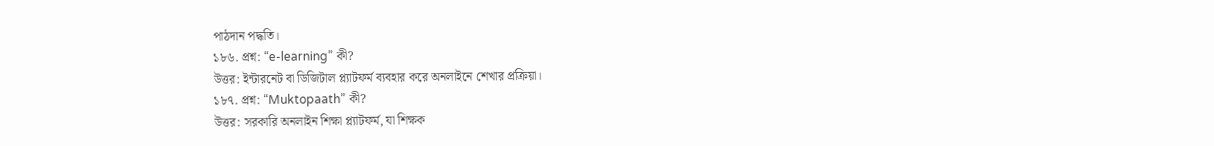পাঠদান পদ্ধতি।
১৮৬. প্রশ্ন: “e-learning” কী?
উত্তর: ইন্টারনেট বা ডিজিটাল প্ল্যাটফর্ম ব্যবহার করে অনলাইনে শেখার প্রক্রিয়া।
১৮৭. প্রশ্ন: “Muktopaath” কী?
উত্তর: সরকারি অনলাইন শিক্ষা প্ল্যাটফর্ম, যা শিক্ষক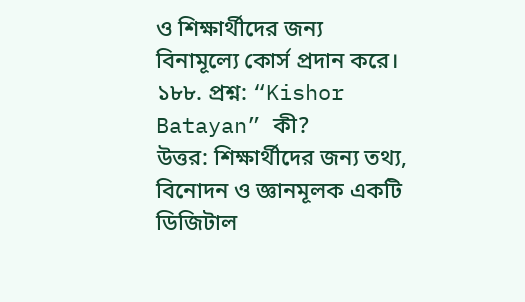ও শিক্ষার্থীদের জন্য বিনামূল্যে কোর্স প্রদান করে।
১৮৮. প্রশ্ন: “Kishor Batayan” কী?
উত্তর: শিক্ষার্থীদের জন্য তথ্য, বিনোদন ও জ্ঞানমূলক একটি ডিজিটাল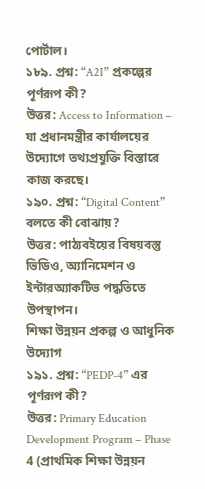পোর্টাল।
১৮৯. প্রশ্ন: “A2I” প্রকল্পের পূর্ণরূপ কী?
উত্তর: Access to Information – যা প্রধানমন্ত্রীর কার্যালয়ের উদ্যোগে তথ্যপ্রযুক্তি বিস্তারে কাজ করছে।
১৯০. প্রশ্ন: “Digital Content” বলতে কী বোঝায়?
উত্তর: পাঠ্যবইয়ের বিষয়বস্তু ভিডিও, অ্যানিমেশন ও ইন্টারঅ্যাকটিভ পদ্ধতিতে উপস্থাপন।
শিক্ষা উন্নয়ন প্রকল্প ও আধুনিক উদ্যোগ
১৯১. প্রশ্ন: “PEDP-4” এর পূর্ণরূপ কী?
উত্তর: Primary Education Development Program – Phase 4 (প্রাথমিক শিক্ষা উন্নয়ন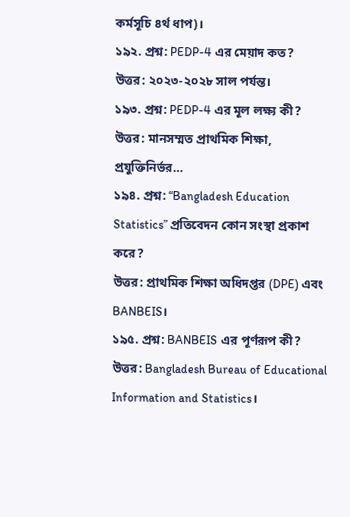কর্মসূচি ৪র্থ ধাপ)।
১৯২. প্রশ্ন: PEDP-4 এর মেয়াদ কত?
উত্তর: ২০২৩-২০২৮ সাল পর্যন্ত।
১৯৩. প্রশ্ন: PEDP-4 এর মূল লক্ষ্য কী?
উত্তর: মানসম্মত প্রাথমিক শিক্ষা, প্রযুক্তিনির্ভর…
১৯৪. প্রশ্ন: “Bangladesh Education Statistics” প্রতিবেদন কোন সংস্থা প্রকাশ করে?
উত্তর: প্রাথমিক শিক্ষা অধিদপ্তর (DPE) এবং BANBEIS।
১৯৫. প্রশ্ন: BANBEIS এর পূর্ণরূপ কী?
উত্তর: Bangladesh Bureau of Educational Information and Statistics।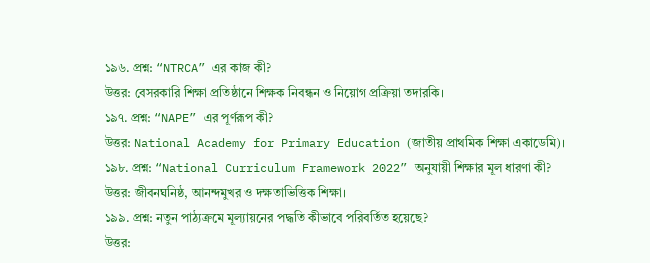১৯৬. প্রশ্ন: “NTRCA” এর কাজ কী?
উত্তর: বেসরকারি শিক্ষা প্রতিষ্ঠানে শিক্ষক নিবন্ধন ও নিয়োগ প্রক্রিয়া তদারকি।
১৯৭. প্রশ্ন: “NAPE” এর পূর্ণরূপ কী?
উত্তর: National Academy for Primary Education (জাতীয় প্রাথমিক শিক্ষা একাডেমি)।
১৯৮. প্রশ্ন: “National Curriculum Framework 2022” অনুযায়ী শিক্ষার মূল ধারণা কী?
উত্তর: জীবনঘনিষ্ঠ, আনন্দমুখর ও দক্ষতাভিত্তিক শিক্ষা।
১৯৯. প্রশ্ন: নতুন পাঠ্যক্রমে মূল্যায়নের পদ্ধতি কীভাবে পরিবর্তিত হয়েছে?
উত্তর: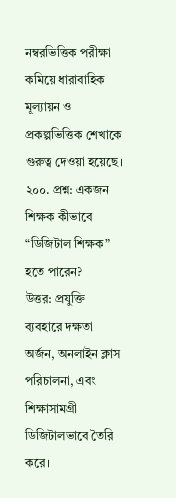নম্বরভিত্তিক পরীক্ষা কমিয়ে ধারাবাহিক মূল্যায়ন ও প্রকল্পভিত্তিক শেখাকে গুরুত্ব দেওয়া হয়েছে।
২০০. প্রশ্ন: একজন শিক্ষক কীভাবে “ডিজিটাল শিক্ষক” হতে পারেন?
উত্তর: প্রযুক্তি ব্যবহারে দক্ষতা অর্জন, অনলাইন ক্লাস পরিচালনা, এবং শিক্ষাসামগ্রী ডিজিটালভাবে তৈরি করে।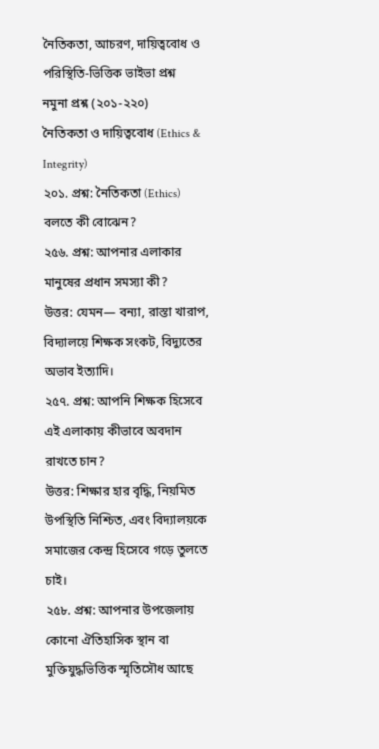নৈতিকতা, আচরণ, দায়িত্ববোধ ও পরিস্থিতি-ভিত্তিক ভাইভা প্রশ্ন
নমুনা প্রশ্ন (২০১-২২০)
নৈতিকতা ও দায়িত্ববোধ (Ethics & Integrity)
২০১. প্রশ্ন: নৈতিকতা (Ethics) বলতে কী বোঝেন?
২৫৬. প্রশ্ন: আপনার এলাকার মানুষের প্রধান সমস্যা কী?
উত্তর: যেমন— বন্যা, রাস্তা খারাপ, বিদ্যালয়ে শিক্ষক সংকট, বিদ্যুতের অভাব ইত্যাদি।
২৫৭. প্রশ্ন: আপনি শিক্ষক হিসেবে এই এলাকায় কীভাবে অবদান রাখতে চান?
উত্তর: শিক্ষার হার বৃদ্ধি, নিয়মিত উপস্থিতি নিশ্চিত, এবং বিদ্যালয়কে সমাজের কেন্দ্র হিসেবে গড়ে তুলতে চাই।
২৫৮. প্রশ্ন: আপনার উপজেলায় কোনো ঐতিহাসিক স্থান বা মুক্তিযুদ্ধভিত্তিক স্মৃতিসৌধ আছে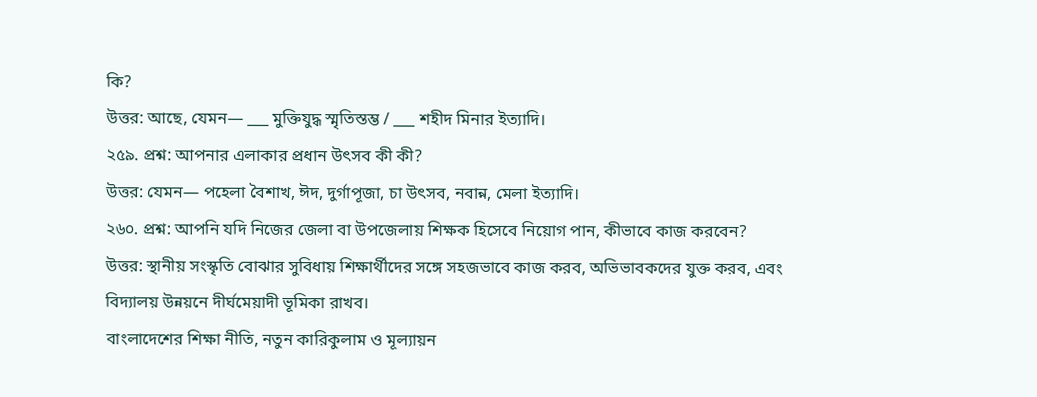কি?
উত্তর: আছে, যেমন— ___ মুক্তিযুদ্ধ স্মৃতিস্তম্ভ / ___ শহীদ মিনার ইত্যাদি।
২৫৯. প্রশ্ন: আপনার এলাকার প্রধান উৎসব কী কী?
উত্তর: যেমন— পহেলা বৈশাখ, ঈদ, দুর্গাপূজা, চা উৎসব, নবান্ন, মেলা ইত্যাদি।
২৬০. প্রশ্ন: আপনি যদি নিজের জেলা বা উপজেলায় শিক্ষক হিসেবে নিয়োগ পান, কীভাবে কাজ করবেন?
উত্তর: স্থানীয় সংস্কৃতি বোঝার সুবিধায় শিক্ষার্থীদের সঙ্গে সহজভাবে কাজ করব, অভিভাবকদের যুক্ত করব, এবং বিদ্যালয় উন্নয়নে দীর্ঘমেয়াদী ভূমিকা রাখব।
বাংলাদেশের শিক্ষা নীতি, নতুন কারিকুলাম ও মূল্যায়ন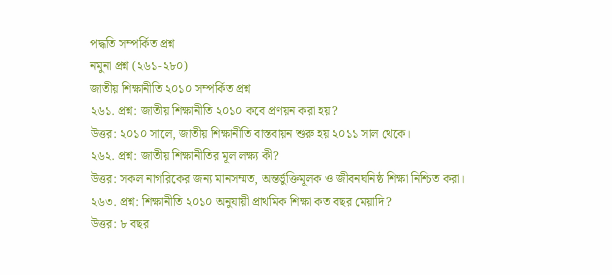পদ্ধতি সম্পর্কিত প্রশ্ন
নমুনা প্রশ্ন (২৬১-২৮০)
জাতীয় শিক্ষানীতি ২০১০ সম্পর্কিত প্রশ্ন
২৬১. প্রশ্ন: জাতীয় শিক্ষানীতি ২০১০ কবে প্রণয়ন করা হয়?
উত্তর: ২০১০ সালে, জাতীয় শিক্ষানীতি বাস্তবায়ন শুরু হয় ২০১১ সাল থেকে।
২৬২. প্রশ্ন: জাতীয় শিক্ষানীতির মূল লক্ষ্য কী?
উত্তর: সকল নাগরিকের জন্য মানসম্মত, অন্তর্ভুক্তিমূলক ও জীবনঘনিষ্ঠ শিক্ষা নিশ্চিত করা।
২৬৩. প্রশ্ন: শিক্ষানীতি ২০১০ অনুযায়ী প্রাথমিক শিক্ষা কত বছর মেয়াদি?
উত্তর: ৮ বছর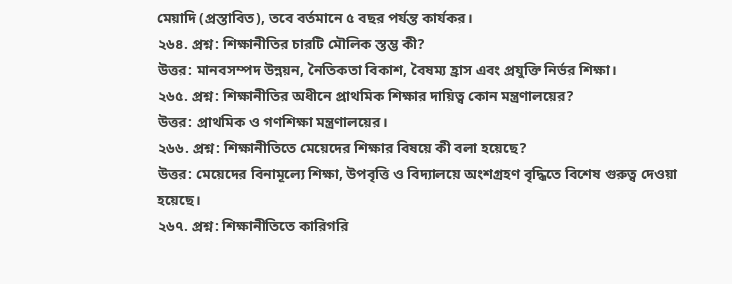মেয়াদি (প্রস্তাবিত), তবে বর্তমানে ৫ বছর পর্যন্ত কার্যকর।
২৬৪. প্রশ্ন: শিক্ষানীতির চারটি মৌলিক স্তম্ভ কী?
উত্তর: মানবসম্পদ উন্নয়ন, নৈতিকতা বিকাশ, বৈষম্য হ্রাস এবং প্রযুক্তি নির্ভর শিক্ষা।
২৬৫. প্রশ্ন: শিক্ষানীতির অধীনে প্রাথমিক শিক্ষার দায়িত্ব কোন মন্ত্রণালয়ের?
উত্তর: প্রাথমিক ও গণশিক্ষা মন্ত্রণালয়ের।
২৬৬. প্রশ্ন: শিক্ষানীতিতে মেয়েদের শিক্ষার বিষয়ে কী বলা হয়েছে?
উত্তর: মেয়েদের বিনামূল্যে শিক্ষা, উপবৃত্তি ও বিদ্যালয়ে অংশগ্রহণ বৃদ্ধিতে বিশেষ গুরুত্ব দেওয়া হয়েছে।
২৬৭. প্রশ্ন: শিক্ষানীতিতে কারিগরি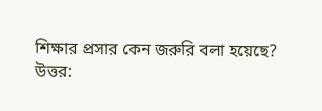শিক্ষার প্রসার কেন জরুরি বলা হয়েছে?
উত্তর: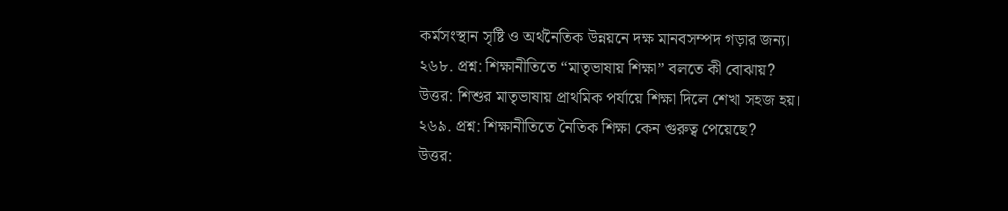কর্মসংস্থান সৃষ্টি ও অর্থনৈতিক উন্নয়নে দক্ষ মানবসম্পদ গড়ার জন্য।
২৬৮. প্রশ্ন: শিক্ষানীতিতে “মাতৃভাষায় শিক্ষা” বলতে কী বোঝায়?
উত্তর: শিশুর মাতৃভাষায় প্রাথমিক পর্যায়ে শিক্ষা দিলে শেখা সহজ হয়।
২৬৯. প্রশ্ন: শিক্ষানীতিতে নৈতিক শিক্ষা কেন গুরুত্ব পেয়েছে?
উত্তর: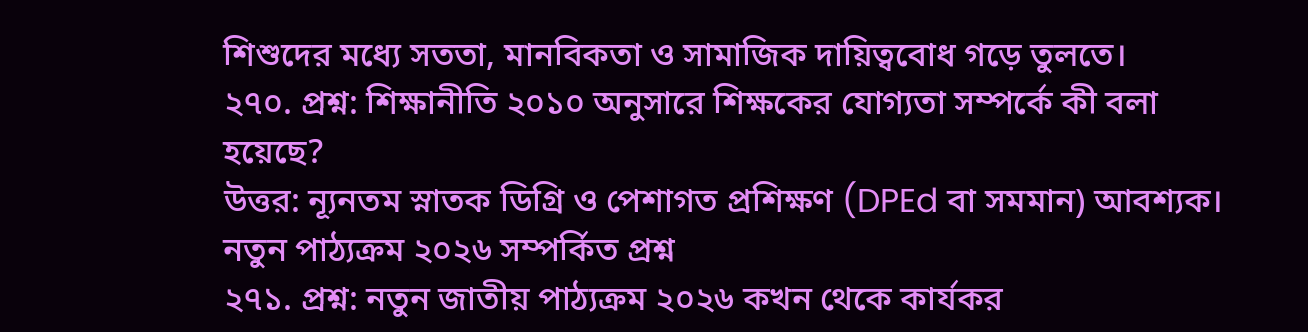শিশুদের মধ্যে সততা, মানবিকতা ও সামাজিক দায়িত্ববোধ গড়ে তুলতে।
২৭০. প্রশ্ন: শিক্ষানীতি ২০১০ অনুসারে শিক্ষকের যোগ্যতা সম্পর্কে কী বলা হয়েছে?
উত্তর: ন্যূনতম স্নাতক ডিগ্রি ও পেশাগত প্রশিক্ষণ (DPEd বা সমমান) আবশ্যক।
নতুন পাঠ্যক্রম ২০২৬ সম্পর্কিত প্রশ্ন
২৭১. প্রশ্ন: নতুন জাতীয় পাঠ্যক্রম ২০২৬ কখন থেকে কার্যকর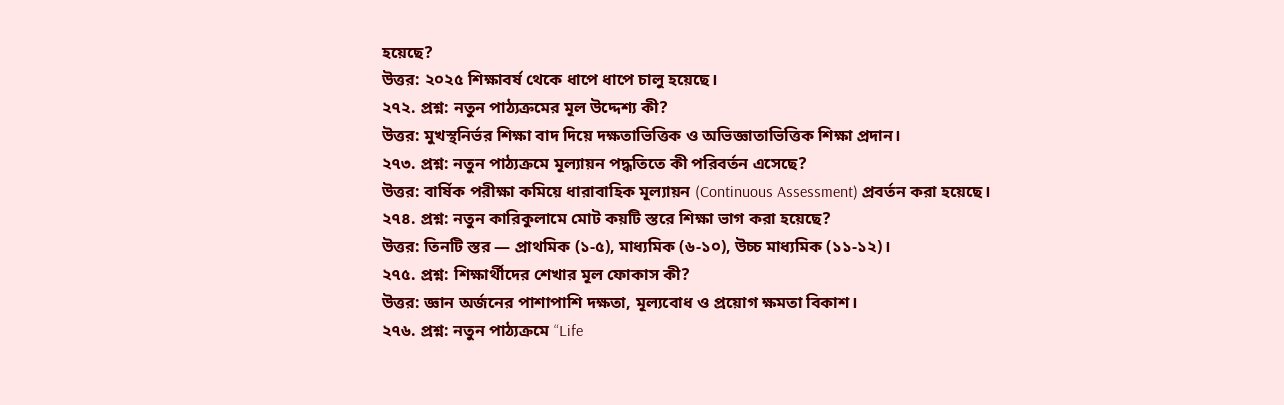হয়েছে?
উত্তর: ২০২৫ শিক্ষাবর্ষ থেকে ধাপে ধাপে চালু হয়েছে।
২৭২. প্রশ্ন: নতুন পাঠ্যক্রমের মূল উদ্দেশ্য কী?
উত্তর: মুখস্থনির্ভর শিক্ষা বাদ দিয়ে দক্ষতাভিত্তিক ও অভিজ্ঞাতাভিত্তিক শিক্ষা প্রদান।
২৭৩. প্রশ্ন: নতুন পাঠ্যক্রমে মূল্যায়ন পদ্ধতিতে কী পরিবর্তন এসেছে?
উত্তর: বার্ষিক পরীক্ষা কমিয়ে ধারাবাহিক মূল্যায়ন (Continuous Assessment) প্রবর্তন করা হয়েছে।
২৭৪. প্রশ্ন: নতুন কারিকুলামে মোট কয়টি স্তরে শিক্ষা ভাগ করা হয়েছে?
উত্তর: তিনটি স্তর — প্রাথমিক (১-৫), মাধ্যমিক (৬-১০), উচ্চ মাধ্যমিক (১১-১২)।
২৭৫. প্রশ্ন: শিক্ষার্থীদের শেখার মূল ফোকাস কী?
উত্তর: জ্ঞান অর্জনের পাশাপাশি দক্ষতা, মূল্যবোধ ও প্রয়োগ ক্ষমতা বিকাশ।
২৭৬. প্রশ্ন: নতুন পাঠ্যক্রমে “Life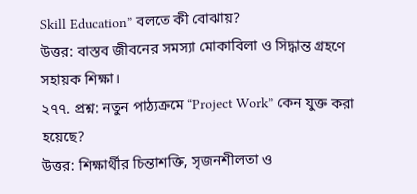Skill Education” বলতে কী বোঝায়?
উত্তর: বাস্তব জীবনের সমস্যা মোকাবিলা ও সিদ্ধান্ত গ্রহণে সহায়ক শিক্ষা।
২৭৭. প্রশ্ন: নতুন পাঠ্যক্রমে “Project Work” কেন যুক্ত করা হয়েছে?
উত্তর: শিক্ষার্থীর চিন্তাশক্তি, সৃজনশীলতা ও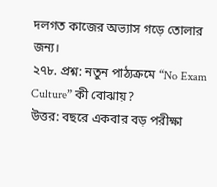দলগত কাজের অভ্যাস গড়ে তোলার জন্য।
২৭৮. প্রশ্ন: নতুন পাঠ্যক্রমে “No Exam Culture” কী বোঝায়?
উত্তর: বছরে একবার বড় পরীক্ষা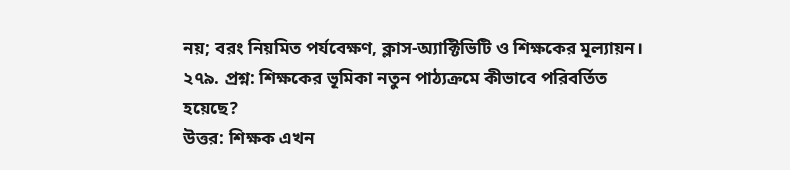নয়; বরং নিয়মিত পর্যবেক্ষণ, ক্লাস-অ্যাক্টিভিটি ও শিক্ষকের মূল্যায়ন।
২৭৯. প্রশ্ন: শিক্ষকের ভূমিকা নতুন পাঠ্যক্রমে কীভাবে পরিবর্তিত হয়েছে?
উত্তর: শিক্ষক এখন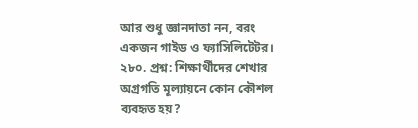আর শুধু জ্ঞানদাতা নন, বরং একজন গাইড ও ফ্যাসিলিটেটর।
২৮০. প্রশ্ন: শিক্ষার্থীদের শেখার অগ্রগতি মূল্যায়নে কোন কৌশল ব্যবহৃত হয়?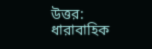উত্তর: ধারাবাহিক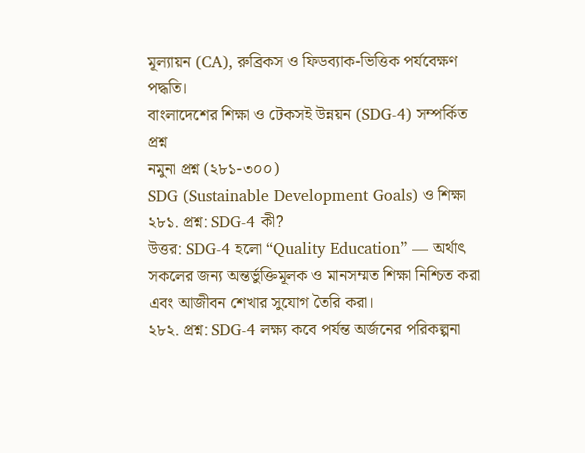মূল্যায়ন (CA), রুব্রিকস ও ফিডব্যাক-ভিত্তিক পর্যবেক্ষণ পদ্ধতি।
বাংলাদেশের শিক্ষা ও টেকসই উন্নয়ন (SDG-4) সম্পর্কিত প্রশ্ন
নমুনা প্রশ্ন (২৮১-৩০০)
SDG (Sustainable Development Goals) ও শিক্ষা
২৮১. প্রশ্ন: SDG-4 কী?
উত্তর: SDG-4 হলো “Quality Education” — অর্থাৎ সকলের জন্য অন্তর্ভুক্তিমূলক ও মানসম্মত শিক্ষা নিশ্চিত করা এবং আজীবন শেখার সুযোগ তৈরি করা।
২৮২. প্রশ্ন: SDG-4 লক্ষ্য কবে পর্যন্ত অর্জনের পরিকল্পনা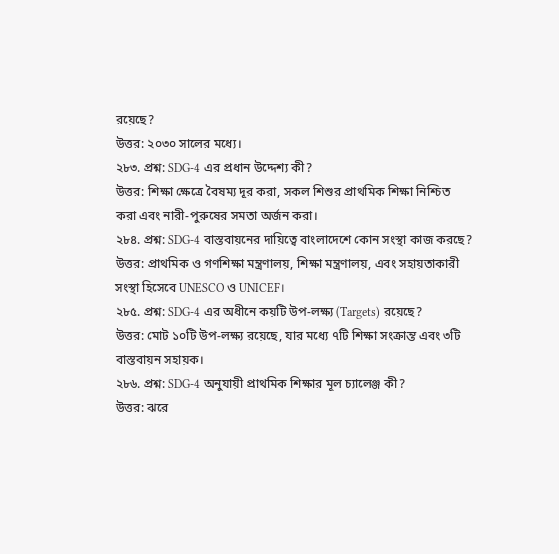রয়েছে?
উত্তর: ২০৩০ সালের মধ্যে।
২৮৩. প্রশ্ন: SDG-4 এর প্রধান উদ্দেশ্য কী?
উত্তর: শিক্ষা ক্ষেত্রে বৈষম্য দূর করা, সকল শিশুর প্রাথমিক শিক্ষা নিশ্চিত করা এবং নারী-পুরুষের সমতা অর্জন করা।
২৮৪. প্রশ্ন: SDG-4 বাস্তবায়নের দায়িত্বে বাংলাদেশে কোন সংস্থা কাজ করছে?
উত্তর: প্রাথমিক ও গণশিক্ষা মন্ত্রণালয়, শিক্ষা মন্ত্রণালয়, এবং সহায়তাকারী সংস্থা হিসেবে UNESCO ও UNICEF।
২৮৫. প্রশ্ন: SDG-4 এর অধীনে কয়টি উপ-লক্ষ্য (Targets) রয়েছে?
উত্তর: মোট ১০টি উপ-লক্ষ্য রয়েছে, যার মধ্যে ৭টি শিক্ষা সংক্রান্ত এবং ৩টি বাস্তবায়ন সহায়ক।
২৮৬. প্রশ্ন: SDG-4 অনুযায়ী প্রাথমিক শিক্ষার মূল চ্যালেঞ্জ কী?
উত্তর: ঝরে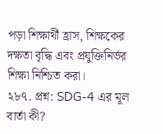পড়া শিক্ষার্থী হ্রাস, শিক্ষকের দক্ষতা বৃদ্ধি এবং প্রযুক্তিনির্ভর শিক্ষা নিশ্চিত করা।
২৮৭. প্রশ্ন: SDG-4 এর মূল বার্তা কী?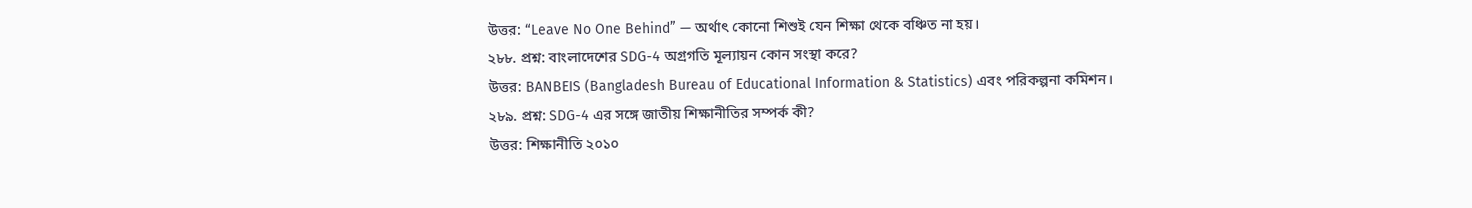উত্তর: “Leave No One Behind” — অর্থাৎ কোনো শিশুই যেন শিক্ষা থেকে বঞ্চিত না হয়।
২৮৮. প্রশ্ন: বাংলাদেশের SDG-4 অগ্রগতি মূল্যায়ন কোন সংস্থা করে?
উত্তর: BANBEIS (Bangladesh Bureau of Educational Information & Statistics) এবং পরিকল্পনা কমিশন।
২৮৯. প্রশ্ন: SDG-4 এর সঙ্গে জাতীয় শিক্ষানীতির সম্পর্ক কী?
উত্তর: শিক্ষানীতি ২০১০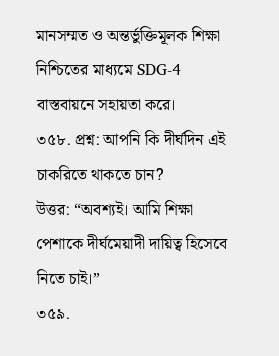মানসম্মত ও অন্তর্ভুক্তিমূলক শিক্ষা নিশ্চিতের মাধ্যমে SDG-4 বাস্তবায়নে সহায়তা করে।
৩৫৮. প্রশ্ন: আপনি কি দীর্ঘদিন এই চাকরিতে থাকতে চান?
উত্তর: “অবশ্যই। আমি শিক্ষা পেশাকে দীর্ঘমেয়াদী দায়িত্ব হিসেবে নিতে চাই।”
৩৫৯.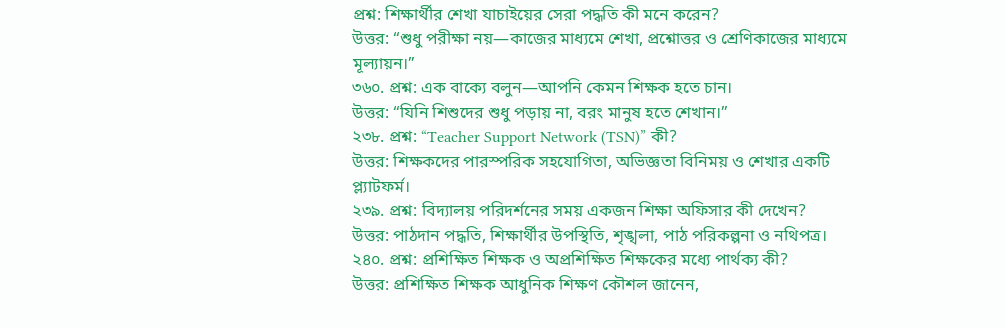প্রশ্ন: শিক্ষার্থীর শেখা যাচাইয়ের সেরা পদ্ধতি কী মনে করেন?
উত্তর: “শুধু পরীক্ষা নয়—কাজের মাধ্যমে শেখা, প্রশ্নোত্তর ও শ্রেণিকাজের মাধ্যমে মূল্যায়ন।”
৩৬০. প্রশ্ন: এক বাক্যে বলুন—আপনি কেমন শিক্ষক হতে চান।
উত্তর: “যিনি শিশুদের শুধু পড়ায় না, বরং মানুষ হতে শেখান।”
২৩৮. প্রশ্ন: “Teacher Support Network (TSN)” কী?
উত্তর: শিক্ষকদের পারস্পরিক সহযোগিতা, অভিজ্ঞতা বিনিময় ও শেখার একটি প্ল্যাটফর্ম।
২৩৯. প্রশ্ন: বিদ্যালয় পরিদর্শনের সময় একজন শিক্ষা অফিসার কী দেখেন?
উত্তর: পাঠদান পদ্ধতি, শিক্ষার্থীর উপস্থিতি, শৃঙ্খলা, পাঠ পরিকল্পনা ও নথিপত্র।
২৪০. প্রশ্ন: প্রশিক্ষিত শিক্ষক ও অপ্রশিক্ষিত শিক্ষকের মধ্যে পার্থক্য কী?
উত্তর: প্রশিক্ষিত শিক্ষক আধুনিক শিক্ষণ কৌশল জানেন,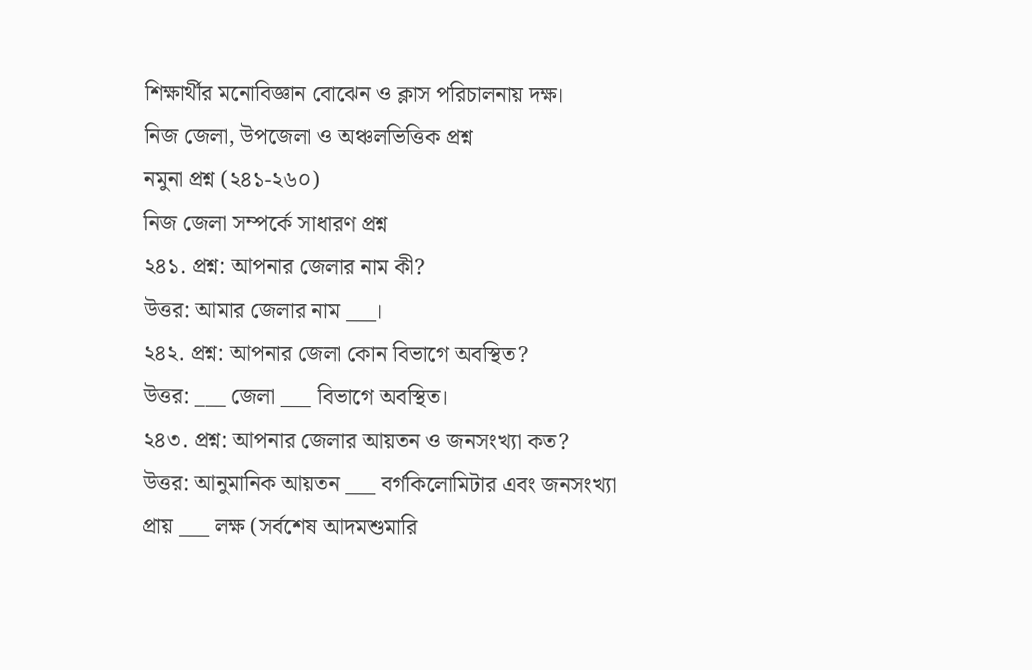শিক্ষার্থীর মনোবিজ্ঞান বোঝেন ও ক্লাস পরিচালনায় দক্ষ।
নিজ জেলা, উপজেলা ও অঞ্চলভিত্তিক প্রশ্ন
নমুনা প্রশ্ন (২৪১-২৬০)
নিজ জেলা সম্পর্কে সাধারণ প্রশ্ন
২৪১. প্রশ্ন: আপনার জেলার নাম কী?
উত্তর: আমার জেলার নাম ___।
২৪২. প্রশ্ন: আপনার জেলা কোন বিভাগে অবস্থিত?
উত্তর: ___ জেলা ___ বিভাগে অবস্থিত।
২৪৩. প্রশ্ন: আপনার জেলার আয়তন ও জনসংখ্যা কত?
উত্তর: আনুমানিক আয়তন ___ বর্গকিলোমিটার এবং জনসংখ্যা প্রায় ___ লক্ষ (সর্বশেষ আদমশুমারি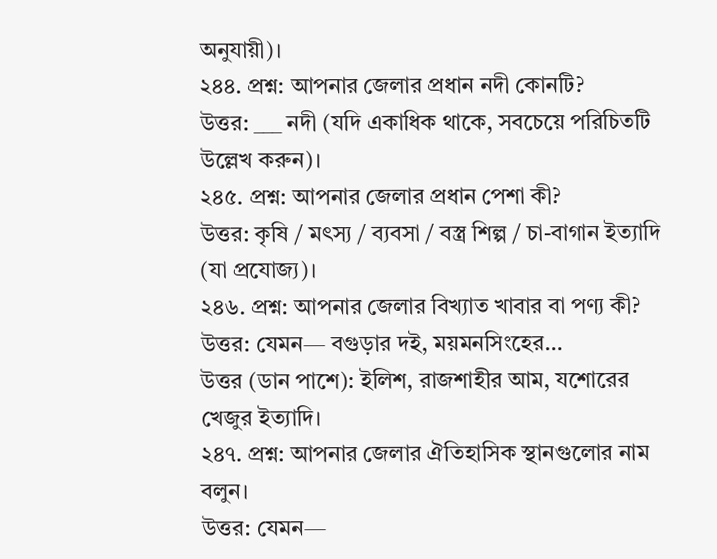অনুযায়ী)।
২৪৪. প্রশ্ন: আপনার জেলার প্রধান নদী কোনটি?
উত্তর: ___ নদী (যদি একাধিক থাকে, সবচেয়ে পরিচিতটি উল্লেখ করুন)।
২৪৫. প্রশ্ন: আপনার জেলার প্রধান পেশা কী?
উত্তর: কৃষি / মৎস্য / ব্যবসা / বস্ত্র শিল্প / চা-বাগান ইত্যাদি (যা প্রযোজ্য)।
২৪৬. প্রশ্ন: আপনার জেলার বিখ্যাত খাবার বা পণ্য কী?
উত্তর: যেমন— বগুড়ার দই, ময়মনসিংহের…
উত্তর (ডান পাশে): ইলিশ, রাজশাহীর আম, যশোরের খেজুর ইত্যাদি।
২৪৭. প্রশ্ন: আপনার জেলার ঐতিহাসিক স্থানগুলোর নাম বলুন।
উত্তর: যেমন—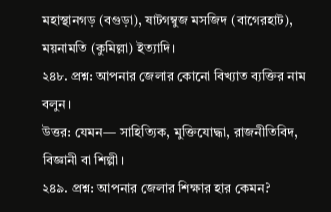মহাস্থানগড় (বগুড়া), ষাটগম্বুজ মসজিদ (বাগেরহাট), ময়নামতি (কুমিল্লা) ইত্যাদি।
২৪৮. প্রশ্ন: আপনার জেলার কোনো বিখ্যাত ব্যক্তির নাম বলুন।
উত্তর: যেমন— সাহিত্যিক, মুক্তিযোদ্ধা, রাজনীতিবিদ, বিজ্ঞানী বা শিল্পী।
২৪৯. প্রশ্ন: আপনার জেলার শিক্ষার হার কেমন?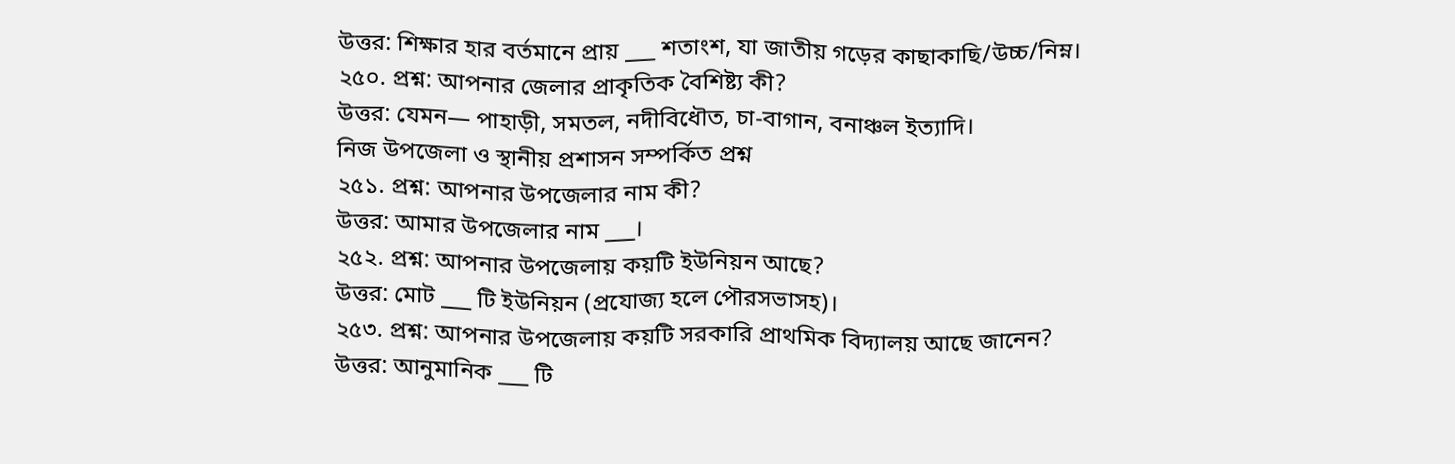উত্তর: শিক্ষার হার বর্তমানে প্রায় ___ শতাংশ, যা জাতীয় গড়ের কাছাকাছি/উচ্চ/নিম্ন।
২৫০. প্রশ্ন: আপনার জেলার প্রাকৃতিক বৈশিষ্ট্য কী?
উত্তর: যেমন— পাহাড়ী, সমতল, নদীবিধৌত, চা-বাগান, বনাঞ্চল ইত্যাদি।
নিজ উপজেলা ও স্থানীয় প্রশাসন সম্পর্কিত প্রশ্ন
২৫১. প্রশ্ন: আপনার উপজেলার নাম কী?
উত্তর: আমার উপজেলার নাম ___।
২৫২. প্রশ্ন: আপনার উপজেলায় কয়টি ইউনিয়ন আছে?
উত্তর: মোট ___ টি ইউনিয়ন (প্রযোজ্য হলে পৌরসভাসহ)।
২৫৩. প্রশ্ন: আপনার উপজেলায় কয়টি সরকারি প্রাথমিক বিদ্যালয় আছে জানেন?
উত্তর: আনুমানিক ___ টি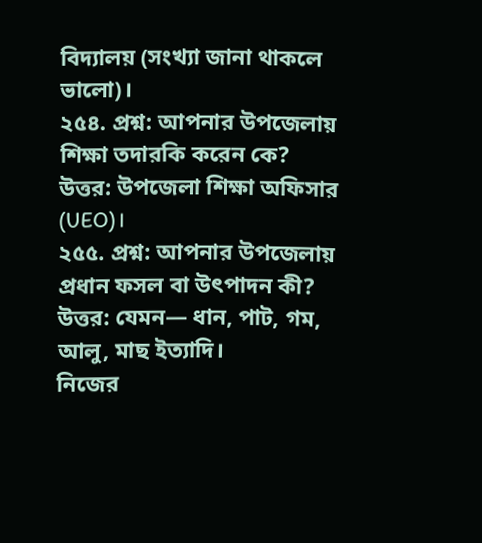বিদ্যালয় (সংখ্যা জানা থাকলে ভালো)।
২৫৪. প্রশ্ন: আপনার উপজেলায় শিক্ষা তদারকি করেন কে?
উত্তর: উপজেলা শিক্ষা অফিসার (UEO)।
২৫৫. প্রশ্ন: আপনার উপজেলায় প্রধান ফসল বা উৎপাদন কী?
উত্তর: যেমন— ধান, পাট, গম, আলু, মাছ ইত্যাদি।
নিজের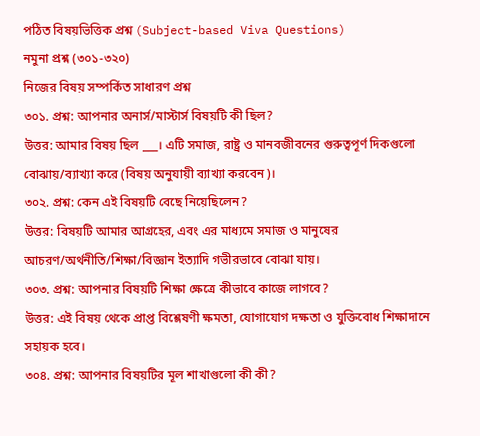পঠিত বিষয়ভিত্তিক প্রশ্ন (Subject-based Viva Questions)
নমুনা প্রশ্ন (৩০১-৩২০)
নিজের বিষয় সম্পর্কিত সাধারণ প্রশ্ন
৩০১. প্রশ্ন: আপনার অনার্স/মাস্টার্স বিষয়টি কী ছিল?
উত্তর: আমার বিষয় ছিল ___। এটি সমাজ, রাষ্ট্র ও মানবজীবনের গুরুত্বপূর্ণ দিকগুলো বোঝায়/ব্যাখ্যা করে (বিষয় অনুযায়ী ব্যাখ্যা করবেন)।
৩০২. প্রশ্ন: কেন এই বিষয়টি বেছে নিয়েছিলেন?
উত্তর: বিষয়টি আমার আগ্রহের, এবং এর মাধ্যমে সমাজ ও মানুষের আচরণ/অর্থনীতি/শিক্ষা/বিজ্ঞান ইত্যাদি গভীরভাবে বোঝা যায়।
৩০৩. প্রশ্ন: আপনার বিষয়টি শিক্ষা ক্ষেত্রে কীভাবে কাজে লাগবে?
উত্তর: এই বিষয় থেকে প্রাপ্ত বিশ্লেষণী ক্ষমতা, যোগাযোগ দক্ষতা ও যুক্তিবোধ শিক্ষাদানে সহায়ক হবে।
৩০৪. প্রশ্ন: আপনার বিষয়টির মূল শাখাগুলো কী কী?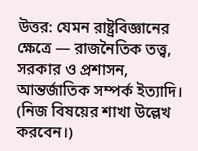উত্তর: যেমন রাষ্ট্রবিজ্ঞানের ক্ষেত্রে — রাজনৈতিক তত্ত্ব, সরকার ও প্রশাসন, আন্তর্জাতিক সম্পর্ক ইত্যাদি। (নিজ বিষয়ের শাখা উল্লেখ করবেন।)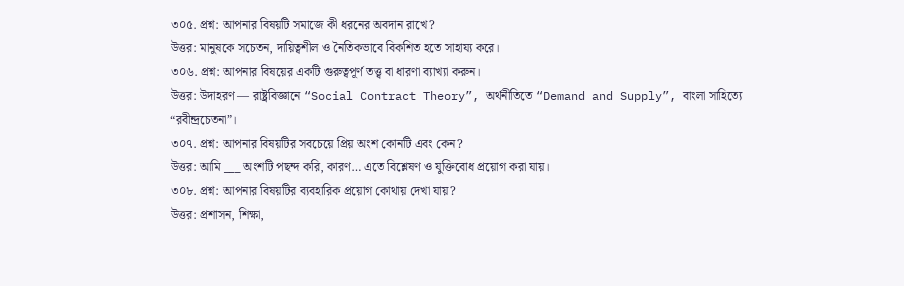৩০৫. প্রশ্ন: আপনার বিষয়টি সমাজে কী ধরনের অবদান রাখে?
উত্তর: মানুষকে সচেতন, দায়িত্বশীল ও নৈতিকভাবে বিকশিত হতে সাহায্য করে।
৩০৬. প্রশ্ন: আপনার বিষয়ের একটি গুরুত্বপূর্ণ তত্ত্ব বা ধারণা ব্যাখ্যা করুন।
উত্তর: উদাহরণ — রাষ্ট্রবিজ্ঞানে “Social Contract Theory”, অর্থনীতিতে “Demand and Supply”, বাংলা সাহিত্যে “রবীন্দ্রচেতনা”।
৩০৭. প্রশ্ন: আপনার বিষয়টির সবচেয়ে প্রিয় অংশ কোনটি এবং কেন?
উত্তর: আমি ___ অংশটি পছন্দ করি, কারণ… এতে বিশ্লেষণ ও যুক্তিবোধ প্রয়োগ করা যায়।
৩০৮. প্রশ্ন: আপনার বিষয়টির ব্যবহারিক প্রয়োগ কোথায় দেখা যায়?
উত্তর: প্রশাসন, শিক্ষা,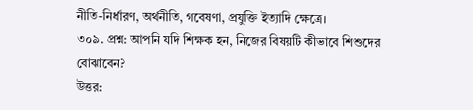নীতি-নির্ধারণ, অর্থনীতি, গবেষণা, প্রযুক্তি ইত্যাদি ক্ষেত্রে।
৩০৯. প্রশ্ন: আপনি যদি শিক্ষক হন, নিজের বিষয়টি কীভাবে শিশুদের বোঝাবেন?
উত্তর: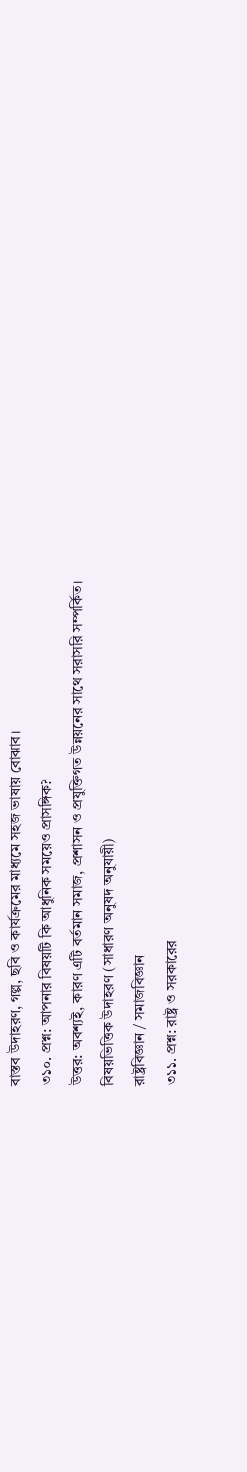বাস্তব উদাহরণ, গল্প, ছবি ও কার্যক্রমের মাধ্যমে সহজ ভাষায় বোঝাব।
৩১০. প্রশ্ন: আপনার বিষয়টি কি আধুনিক সময়েও প্রাসঙ্গিক?
উত্তর: অবশ্যই, কারণ এটি বর্তমান সমাজ, প্রশাসন ও প্রযুক্তিগত উন্নয়নের সাথে সরাসরি সম্পর্কিত।
বিষয়ভিত্তিক উদাহরণ (সাধারণ অনুষদ অনুযায়ী)
রাষ্ট্রবিজ্ঞান / সমাজবিজ্ঞান
৩১১. প্রশ্ন: রাষ্ট্র ও সরকারের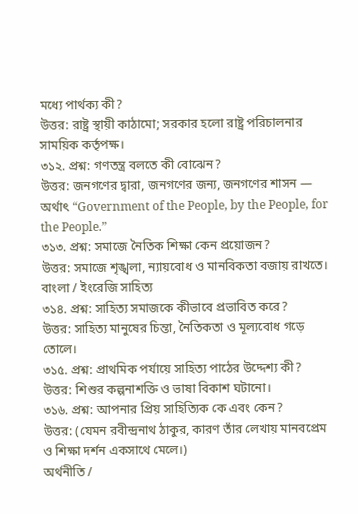মধ্যে পার্থক্য কী?
উত্তর: রাষ্ট্র স্থায়ী কাঠামো; সরকার হলো রাষ্ট্র পরিচালনার সাময়িক কর্তৃপক্ষ।
৩১২. প্রশ্ন: গণতন্ত্র বলতে কী বোঝেন?
উত্তর: জনগণের দ্বারা, জনগণের জন্য, জনগণের শাসন — অর্থাৎ “Government of the People, by the People, for the People.”
৩১৩. প্রশ্ন: সমাজে নৈতিক শিক্ষা কেন প্রয়োজন?
উত্তর: সমাজে শৃঙ্খলা, ন্যায়বোধ ও মানবিকতা বজায় রাখতে।
বাংলা / ইংরেজি সাহিত্য
৩১৪. প্রশ্ন: সাহিত্য সমাজকে কীভাবে প্রভাবিত করে?
উত্তর: সাহিত্য মানুষের চিন্তা, নৈতিকতা ও মূল্যবোধ গড়ে তোলে।
৩১৫. প্রশ্ন: প্রাথমিক পর্যায়ে সাহিত্য পাঠের উদ্দেশ্য কী?
উত্তর: শিশুর কল্পনাশক্তি ও ভাষা বিকাশ ঘটানো।
৩১৬. প্রশ্ন: আপনার প্রিয় সাহিত্যিক কে এবং কেন?
উত্তর: (যেমন রবীন্দ্রনাথ ঠাকুর, কারণ তাঁর লেখায় মানবপ্রেম ও শিক্ষা দর্শন একসাথে মেলে।)
অর্থনীতি /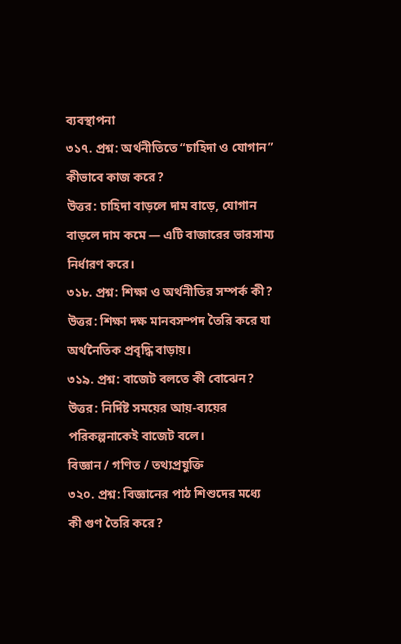ব্যবস্থাপনা
৩১৭. প্রশ্ন: অর্থনীতিতে “চাহিদা ও যোগান” কীভাবে কাজ করে?
উত্তর: চাহিদা বাড়লে দাম বাড়ে, যোগান বাড়লে দাম কমে — এটি বাজারের ভারসাম্য নির্ধারণ করে।
৩১৮. প্রশ্ন: শিক্ষা ও অর্থনীতির সম্পর্ক কী?
উত্তর: শিক্ষা দক্ষ মানবসম্পদ তৈরি করে যা অর্থনৈতিক প্রবৃদ্ধি বাড়ায়।
৩১৯. প্রশ্ন: বাজেট বলতে কী বোঝেন?
উত্তর: নির্দিষ্ট সময়ের আয়-ব্যয়ের পরিকল্পনাকেই বাজেট বলে।
বিজ্ঞান / গণিত / তথ্যপ্রযুক্তি
৩২০. প্রশ্ন: বিজ্ঞানের পাঠ শিশুদের মধ্যে কী গুণ তৈরি করে?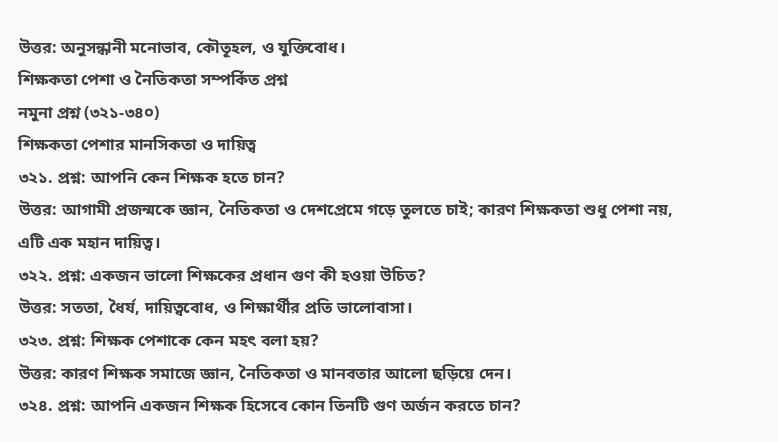উত্তর: অনুসন্ধানী মনোভাব, কৌতূহল, ও যুক্তিবোধ।
শিক্ষকতা পেশা ও নৈতিকতা সম্পর্কিত প্রশ্ন
নমুনা প্রশ্ন (৩২১-৩৪০)
শিক্ষকতা পেশার মানসিকতা ও দায়িত্ব
৩২১. প্রশ্ন: আপনি কেন শিক্ষক হতে চান?
উত্তর: আগামী প্রজন্মকে জ্ঞান, নৈতিকতা ও দেশপ্রেমে গড়ে তুলতে চাই; কারণ শিক্ষকতা শুধু পেশা নয়, এটি এক মহান দায়িত্ব।
৩২২. প্রশ্ন: একজন ভালো শিক্ষকের প্রধান গুণ কী হওয়া উচিত?
উত্তর: সততা, ধৈর্য, দায়িত্ববোধ, ও শিক্ষার্থীর প্রতি ভালোবাসা।
৩২৩. প্রশ্ন: শিক্ষক পেশাকে কেন মহৎ বলা হয়?
উত্তর: কারণ শিক্ষক সমাজে জ্ঞান, নৈতিকতা ও মানবতার আলো ছড়িয়ে দেন।
৩২৪. প্রশ্ন: আপনি একজন শিক্ষক হিসেবে কোন তিনটি গুণ অর্জন করতে চান?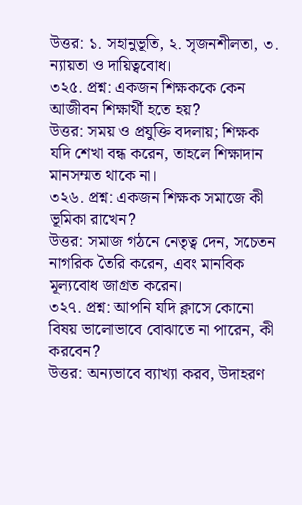উত্তর: ১. সহানুভূতি, ২. সৃজনশীলতা, ৩. ন্যায়তা ও দায়িত্ববোধ।
৩২৫. প্রশ্ন: একজন শিক্ষককে কেন আজীবন শিক্ষার্থী হতে হয়?
উত্তর: সময় ও প্রযুক্তি বদলায়; শিক্ষক যদি শেখা বন্ধ করেন, তাহলে শিক্ষাদান মানসম্মত থাকে না।
৩২৬. প্রশ্ন: একজন শিক্ষক সমাজে কী ভূমিকা রাখেন?
উত্তর: সমাজ গঠনে নেতৃত্ব দেন, সচেতন নাগরিক তৈরি করেন, এবং মানবিক মূল্যবোধ জাগ্রত করেন।
৩২৭. প্রশ্ন: আপনি যদি ক্লাসে কোনো বিষয় ভালোভাবে বোঝাতে না পারেন, কী করবেন?
উত্তর: অন্যভাবে ব্যাখ্যা করব, উদাহরণ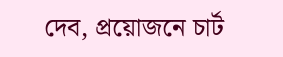দেব, প্রয়োজনে চার্ট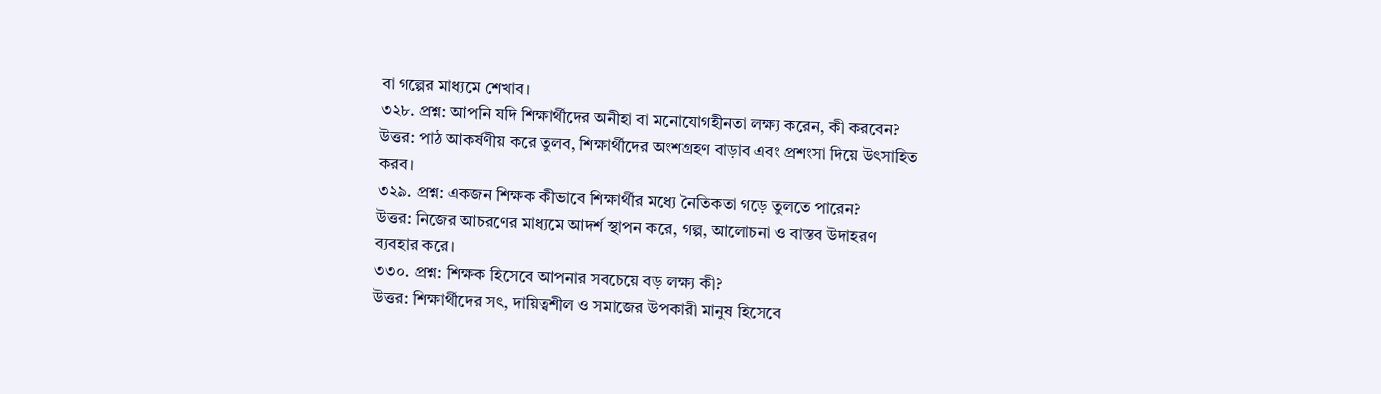বা গল্পের মাধ্যমে শেখাব।
৩২৮. প্রশ্ন: আপনি যদি শিক্ষার্থীদের অনীহা বা মনোযোগহীনতা লক্ষ্য করেন, কী করবেন?
উত্তর: পাঠ আকর্ষণীয় করে তুলব, শিক্ষার্থীদের অংশগ্রহণ বাড়াব এবং প্রশংসা দিয়ে উৎসাহিত করব।
৩২৯. প্রশ্ন: একজন শিক্ষক কীভাবে শিক্ষার্থীর মধ্যে নৈতিকতা গড়ে তুলতে পারেন?
উত্তর: নিজের আচরণের মাধ্যমে আদর্শ স্থাপন করে, গল্প, আলোচনা ও বাস্তব উদাহরণ ব্যবহার করে।
৩৩০. প্রশ্ন: শিক্ষক হিসেবে আপনার সবচেয়ে বড় লক্ষ্য কী?
উত্তর: শিক্ষার্থীদের সৎ, দায়িত্বশীল ও সমাজের উপকারী মানুষ হিসেবে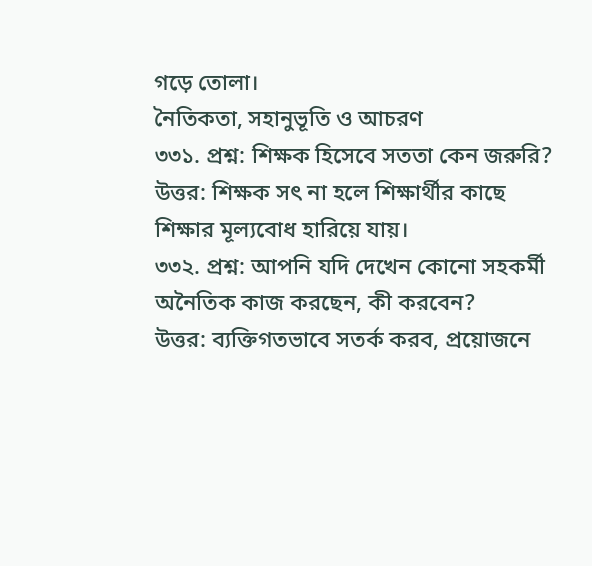গড়ে তোলা।
নৈতিকতা, সহানুভূতি ও আচরণ
৩৩১. প্রশ্ন: শিক্ষক হিসেবে সততা কেন জরুরি?
উত্তর: শিক্ষক সৎ না হলে শিক্ষার্থীর কাছে শিক্ষার মূল্যবোধ হারিয়ে যায়।
৩৩২. প্রশ্ন: আপনি যদি দেখেন কোনো সহকর্মী অনৈতিক কাজ করছেন, কী করবেন?
উত্তর: ব্যক্তিগতভাবে সতর্ক করব, প্রয়োজনে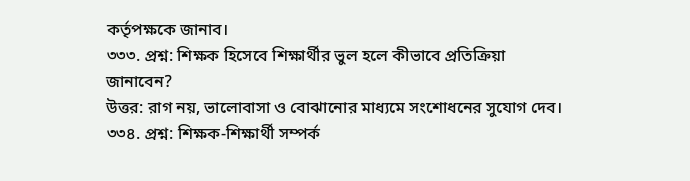কর্তৃপক্ষকে জানাব।
৩৩৩. প্রশ্ন: শিক্ষক হিসেবে শিক্ষার্থীর ভুল হলে কীভাবে প্রতিক্রিয়া জানাবেন?
উত্তর: রাগ নয়, ভালোবাসা ও বোঝানোর মাধ্যমে সংশোধনের সুযোগ দেব।
৩৩৪. প্রশ্ন: শিক্ষক-শিক্ষার্থী সম্পর্ক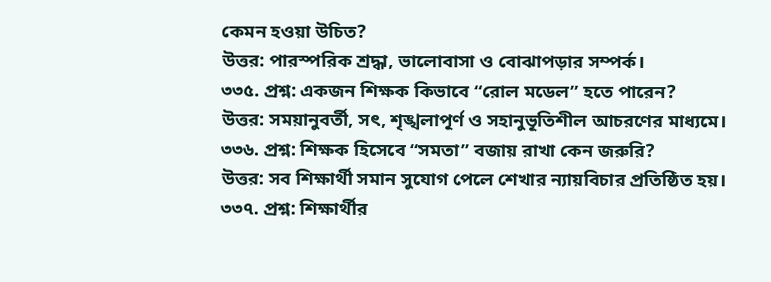কেমন হওয়া উচিত?
উত্তর: পারস্পরিক শ্রদ্ধা, ভালোবাসা ও বোঝাপড়ার সম্পর্ক।
৩৩৫. প্রশ্ন: একজন শিক্ষক কিভাবে “রোল মডেল” হতে পারেন?
উত্তর: সময়ানুবর্তী, সৎ, শৃঙ্খলাপূর্ণ ও সহানুভূতিশীল আচরণের মাধ্যমে।
৩৩৬. প্রশ্ন: শিক্ষক হিসেবে “সমতা” বজায় রাখা কেন জরুরি?
উত্তর: সব শিক্ষার্থী সমান সুযোগ পেলে শেখার ন্যায়বিচার প্রতিষ্ঠিত হয়।
৩৩৭. প্রশ্ন: শিক্ষার্থীর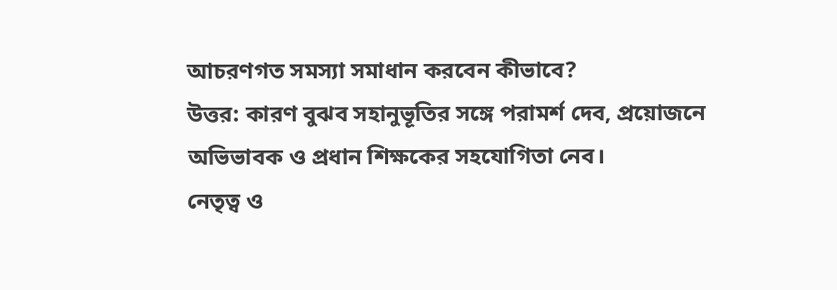আচরণগত সমস্যা সমাধান করবেন কীভাবে?
উত্তর: কারণ বুঝব সহানুভূতির সঙ্গে পরামর্শ দেব, প্রয়োজনে অভিভাবক ও প্রধান শিক্ষকের সহযোগিতা নেব।
নেতৃত্ব ও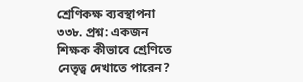শ্রেণিকক্ষ ব্যবস্থাপনা
৩৩৮. প্রশ্ন: একজন শিক্ষক কীভাবে শ্রেণিতে নেতৃত্ব দেখাতে পারেন?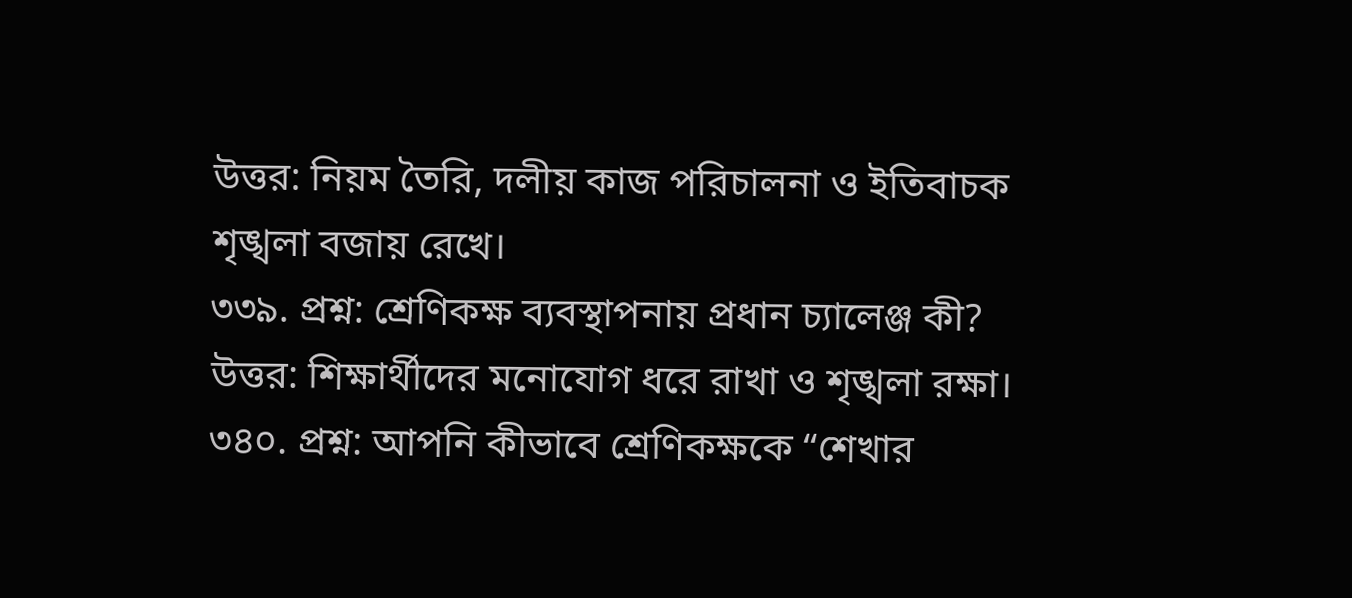উত্তর: নিয়ম তৈরি, দলীয় কাজ পরিচালনা ও ইতিবাচক শৃঙ্খলা বজায় রেখে।
৩৩৯. প্রশ্ন: শ্রেণিকক্ষ ব্যবস্থাপনায় প্রধান চ্যালেঞ্জ কী?
উত্তর: শিক্ষার্থীদের মনোযোগ ধরে রাখা ও শৃঙ্খলা রক্ষা।
৩৪০. প্রশ্ন: আপনি কীভাবে শ্রেণিকক্ষকে “শেখার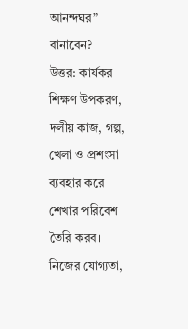আনন্দঘর” বানাবেন?
উত্তর: কার্যকর শিক্ষণ উপকরণ, দলীয় কাজ, গল্প, খেলা ও প্রশংসা ব্যবহার করে শেখার পরিবেশ তৈরি করব।
নিজের যোগ্যতা,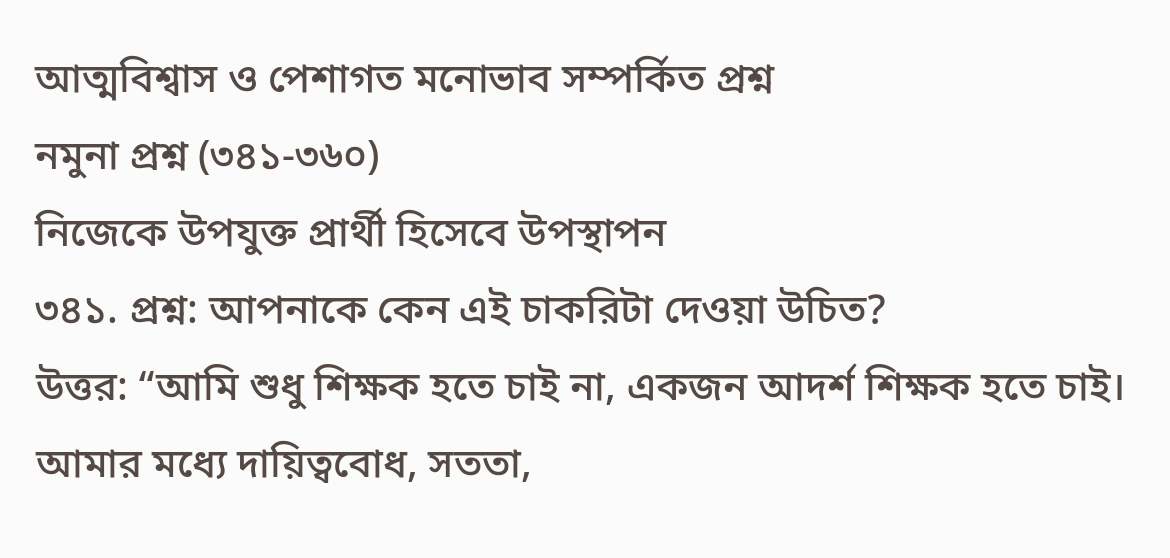আত্মবিশ্বাস ও পেশাগত মনোভাব সম্পর্কিত প্রশ্ন
নমুনা প্রশ্ন (৩৪১-৩৬০)
নিজেকে উপযুক্ত প্রার্থী হিসেবে উপস্থাপন
৩৪১. প্রশ্ন: আপনাকে কেন এই চাকরিটা দেওয়া উচিত?
উত্তর: “আমি শুধু শিক্ষক হতে চাই না, একজন আদর্শ শিক্ষক হতে চাই। আমার মধ্যে দায়িত্ববোধ, সততা,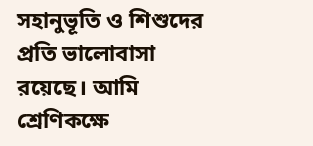সহানুভূতি ও শিশুদের প্রতি ভালোবাসা রয়েছে। আমি শ্রেণিকক্ষে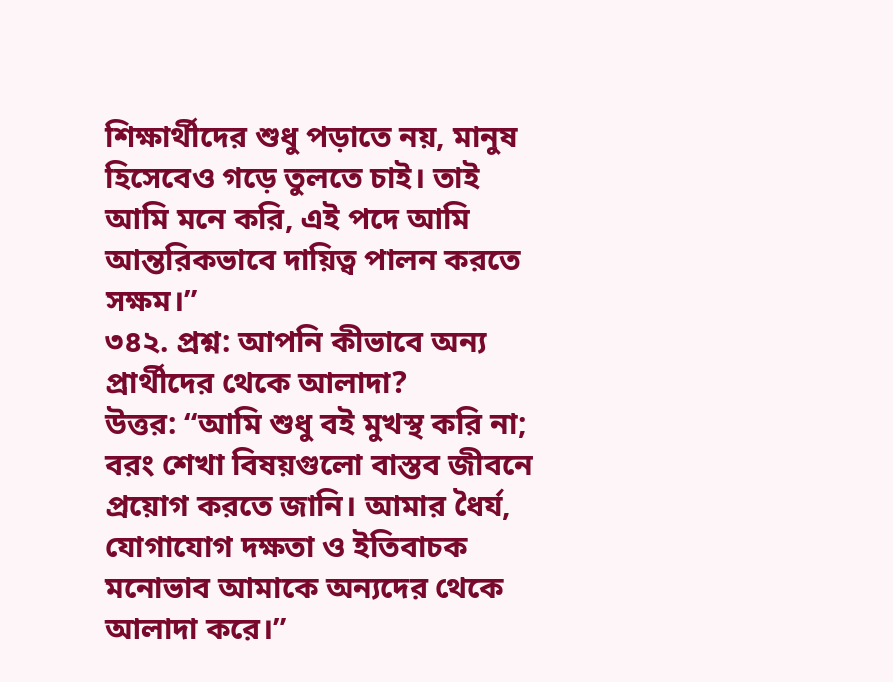শিক্ষার্থীদের শুধু পড়াতে নয়, মানুষ হিসেবেও গড়ে তুলতে চাই। তাই আমি মনে করি, এই পদে আমি আন্তরিকভাবে দায়িত্ব পালন করতে সক্ষম।”
৩৪২. প্রশ্ন: আপনি কীভাবে অন্য প্রার্থীদের থেকে আলাদা?
উত্তর: “আমি শুধু বই মুখস্থ করি না; বরং শেখা বিষয়গুলো বাস্তব জীবনে প্রয়োগ করতে জানি। আমার ধৈর্য, যোগাযোগ দক্ষতা ও ইতিবাচক মনোভাব আমাকে অন্যদের থেকে আলাদা করে।”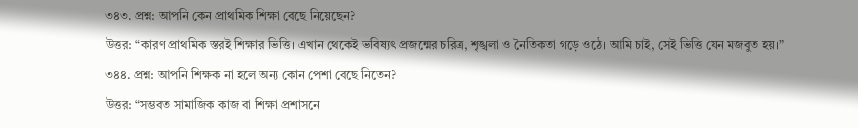৩৪৩. প্রশ্ন: আপনি কেন প্রাথমিক শিক্ষা বেছে নিয়েছেন?
উত্তর: “কারণ প্রাথমিক স্তরই শিক্ষার ভিত্তি। এখান থেকেই ভবিষ্যৎ প্রজন্মের চরিত্র, শৃঙ্খলা ও নৈতিকতা গড়ে ওঠে। আমি চাই, সেই ভিত্তি যেন মজবুত হয়।”
৩৪৪. প্রশ্ন: আপনি শিক্ষক না হলে অন্য কোন পেশা বেছে নিতেন?
উত্তর: “সম্ভবত সামাজিক কাজ বা শিক্ষা প্রশাসনে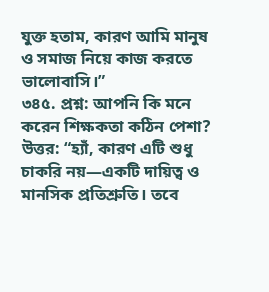যুক্ত হতাম, কারণ আমি মানুষ ও সমাজ নিয়ে কাজ করতে ভালোবাসি।”
৩৪৫. প্রশ্ন: আপনি কি মনে করেন শিক্ষকতা কঠিন পেশা?
উত্তর: “হ্যাঁ, কারণ এটি শুধু চাকরি নয়—একটি দায়িত্ব ও মানসিক প্রতিশ্রুতি। তবে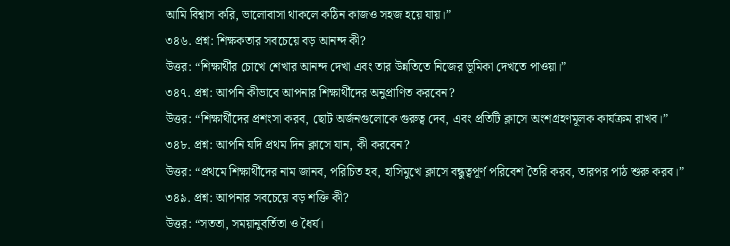আমি বিশ্বাস করি, ভালোবাসা থাকলে কঠিন কাজও সহজ হয়ে যায়।”
৩৪৬. প্রশ্ন: শিক্ষকতার সবচেয়ে বড় আনন্দ কী?
উত্তর: “শিক্ষার্থীর চোখে শেখার আনন্দ দেখা এবং তার উন্নতিতে নিজের ভূমিকা দেখতে পাওয়া।”
৩৪৭. প্রশ্ন: আপনি কীভাবে আপনার শিক্ষার্থীদের অনুপ্রাণিত করবেন?
উত্তর: “শিক্ষার্থীদের প্রশংসা করব, ছোট অর্জনগুলোকে গুরুত্ব দেব, এবং প্রতিটি ক্লাসে অংশগ্রহণমূলক কার্যক্রম রাখব।”
৩৪৮. প্রশ্ন: আপনি যদি প্রথম দিন ক্লাসে যান, কী করবেন?
উত্তর: “প্রথমে শিক্ষার্থীদের নাম জানব, পরিচিত হব, হাসিমুখে ক্লাসে বন্ধুত্বপূর্ণ পরিবেশ তৈরি করব, তারপর পাঠ শুরু করব।”
৩৪৯. প্রশ্ন: আপনার সবচেয়ে বড় শক্তি কী?
উত্তর: “সততা, সময়ানুবর্তিতা ও ধৈর্য।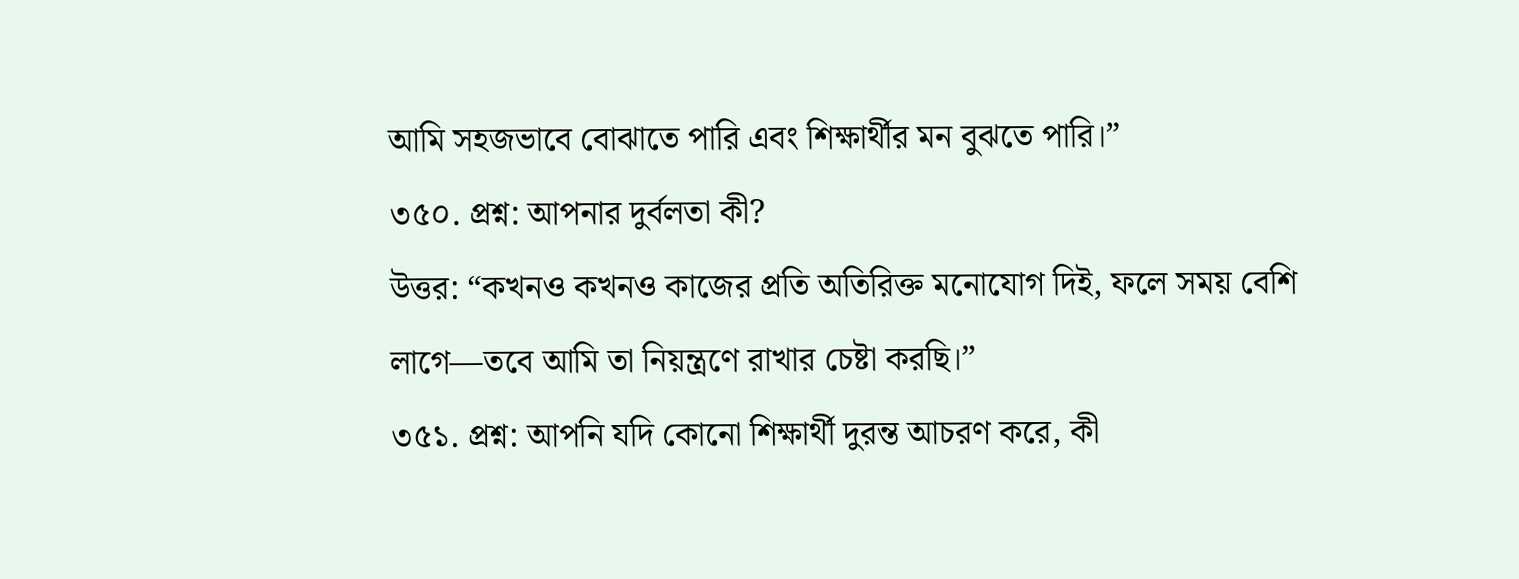আমি সহজভাবে বোঝাতে পারি এবং শিক্ষার্থীর মন বুঝতে পারি।”
৩৫০. প্রশ্ন: আপনার দুর্বলতা কী?
উত্তর: “কখনও কখনও কাজের প্রতি অতিরিক্ত মনোযোগ দিই, ফলে সময় বেশি লাগে—তবে আমি তা নিয়ন্ত্রণে রাখার চেষ্টা করছি।”
৩৫১. প্রশ্ন: আপনি যদি কোনো শিক্ষার্থী দুরন্ত আচরণ করে, কী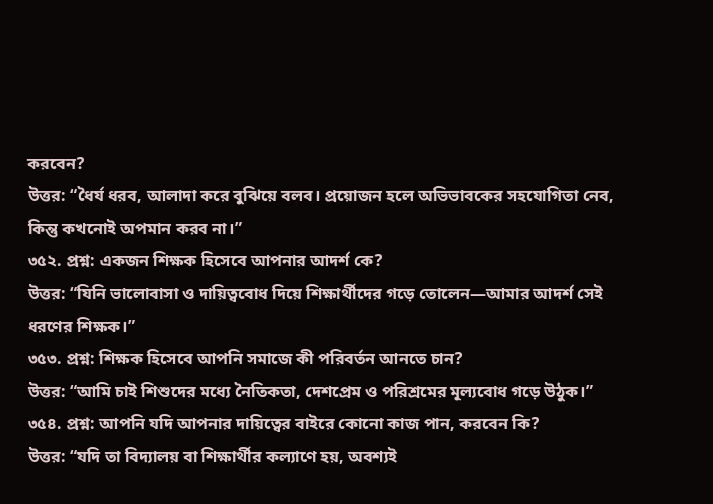করবেন?
উত্তর: “ধৈর্য ধরব, আলাদা করে বুঝিয়ে বলব। প্রয়োজন হলে অভিভাবকের সহযোগিতা নেব, কিন্তু কখনোই অপমান করব না।”
৩৫২. প্রশ্ন: একজন শিক্ষক হিসেবে আপনার আদর্শ কে?
উত্তর: “যিনি ভালোবাসা ও দায়িত্ববোধ দিয়ে শিক্ষার্থীদের গড়ে তোলেন—আমার আদর্শ সেই ধরণের শিক্ষক।”
৩৫৩. প্রশ্ন: শিক্ষক হিসেবে আপনি সমাজে কী পরিবর্তন আনতে চান?
উত্তর: “আমি চাই শিশুদের মধ্যে নৈতিকতা, দেশপ্রেম ও পরিশ্রমের মূল্যবোধ গড়ে উঠুক।”
৩৫৪. প্রশ্ন: আপনি যদি আপনার দায়িত্বের বাইরে কোনো কাজ পান, করবেন কি?
উত্তর: “যদি তা বিদ্যালয় বা শিক্ষার্থীর কল্যাণে হয়, অবশ্যই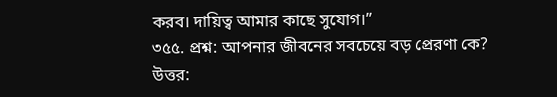করব। দায়িত্ব আমার কাছে সুযোগ।”
৩৫৫. প্রশ্ন: আপনার জীবনের সবচেয়ে বড় প্রেরণা কে?
উত্তর: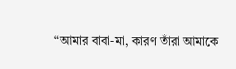“আমার বাবা-মা, কারণ তাঁরা আমাকে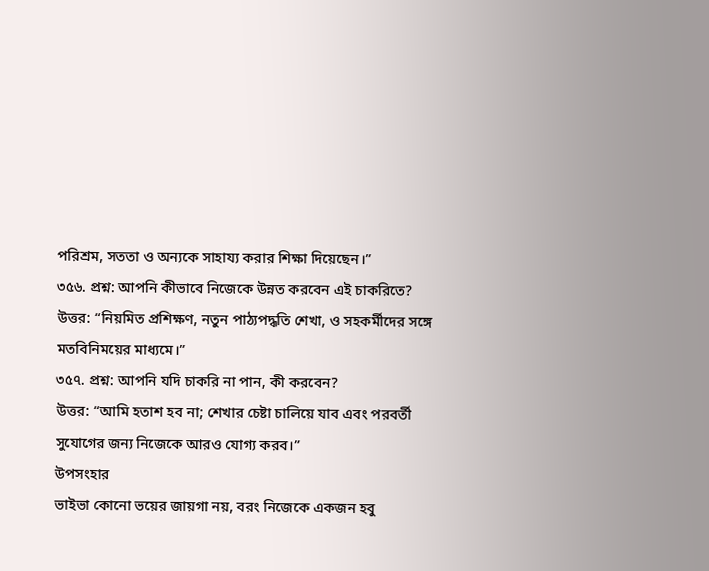পরিশ্রম, সততা ও অন্যকে সাহায্য করার শিক্ষা দিয়েছেন।”
৩৫৬. প্রশ্ন: আপনি কীভাবে নিজেকে উন্নত করবেন এই চাকরিতে?
উত্তর: “নিয়মিত প্রশিক্ষণ, নতুন পাঠ্যপদ্ধতি শেখা, ও সহকর্মীদের সঙ্গে মতবিনিময়ের মাধ্যমে।”
৩৫৭. প্রশ্ন: আপনি যদি চাকরি না পান, কী করবেন?
উত্তর: “আমি হতাশ হব না; শেখার চেষ্টা চালিয়ে যাব এবং পরবর্তী সুযোগের জন্য নিজেকে আরও যোগ্য করব।”
উপসংহার
ভাইভা কোনো ভয়ের জায়গা নয়, বরং নিজেকে একজন হবু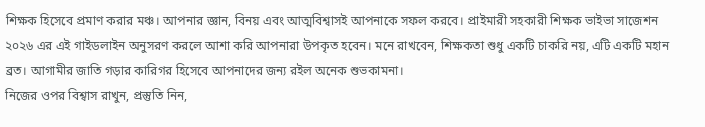শিক্ষক হিসেবে প্রমাণ করার মঞ্চ। আপনার জ্ঞান, বিনয় এবং আত্মবিশ্বাসই আপনাকে সফল করবে। প্রাইমারী সহকারী শিক্ষক ভাইভা সাজেশন ২০২৬ এর এই গাইডলাইন অনুসরণ করলে আশা করি আপনারা উপকৃত হবেন। মনে রাখবেন, শিক্ষকতা শুধু একটি চাকরি নয়, এটি একটি মহান ব্রত। আগামীর জাতি গড়ার কারিগর হিসেবে আপনাদের জন্য রইল অনেক শুভকামনা।
নিজের ওপর বিশ্বাস রাখুন, প্রস্তুতি নিন,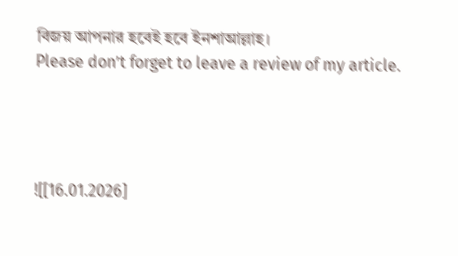বিজয় আপনার হবেই হবে ইনশাআল্লাহ।
Please don’t forget to leave a review of my article.




![[16.01.2026]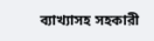ব্যাখ্যাসহ সহকারী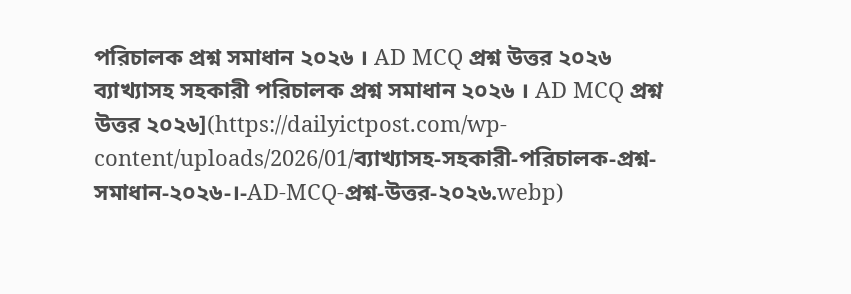পরিচালক প্রশ্ন সমাধান ২০২৬ । AD MCQ প্রশ্ন উত্তর ২০২৬ ব্যাখ্যাসহ সহকারী পরিচালক প্রশ্ন সমাধান ২০২৬ । AD MCQ প্রশ্ন উত্তর ২০২৬](https://dailyictpost.com/wp-content/uploads/2026/01/ব্যাখ্যাসহ-সহকারী-পরিচালক-প্রশ্ন-সমাধান-২০২৬-।-AD-MCQ-প্রশ্ন-উত্তর-২০২৬.webp)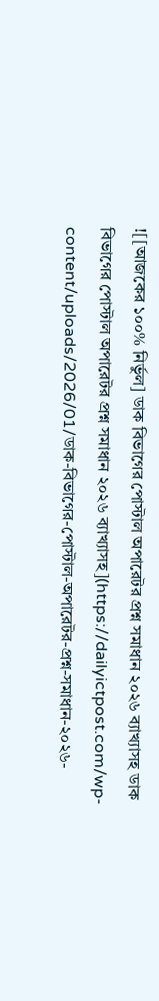![[আজকের ১০০% নির্ভুল] ডাক বিভাগের পোস্টাল অপারেটর প্রশ্ন সমাধান ২০২৬ ব্যাখ্যাসহ ডাক বিভাগের পোস্টাল অপারেটর প্রশ্ন সমাধান ২০২৬ ব্যাখ্যাসহ](https://dailyictpost.com/wp-content/uploads/2026/01/ডাক-বিভাগের-পোস্টাল-অপারেটর-প্রশ্ন-সমাধান-২০২৬-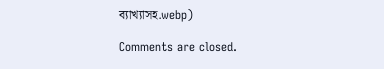ব্যাখ্যাসহ.webp)

Comments are closed.